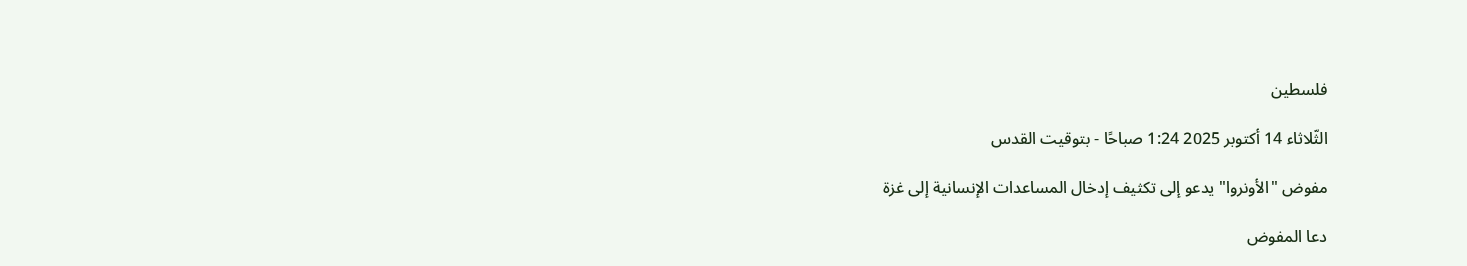فلسطين

الثّلاثاء 14 أكتوبر 2025 1:24 صباحًا - بتوقيت القدس

مفوض "الأونروا" يدعو إلى تكثيف إدخال المساعدات الإنسانية إلى غزة

دعا المفوض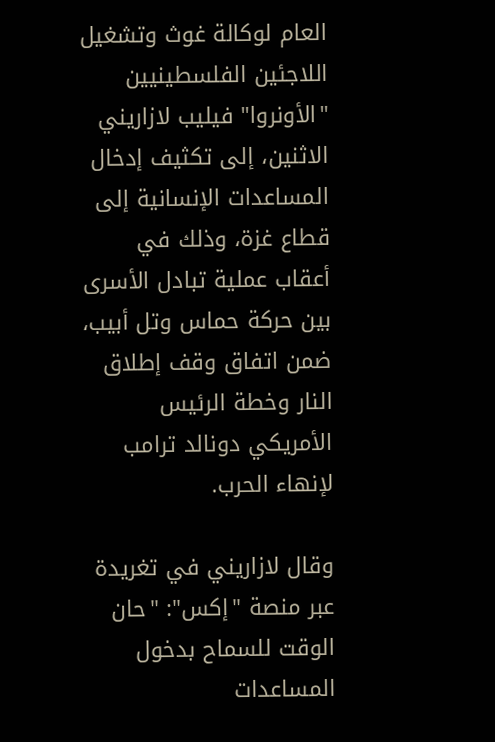العام لوكالة غوث وتشغيل اللاجئين الفلسطينيين "الأونروا" فيليب لازاريني الاثنين، إلى تكثيف إدخال المساعدات الإنسانية إلى قطاع غزة، وذلك في أعقاب عملية تبادل الأسرى بين حركة حماس وتل أبيب، ضمن اتفاق وقف إطلاق النار وخطة الرئيس الأمريكي دونالد ترامب لإنهاء الحرب.

وقال لازاريني في تغريدة عبر منصة "إكس": "حان الوقت للسماح بدخول المساعدات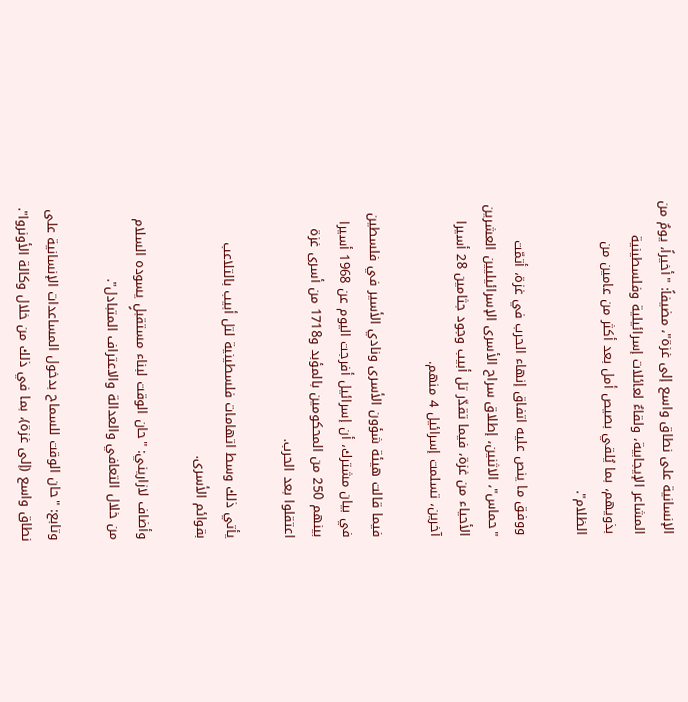الإنسانية على نطاق واسع إلى غزة"، مضيفاً: "أخيراً، يومٌ من المشاعر الإيجابية، ولقاءٌ لعائلات إسرائيلية وفلسطينية بذويهم، بما يُلقي بصيص أمل بعد أكثر من عامين من الظلام".

ووفق ما ينص عليه اتفاق إنهاء الحرب في غزة، أتمّت "حماس"، الاثنين، إطلاق سراح الأسرى الإسرائيليين العشرين الأحياء من غزة، فيما تقدّر تل أبيب وجود جثامين 28 أسيرا آخرين، تسلمت إسرائيل 4 منهم.

فيما قالت هيئة شؤون الأسرى ونادي الأسير في فلسطين في بيان مشترك، أن إسرائيل أفرجت اليوم عن 1968 أسيرا بينهم 250 من المحكومين بالمؤبد و1718 من أسرى غزة اعتقلوا بعد الحرب.

يأتي ذلك وسط اتهامات فلسطينية لتل أبيب بالتلاعب بقوائم الأسرى.

وأضاف لازاريني: "حان الوقت لبناء مستقبلٍ يسوده السلام من خلال التعافي والعدالة والاعتراف المتبادل".

وتابع: "حان الوقت للسماح بدخول المساعدات الإنسانية على نطاق واسع (إلى غزة)، بما في ذلك من خلال وكالة الأونروا".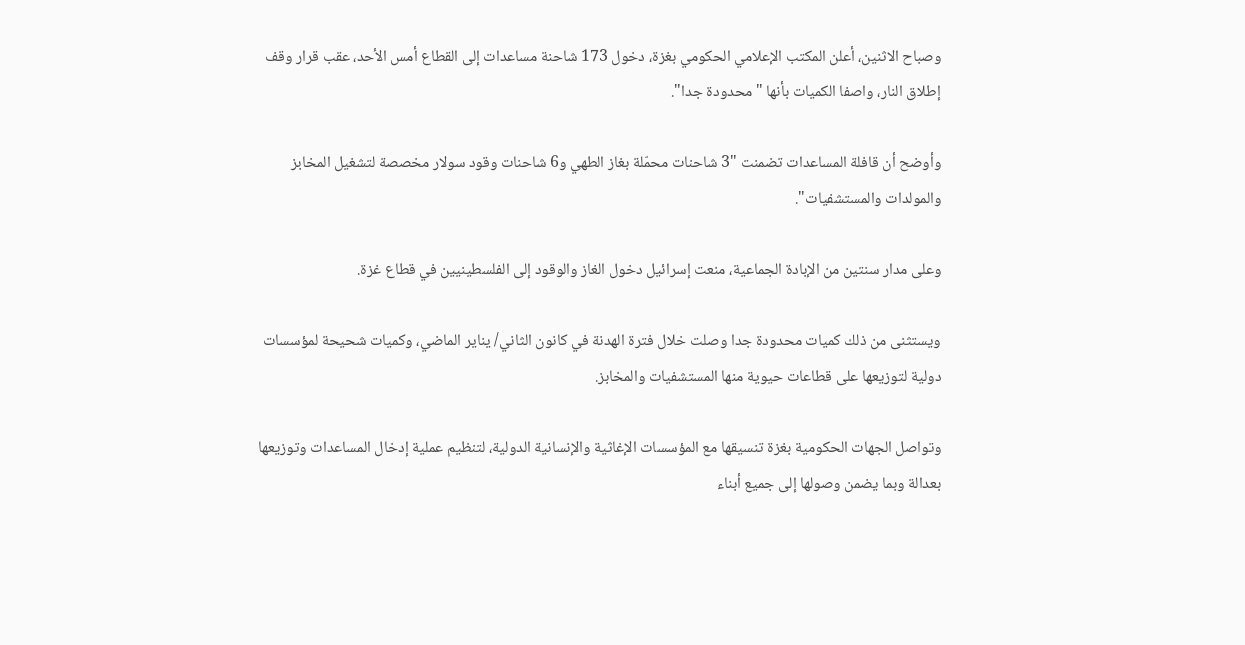وصباح الاثنين، أعلن المكتب الإعلامي الحكومي بغزة، دخول 173 شاحنة مساعدات إلى القطاع أمس الأحد، عقب قرار وقف إطلاق النار، واصفا الكميات بأنها "محدودة جدا".

وأوضح أن قافلة المساعدات تضمنت "3 شاحنات محمّلة بغاز الطهي و6 شاحنات وقود سولار مخصصة لتشغيل المخابز والمولدات والمستشفيات".

وعلى مدار سنتين من الإبادة الجماعية، منعت إسرائيل دخول الغاز والوقود إلى الفلسطينيين في قطاع غزة.

ويستثنى من ذلك كميات محدودة جدا وصلت خلال فترة الهدنة في كانون الثاني/ يناير الماضي، وكميات شحيحة لمؤسسات دولية لتوزيعها على قطاعات حيوية منها المستشفيات والمخابز.

وتواصل الجهات الحكومية بغزة تنسيقها مع المؤسسات الإغاثية والإنسانية الدولية، لتنظيم عملية إدخال المساعدات وتوزيعها بعدالة وبما يضمن وصولها إلى جميع أبناء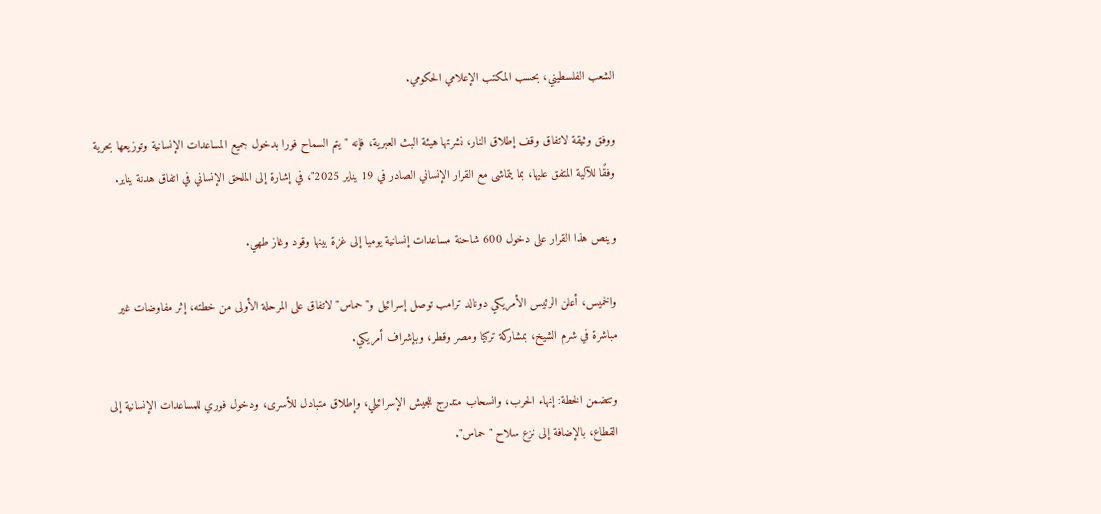الشعب الفلسطيني، بحسب المكتب الإعلامي الحكومي.

ووفق وثيقة لاتفاق وقف إطلاق النار، نشرتها هيئة البث العبرية، فإنه "يتم السماح فورا بدخول جميع المساعدات الإنسانية وتوزيعها بحرية وفقًا للآلية المتفق عليها، بما يتماشى مع القرار الإنساني الصادر في 19 يناير 2025"، في إشارة إلى الملحق الإنساني في اتفاق هدنة يناير.

وينص هذا القرار على دخول 600 شاحنة مساعدات إنسانية يوميا إلى غزة بينها وقود وغاز طهي.

والخميس، أعلن الرئيس الأمريكي دونالد ترامب توصل إسرائيل و"حماس" لاتفاق على المرحلة الأولى من خطته، إثر مفاوضات غير مباشرة في شرم الشيخ، بمشاركة تركيا ومصر وقطر، وبإشراف أمريكي.

وتتضمن الخطة: إنهاء الحرب، وانسحاب متدرج للجيش الإسرائيلي، وإطلاق متبادل للأسرى، ودخول فوري للمساعدات الإنسانية إلى القطاع، بالإضافة إلى نزع سلاح "حماس".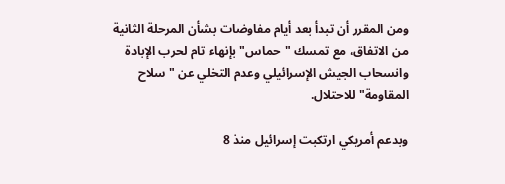ومن المقرر أن تبدأ بعد أيام مفاوضات بشأن المرحلة الثانية من الاتفاق، مع تمسك "حماس" بإنهاء تام لحرب الإبادة وانسحاب الجيش الإسرائيلي وعدم التخلي عن "سلاح المقاومة" للاحتلال.

وبدعم أمريكي ارتكبت إسرائيل منذ 8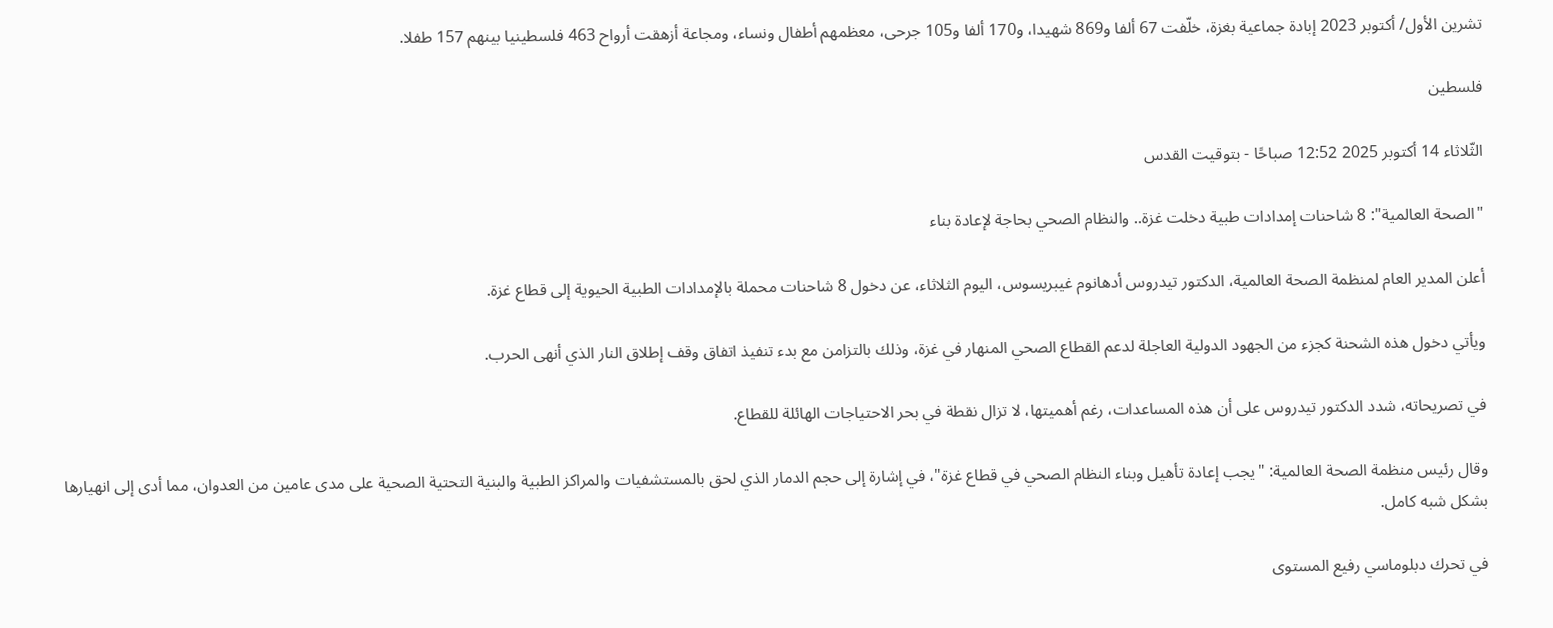تشرين الأول/ أكتوبر 2023 إبادة جماعية بغزة، خلّفت 67 ألفا و869 شهيدا، و170 ألفا و105 جرحى، معظمهم أطفال ونساء، ومجاعة أزهقت أرواح 463 فلسطينيا بينهم 157 طفلا.

فلسطين

الثّلاثاء 14 أكتوبر 2025 12:52 صباحًا - بتوقيت القدس

"الصحة العالمية": 8 شاحنات إمدادات طبية دخلت غزة.. والنظام الصحي بحاجة لإعادة بناء

أعلن المدير العام لمنظمة الصحة العالمية، الدكتور تيدروس أدهانوم غيبريسوس، اليوم الثلاثاء، عن دخول 8 شاحنات محملة بالإمدادات الطبية الحيوية إلى قطاع غزة.

ويأتي دخول هذه الشحنة كجزء من الجهود الدولية العاجلة لدعم القطاع الصحي المنهار في غزة، وذلك بالتزامن مع بدء تنفيذ اتفاق وقف إطلاق النار الذي أنهى الحرب.

في تصريحاته، شدد الدكتور تيدروس على أن هذه المساعدات، رغم أهميتها، لا تزال نقطة في بحر الاحتياجات الهائلة للقطاع.

وقال رئيس منظمة الصحة العالمية: "يجب إعادة تأهيل وبناء النظام الصحي في قطاع غزة"، في إشارة إلى حجم الدمار الذي لحق بالمستشفيات والمراكز الطبية والبنية التحتية الصحية على مدى عامين من العدوان، مما أدى إلى انهيارها بشكل شبه كامل.

في تحرك دبلوماسي رفيع المستوى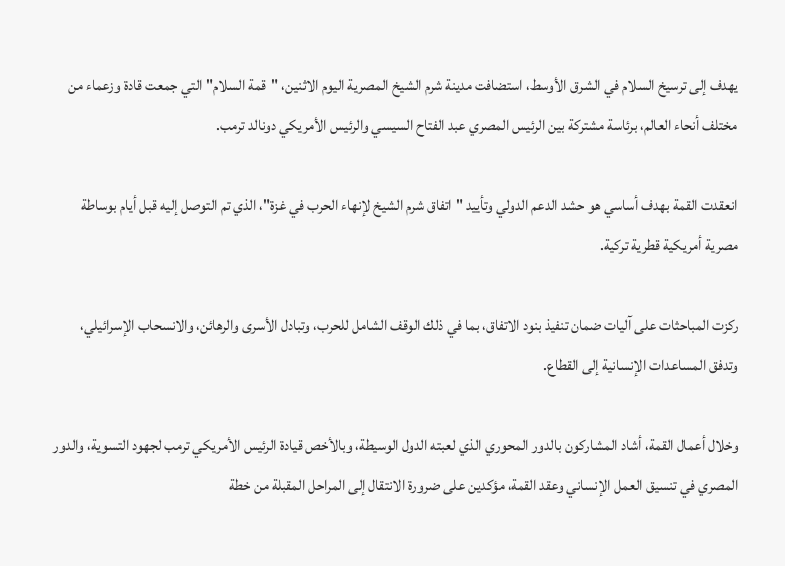يهدف إلى ترسيخ السلام في الشرق الأوسط، استضافت مدينة شرم الشيخ المصرية اليوم الاثنين، "قمة السلام" التي جمعت قادة وزعماء من مختلف أنحاء العالم، برئاسة مشتركة بين الرئيس المصري عبد الفتاح السيسي والرئيس الأمريكي دونالد ترمب.

انعقدت القمة بهدف أساسي هو حشد الدعم الدولي وتأييد "اتفاق شرم الشيخ لإنهاء الحرب في غزة"، الذي تم التوصل إليه قبل أيام بوساطة مصرية أمريكية قطرية تركية.

ركزت المباحثات على آليات ضمان تنفيذ بنود الاتفاق، بما في ذلك الوقف الشامل للحرب، وتبادل الأسرى والرهائن، والانسحاب الإسرائيلي، وتدفق المساعدات الإنسانية إلى القطاع.

وخلال أعمال القمة، أشاد المشاركون بالدور المحوري الذي لعبته الدول الوسيطة، وبالأخص قيادة الرئيس الأمريكي ترمب لجهود التسوية، والدور المصري في تنسيق العمل الإنساني وعقد القمة، مؤكدين على ضرورة الانتقال إلى المراحل المقبلة من خطة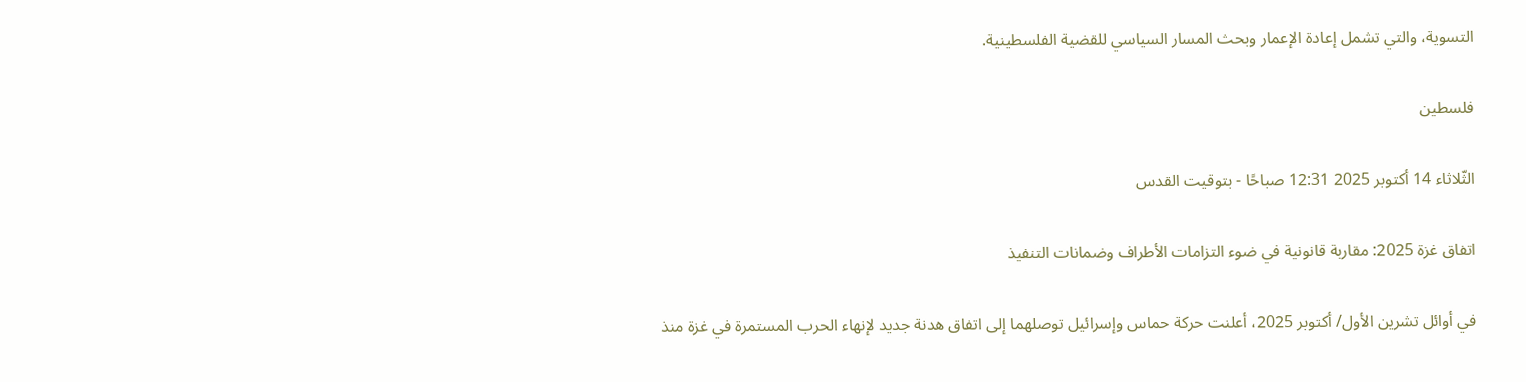التسوية، والتي تشمل إعادة الإعمار وبحث المسار السياسي للقضية الفلسطينية.

فلسطين

الثّلاثاء 14 أكتوبر 2025 12:31 صباحًا - بتوقيت القدس

اتفاق غزة 2025: مقاربة قانونية في ضوء التزامات الأطراف وضمانات التنفيذ

في أوائل تشرين الأول/ أكتوبر 2025، أعلنت حركة حماس وإسرائيل توصلهما إلى اتفاق هدنة جديد لإنهاء الحرب المستمرة في غزة منذ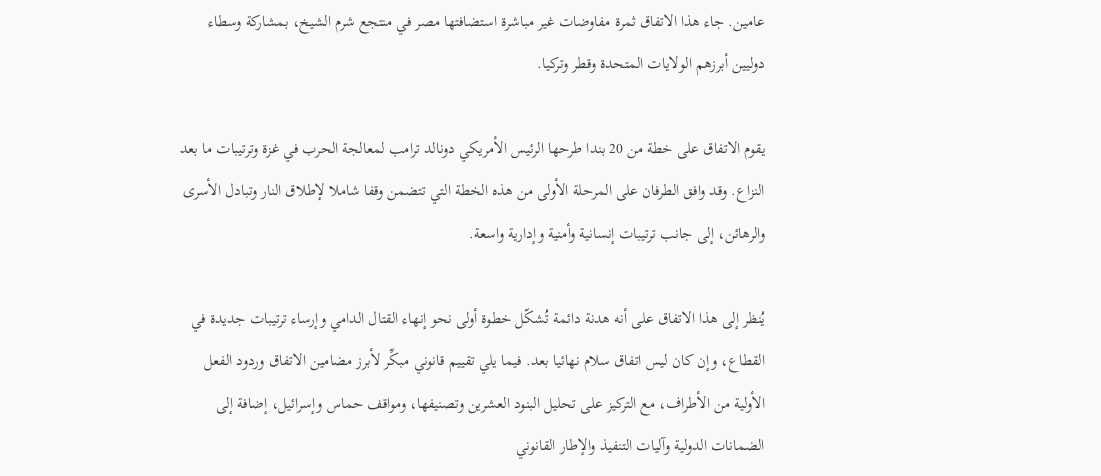عامين. جاء هذا الاتفاق ثمرة مفاوضات غير مباشرة استضافتها مصر في منتجع شرم الشيخ، بمشاركة وسطاء دوليين أبرزهم الولايات المتحدة وقطر وتركيا.

يقوم الاتفاق على خطة من 20 بندا طرحها الرئيس الأمريكي دونالد ترامب لمعالجة الحرب في غزة وترتيبات ما بعد النزاع. وقد وافق الطرفان على المرحلة الأولى من هذه الخطة التي تتضمن وقفا شاملا لإطلاق النار وتبادل الأسرى والرهائن، إلى جانب ترتيبات إنسانية وأمنية وإدارية واسعة.

يُنظر إلى هذا الاتفاق على أنه هدنة دائمة تُشكّل خطوة أولى نحو إنهاء القتال الدامي وإرساء ترتيبات جديدة في القطاع، وإن كان ليس اتفاق سلام نهائيا بعد. فيما يلي تقييم قانوني مبكِّر لأبرز مضامين الاتفاق وردود الفعل الأولية من الأطراف، مع التركيز على تحليل البنود العشرين وتصنيفها، ومواقف حماس وإسرائيل، إضافة إلى الضمانات الدولية وآليات التنفيذ والإطار القانوني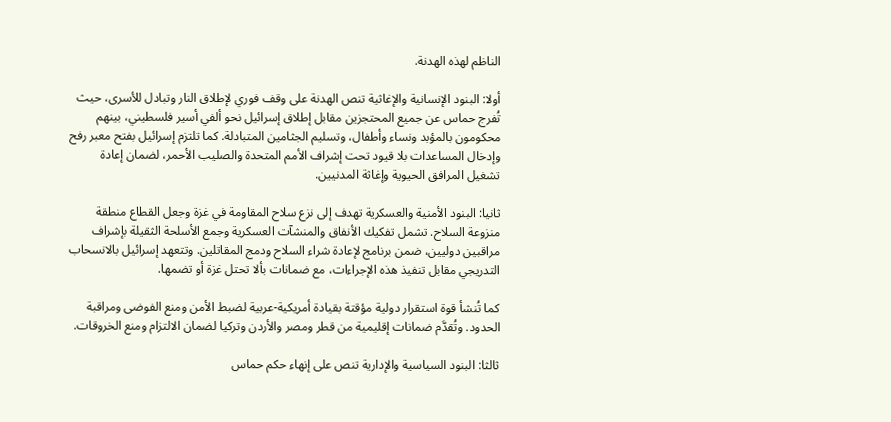الناظم لهذه الهدنة.

أولا: البنود الإنسانية والإغاثية تنص الهدنة على وقف فوري لإطلاق النار وتبادل للأسرى، حيث تُفرج حماس عن جميع المحتجزين مقابل إطلاق إسرائيل نحو ألفي أسير فلسطيني، بينهم محكومون بالمؤبد ونساء وأطفال، وتسليم الجثامين المتبادلة. كما تلتزم إسرائيل بفتح معبر رفح وإدخال المساعدات بلا قيود تحت إشراف الأمم المتحدة والصليب الأحمر، لضمان إعادة تشغيل المرافق الحيوية وإغاثة المدنيين.

ثانيا: البنود الأمنية والعسكرية تهدف إلى نزع سلاح المقاومة في غزة وجعل القطاع منطقة منزوعة السلاح. تشمل تفكيك الأنفاق والمنشآت العسكرية وجمع الأسلحة الثقيلة بإشراف مراقبين دوليين، ضمن برنامج لإعادة شراء السلاح ودمج المقاتلين. وتتعهد إسرائيل بالانسحاب التدريجي مقابل تنفيذ هذه الإجراءات، مع ضمانات بألا تحتل غزة أو تضمها.

كما تُنشأ قوة استقرار دولية مؤقتة بقيادة أمريكية-عربية لضبط الأمن ومنع الفوضى ومراقبة الحدود. وتُقدَّم ضمانات إقليمية من قطر ومصر والأردن وتركيا لضمان الالتزام ومنع الخروقات.

ثالثا: البنود السياسية والإدارية تنص على إنهاء حكم حماس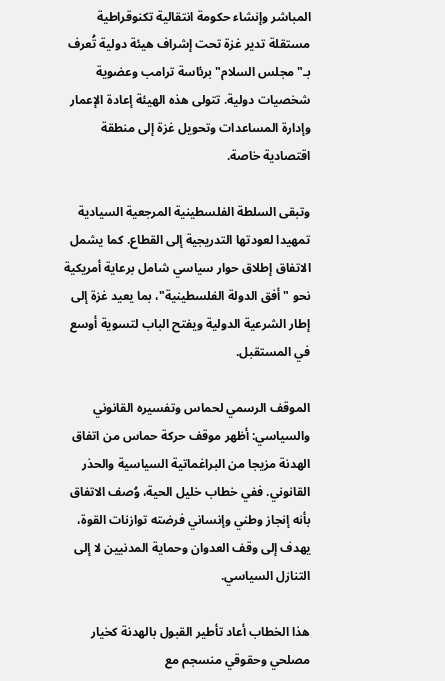المباشر وإنشاء حكومة انتقالية تكنوقراطية مستقلة تدير غزة تحت إشراف هيئة دولية تُعرف بـ"مجلس السلام" برئاسة ترامب وعضوية شخصيات دولية. تتولى هذه الهيئة إعادة الإعمار وإدارة المساعدات وتحويل غزة إلى منطقة اقتصادية خاصة.

وتبقى السلطة الفلسطينية المرجعية السيادية تمهيدا لعودتها التدريجية إلى القطاع. كما يشمل الاتفاق إطلاق حوار سياسي شامل برعاية أمريكية نحو "أفق الدولة الفلسطينية"، بما يعيد غزة إلى إطار الشرعية الدولية ويفتح الباب لتسوية أوسع في المستقبل.

الموقف الرسمي لحماس وتفسيره القانوني والسياسي: أظهر موقف حركة حماس من اتفاق الهدنة مزيجا من البراغماتية السياسية والحذر القانوني. ففي خطاب خليل الحية، وُصف الاتفاق بأنه إنجاز وطني وإنساني فرضته توازنات القوة، يهدف إلى وقف العدوان وحماية المدنيين لا إلى التنازل السياسي.

هذا الخطاب أعاد تأطير القبول بالهدنة كخيار مصلحي وحقوقي منسجم مع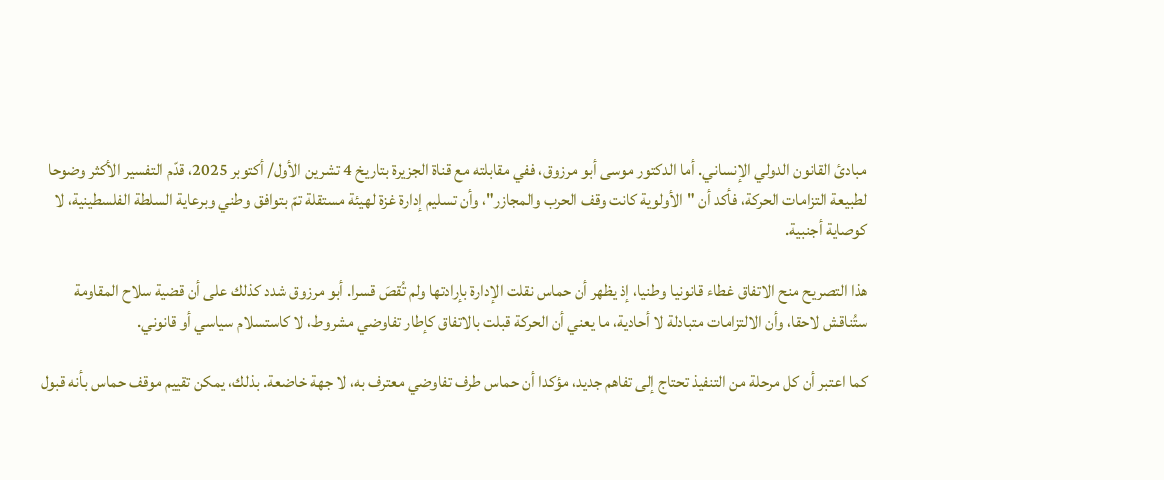مبادئ القانون الدولي الإنساني. أما الدكتور موسى أبو مرزوق، ففي مقابلته مع قناة الجزيرة بتاريخ 4 تشرين الأول/ أكتوبر 2025، قدّم التفسير الأكثر وضوحا لطبيعة التزامات الحركة، فأكد أن "الأولوية كانت وقف الحرب والمجازر"، وأن تسليم إدارة غزة لهيئة مستقلة تمّ بتوافق وطني وبرعاية السلطة الفلسطينية، لا كوصاية أجنبية.

هذا التصريح منح الاتفاق غطاء قانونيا وطنيا، إذ يظهر أن حماس نقلت الإدارة بإرادتها ولم تُقصَ قسرا. أبو مرزوق شدد كذلك على أن قضية سلاح المقاومة ستُناقش لاحقا، وأن الالتزامات متبادلة لا أحادية، ما يعني أن الحركة قبلت بالاتفاق كإطار تفاوضي مشروط، لا كاستسلام سياسي أو قانوني.

كما اعتبر أن كل مرحلة من التنفيذ تحتاج إلى تفاهم جديد، مؤكدا أن حماس طرف تفاوضي معترف به، لا جهة خاضعة. بذلك، يمكن تقييم موقف حماس بأنه قبول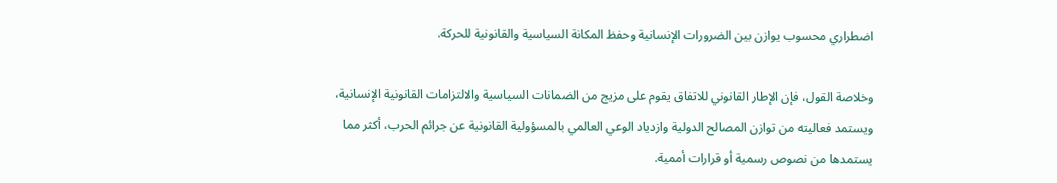اضطراري محسوب يوازن بين الضرورات الإنسانية وحفظ المكانة السياسية والقانونية للحركة.

وخلاصة القول، فإن الإطار القانوني للاتفاق يقوم على مزيج من الضمانات السياسية والالتزامات القانونية الإنسانية، ويستمد فعاليته من توازن المصالح الدولية وازدياد الوعي العالمي بالمسؤولية القانونية عن جرائم الحرب، أكثر مما يستمدها من نصوص رسمية أو قرارات أممية.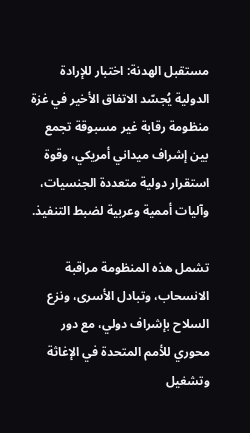مستقبل الهدنة: اختبار للإرادة الدولية يُجسّد الاتفاق الأخير في غزة منظومة رقابة غير مسبوقة تجمع بين إشراف ميداني أمريكي، وقوة استقرار دولية متعددة الجنسيات، وآليات أممية وعربية لضبط التنفيذ.

تشمل هذه المنظومة مراقبة الانسحاب، وتبادل الأسرى، ونزع السلاح بإشراف دولي، مع دور محوري للأمم المتحدة في الإغاثة وتشغيل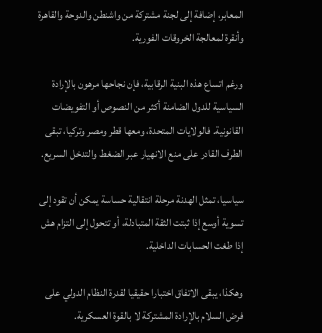المعابر، إضافة إلى لجنة مشتركة من واشنطن والدوحة والقاهرة وأنقرة لمعالجة الخروقات الفورية.

ورغم اتساع هذه البنية الرقابية، فإن نجاحها مرهون بالإرادة السياسية للدول الضامنة أكثر من النصوص أو التفويضات القانونية. فالولايات المتحدة، ومعها قطر ومصر وتركيا، تبقى الطرف القادر على منع الانهيار عبر الضغط والتدخل السريع.

سياسيا، تمثل الهدنة مرحلة انتقالية حساسة يمكن أن تقود إلى تسوية أوسع إذا ثبتت الثقة المتبادلة، أو تتحول إلى التزام هش إذا طغت الحسابات الداخلية.

وهكذا، يبقى الاتفاق اختبارا حقيقيا لقدرة النظام الدولي على فرض السلام بالإرادة المشتركة لا بالقوة العسكرية.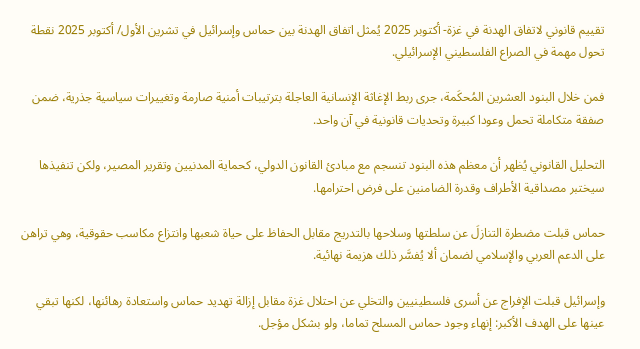تقييم قانوني لاتفاق الهدنة في غزة- أكتوبر 2025 يُمثل اتفاق الهدنة بين حماس وإسرائيل في تشرين الأول/ أكتوبر 2025 نقطة تحول مهمة في الصراع الفلسطيني الإسرائيلي.

فمن خلال البنود العشرين المُحكَمة، جرى ربط الإغاثة الإنسانية العاجلة بترتيبات أمنية صارمة وتغييرات سياسية جذرية، ضمن صفقة متكاملة تحمل وعودا كبيرة وتحديات قانونية في آن واحد.

التحليل القانوني يُظهر أن معظم هذه البنود تنسجم مع مبادئ القانون الدولي، كحماية المدنيين وتقرير المصير، ولكن تنفيذها سيختبر مصداقية الأطراف وقدرة الضامنين على فرض احترامها.

حماس قبلت مضطرة التنازلَ عن سلطتها وسلاحها بالتدريج مقابل الحفاظ على حياة شعبها وانتزاع مكاسب حقوقية، وهي تراهن على الدعم العربي والإسلامي لضمان ألا يُفسَّر ذلك هزيمة نهائية.

وإسرائيل قبلت الإفراج عن أسرى فلسطينيين والتخلي عن احتلال غزة مقابل إزالة تهديد حماس واستعادة رهائنها، لكنها تبقي عينها على الهدف الأكبر: إنهاء وجود حماس المسلح تماما، ولو بشكل مؤجل.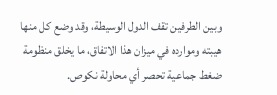وبين الطرفين تقف الدول الوسيطة، وقد وضع كل منها هيبته وموارده في ميزان هذا الاتفاق، ما يخلق منظومة ضغط جماعية تحصر أي محاولة نكوص.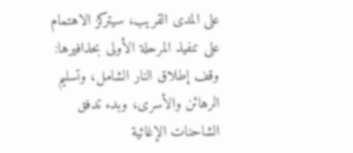على المدى القريب، سيتركز الاهتمام على تنفيذ المرحلة الأولى بحذافيرها: وقف إطلاق النار الشامل، وتسليم الرهائن والأسرى، وبدء تدفق الشاحنات الإغاثية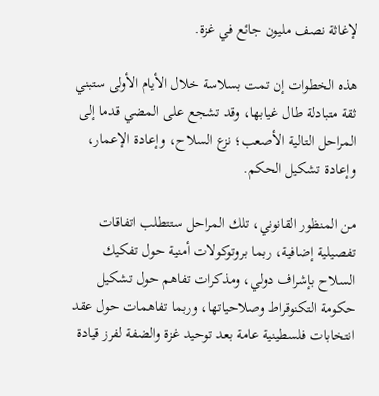لإغاثة نصف مليون جائع في غزة.

هذه الخطوات إن تمت بسلاسة خلال الأيام الأولى ستبني ثقة متبادلة طال غيابها، وقد تشجع على المضي قدما إلى المراحل التالية الأصعب؛ نزع السلاح، وإعادة الإعمار، وإعادة تشكيل الحكم.

من المنظور القانوني، تلك المراحل ستتطلب اتفاقات تفصيلية إضافية، ربما بروتوكولات أمنية حول تفكيك السلاح بإشراف دولي، ومذكرات تفاهم حول تشكيل حكومة التكنوقراط وصلاحياتها، وربما تفاهمات حول عقد انتخابات فلسطينية عامة بعد توحيد غزة والضفة لفرز قيادة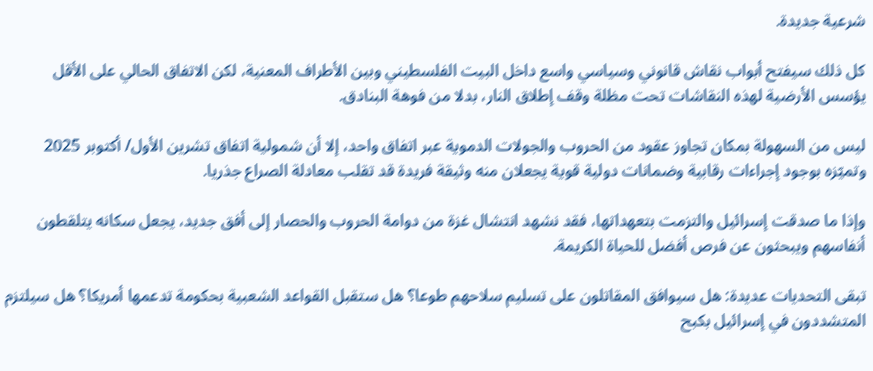شرعية جديدة.

كل ذلك سيفتح أبواب نقاش قانوني وسياسي واسع داخل البيت الفلسطيني وبين الأطراف المعنية، لكن الاتفاق الحالي على الأقل يؤسس الأرضية لهذه النقاشات تحت مظلة وقف إطلاق النار، بدلا من فوهة البنادق.

ليس من السهولة بمكان تجاوز عقود من الحروب والجولات الدموية عبر اتفاق واحد، إلا أن شمولية اتفاق تشرين الأول/ أكتوبر 2025 وتميّزه بوجود إجراءات رقابية وضمانات دولية قوية يجعلان منه وثيقة فريدة قد تقلب معادلة الصراع جذريا.

وإذا ما صدقت إسرائيل والتزمت بتعهداتها، فقد نشهد انتشال غزة من دوامة الحروب والحصار إلى أفق جديد، يجعل سكانه يتلقطون أنفاسهم ويبحثون عن فرص أفضل للحياة الكريمة.

تبقى التحديات عديدة: هل سيوافق المقاتلون على تسليم سلاحهم طوعا؟ هل ستقبل القواعد الشعبية بحكومة تدعمها أمريكا؟ هل سيلتزم المتشددون في إسرائيل بكبح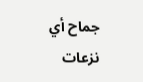جماح أي نزعات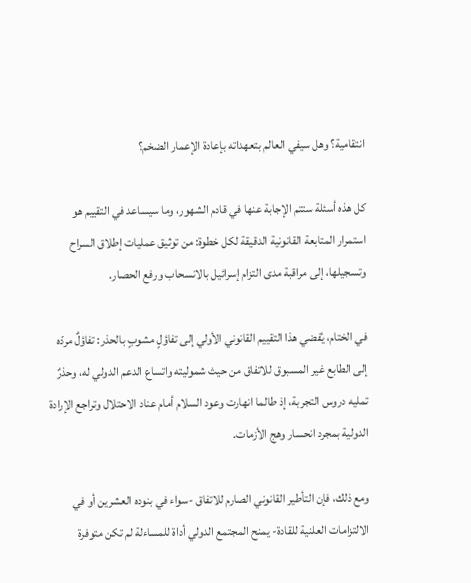انتقامية؟ وهل سيفي العالم بتعهداته بإعادة الإعمار الضخم؟

كل هذه أسئلة ستتم الإجابة عنها في قادم الشهور، وما سيساعد في التقييم هو استمرار المتابعة القانونية الدقيقة لكل خطوة: من توثيق عمليات إطلاق السراح وتسجيلها، إلى مراقبة مدى التزام إسرائيل بالانسحاب ورفع الحصار.

في الختام، يُفضي هذا التقييم القانوني الأولي إلى تفاؤلٍ مشوبٍ بالحذر: تفاؤلٌ مردّه إلى الطابع غير المسبوق للاتفاق من حيث شموليته واتساع الدعم الدولي له، وحذرٌ تمليه دروس التجربة، إذ طالما انهارت وعود السلام أمام عناد الاحتلال وتراجع الإرادة الدولية بمجرد انحسار وهج الأزمات.

ومع ذلك، فإن التأطير القانوني الصارم للاتفاق -سواء في بنوده العشرين أو في الالتزامات العلنية للقادة- يمنح المجتمع الدولي أداة للمساءلة لم تكن متوفرة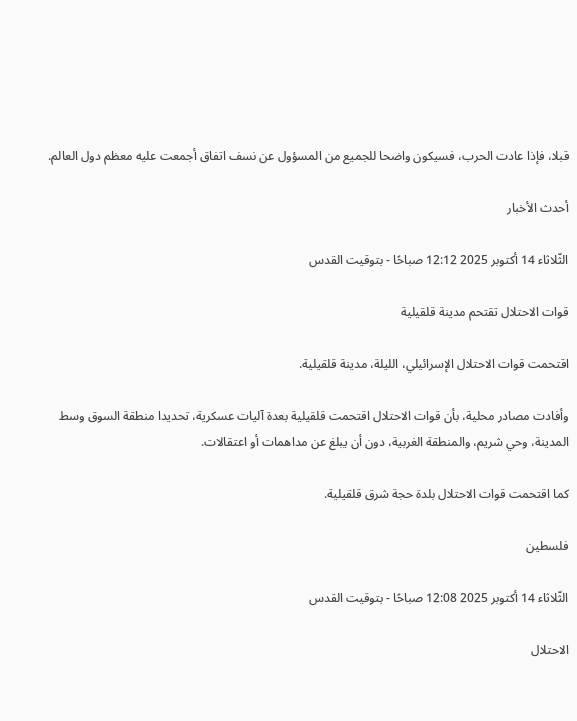قبلا، فإذا عادت الحرب، فسيكون واضحا للجميع من المسؤول عن نسف اتفاق أجمعت عليه معظم دول العالم.

أحدث الأخبار

الثّلاثاء 14 أكتوبر 2025 12:12 صباحًا - بتوقيت القدس

قوات الاحتلال تقتحم مدينة قلقيلية

اقتحمت قوات الاحتلال الإسرائيلي، الليلة، مدينة قلقيلية.

وأفادت مصادر محلية، بأن قوات الاحتلال اقتحمت قلقيلية بعدة آليات عسكرية، تحديدا منطقة السوق وسط المدينة، وحي شريم، والمنطقة الغربية، دون أن يبلغ عن مداهمات أو اعتقالات.

كما اقتحمت قوات الاحتلال بلدة حجة شرق قلقيلية.

فلسطين

الثّلاثاء 14 أكتوبر 2025 12:08 صباحًا - بتوقيت القدس

الاحتلال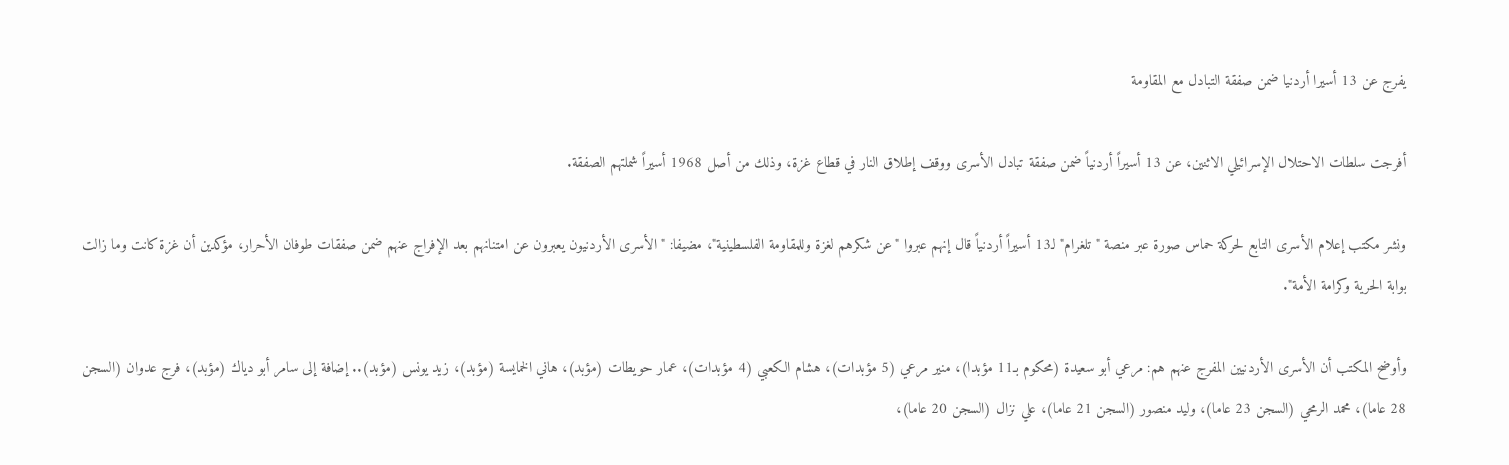يفرج عن 13 أسيرا أردنيا ضمن صفقة التبادل مع المقاومة

أفرجت سلطات الاحتلال الإسرائيلي الاثنين، عن 13 أسيراً أردنياً ضمن صفقة تبادل الأسرى ووقف إطلاق النار في قطاع غزة، وذلك من أصل 1968 أسيراً شملتهم الصفقة.

ونشر مكتب إعلام الأسرى التابع لحركة حماس صورة عبر منصة "تلغرام" لـ13 أسيراً أردنياً قال إنهم عبروا "عن شكرهم لغزة وللمقاومة الفلسطينية"، مضيفا: "الأسرى الأردنيون يعبرون عن امتنانهم بعد الإفراج عنهم ضمن صفقات طوفان الأحرار، مؤكدين أن غزة كانت وما زالت بوابة الحرية وكرامة الأمة".

وأوضح المكتب أن الأسرى الأردنيين المفرج عنهم هم: مرعي أبو سعيدة (محكوم بـ11 مؤبدا)، منير مرعي (5 مؤبدات)، هشام الكعبي (4 مؤبدات)، عمار حويطات (مؤبد)، هاني الخمايسة (مؤبد)، زيد يونس (مؤبد).. إضافة إلى سامر أبو دياك (مؤبد)، فرج عدوان (السجن 28 عاما)، محمد الرمحي (السجن 23 عاما)، وليد منصور (السجن 21 عاما)، علي نزال (السجن 20 عاما)،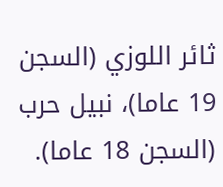ثائر اللوزي (السجن 19 عاما)، نبيل حرب (السجن 18 عاما).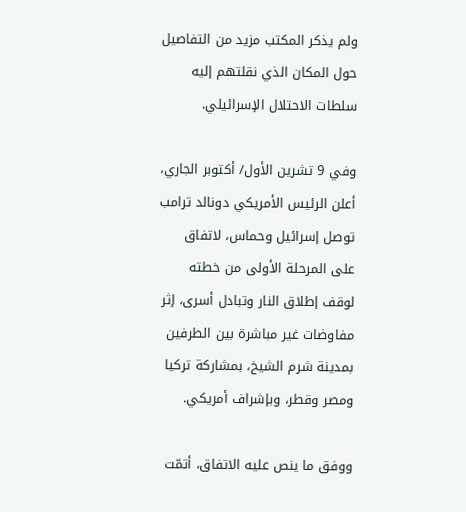ولم يذكر المكتب مزيد من التفاصيل حول المكان الذي نقلتهم إليه سلطات الاحتلال الإسرائيلي.

وفي 9 تشرين الأول/ أكتوبر الجاري، أعلن الرئيس الأمريكي دونالد ترامب توصل إسرائيل وحماس، لاتفاق على المرحلة الأولى من خطته لوقف إطلاق النار وتبادل أسرى، إثر مفاوضات غير مباشرة بين الطرفين بمدينة شرم الشيخ، بمشاركة تركيا ومصر وقطر، وبإشراف أمريكي.

ووفق ما ينص عليه الاتفاق، أتمّت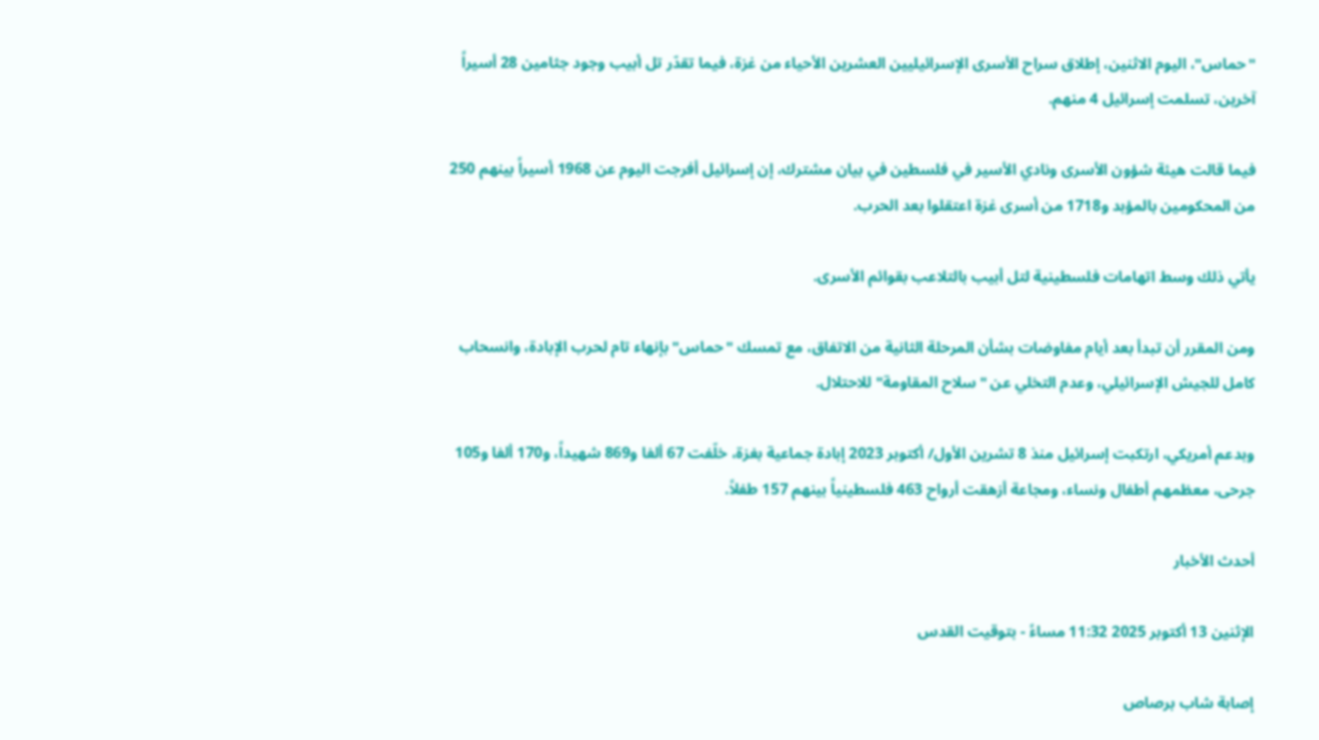"حماس"، اليوم الاثنين، إطلاق سراح الأسرى الإسرائيليين العشرين الأحياء من غزة، فيما تقدّر تل أبيب وجود جثامين 28 أسيراً آخرين، تسلمت إسرائيل 4 منهم.

فيما قالت هيئة شؤون الأسرى ونادي الأسير في فلسطين في بيان مشترك، إن إسرائيل أفرجت اليوم عن 1968 أسيراً بينهم 250 من المحكومين بالمؤبد و1718 من أسرى غزة اعتقلوا بعد الحرب.

يأتي ذلك وسط اتهامات فلسطينية لتل أبيب بالتلاعب بقوائم الأسرى.

ومن المقرر أن تبدأ بعد أيام مفاوضات بشأن المرحلة الثانية من الاتفاق، مع تمسك "حماس" بإنهاء تام لحرب الإبادة، وانسحاب كامل للجيش الإسرائيلي، وعدم التخلي عن "سلاح المقاومة" للاحتلال.

وبدعم أمريكي، ارتكبت إسرائيل منذ 8 تشرين الأول/ أكتوبر 2023 إبادة جماعية بغزة، خلّفت 67 ألفا و869 شهيداً، و170 ألفا و105 جرحى، معظمهم أطفال ونساء، ومجاعة أزهقت أرواح 463 فلسطينياً بينهم 157 طفلاً.

أحدث الأخبار

الإثنين 13 أكتوبر 2025 11:32 مساءً - بتوقيت القدس

إصابة شاب برصاص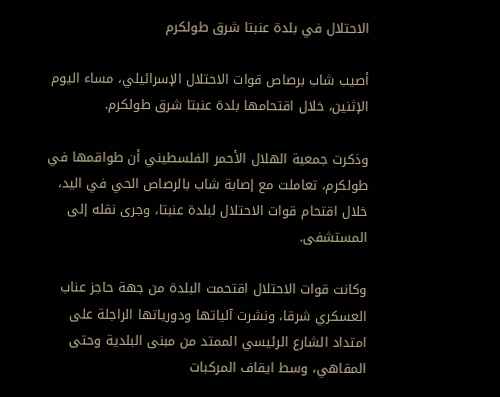الاحتلال في بلدة عنبتا شرق طولكرم

أصيب شاب برصاص قوات الاحتلال الإسرائيلي، مساء اليوم الإثنين، خلال اقتحامها بلدة عنبتا شرق طولكرم.

وذكرت جمعية الهلال الأحمر الفلسطيني أن طواقمها في طولكرم، تعاملت مع إصابة شاب بالرصاص الحي في اليد، خلال اقتحام قوات الاحتلال لبلدة عنبتا، وجرى نقله إلى المستشفى.

وكانت قوات الاحتلال اقتحمت البلدة من جهة حاجز عناب العسكري شرقا، ونشرت آلياتها ودورياتها الراجلة على امتداد الشارع الرئيسي الممتد من مبنى البلدية وحتى المقاهي، وسط ايقاف المركبات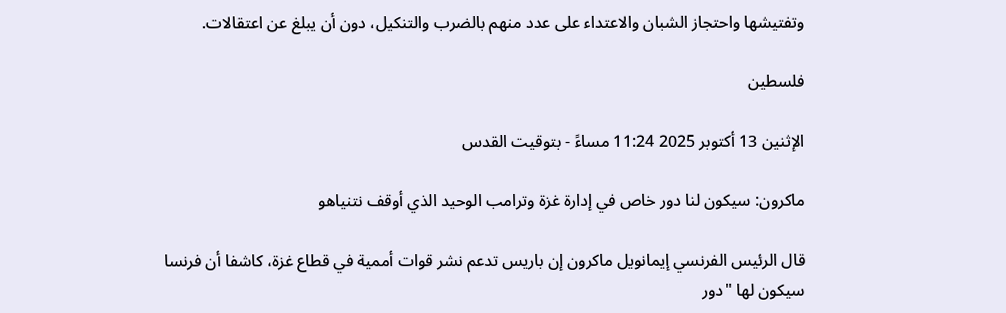وتفتيشها واحتجاز الشبان والاعتداء على عدد منهم بالضرب والتنكيل، دون أن يبلغ عن اعتقالات.

فلسطين

الإثنين 13 أكتوبر 2025 11:24 مساءً - بتوقيت القدس

ماكرون: سيكون لنا دور خاص في إدارة غزة وترامب الوحيد الذي أوقف نتنياهو

قال الرئيس الفرنسي إيمانويل ماكرون إن باريس تدعم نشر قوات أممية في قطاع غزة، كاشفا أن فرنسا سيكون لها "دور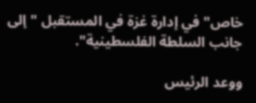خاص" في إدارة غزة في المستقبل "إلى جانب السلطة الفلسطينية".

ووعد الرئيس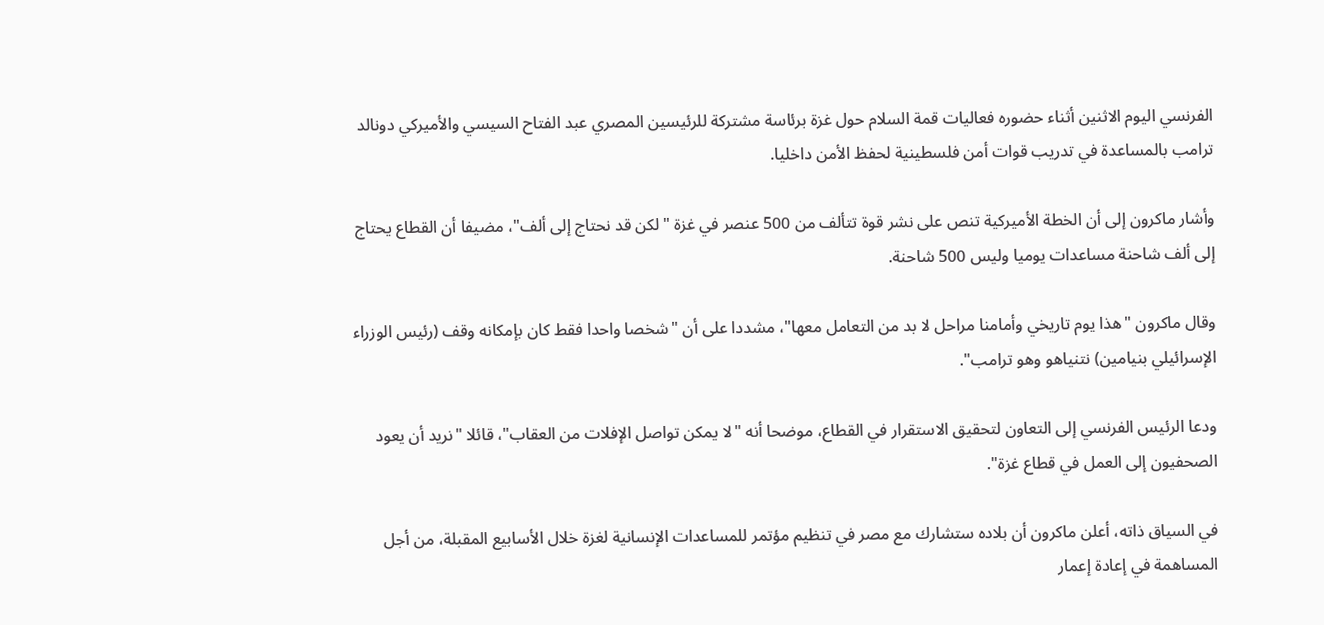الفرنسي اليوم الاثنين أثناء حضوره فعاليات قمة السلام حول غزة برئاسة مشتركة للرئيسين المصري عبد الفتاح السيسي والأميركي دونالد ترامب بالمساعدة في تدريب قوات أمن فلسطينية لحفظ الأمن داخليا.

وأشار ماكرون إلى أن الخطة الأميركية تنص على نشر قوة تتألف من 500 عنصر في غزة "لكن قد نحتاج إلى ألف"، مضيفا أن القطاع يحتاج إلى ألف شاحنة مساعدات يوميا وليس 500 شاحنة.

وقال ماكرون "هذا يوم تاريخي وأمامنا مراحل لا بد من التعامل معها"، مشددا على أن "شخصا واحدا فقط كان بإمكانه وقف (رئيس الوزراء الإسرائيلي بنيامين) نتنياهو وهو ترامب".

ودعا الرئيس الفرنسي إلى التعاون لتحقيق الاستقرار في القطاع، موضحا أنه "لا يمكن تواصل الإفلات من العقاب"، قائلا "نريد أن يعود الصحفيون إلى العمل في قطاع غزة".

في السياق ذاته، أعلن ماكرون أن بلاده ستشارك مع مصر في تنظيم مؤتمر للمساعدات الإنسانية لغزة خلال الأسابيع المقبلة، من أجل المساهمة في إعادة إعمار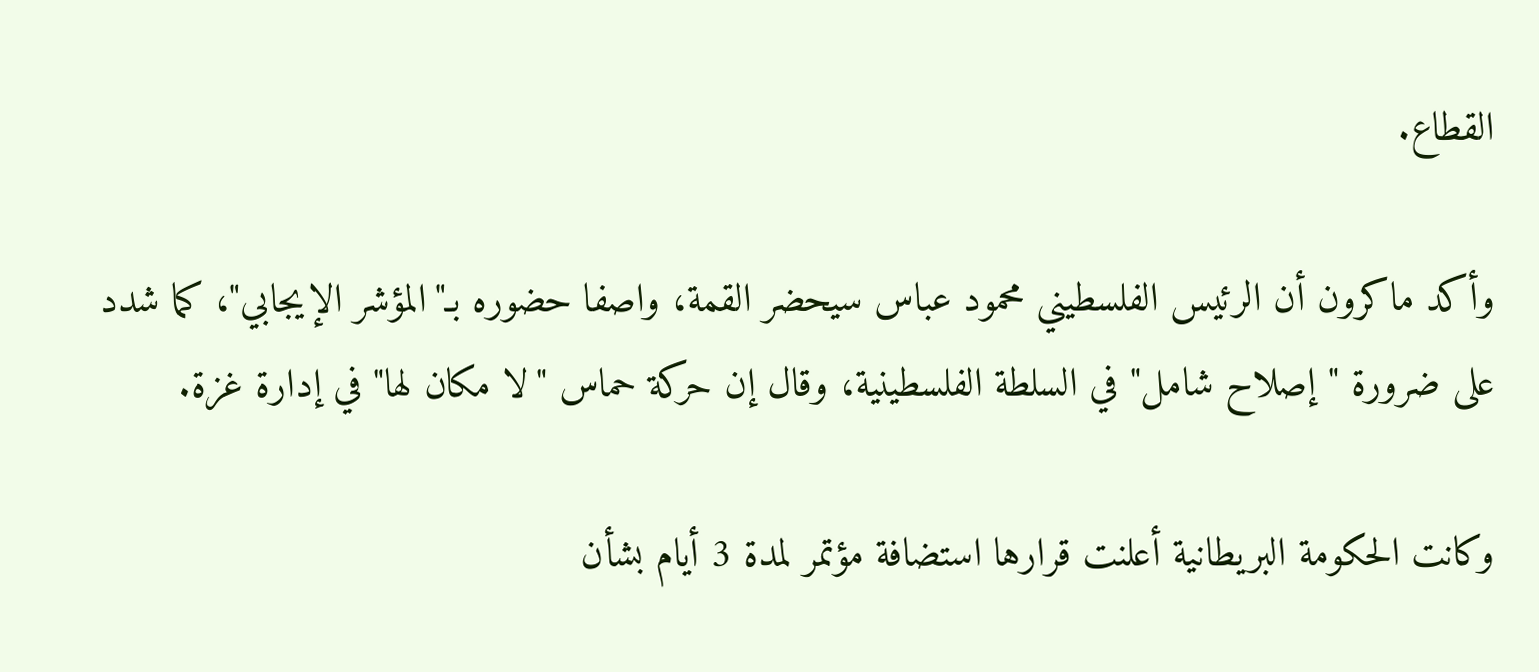القطاع.

وأكد ماكرون أن الرئيس الفلسطيني محمود عباس سيحضر القمة، واصفا حضوره بـ"المؤشر الإيجابي"، كما شدد على ضرورة "إصلاح شامل" في السلطة الفلسطينية، وقال إن حركة حماس "لا مكان لها" في إدارة غزة.

وكانت الحكومة البريطانية أعلنت قرارها استضافة مؤتمر لمدة 3 أيام بشأن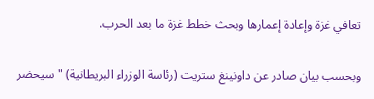تعافي غزة وإعادة إعمارها وبحث خطط غزة ما بعد الحرب.

وبحسب بيان صادر عن داونينغ ستريت (رئاسة الوزراء البريطانية) "سيحضر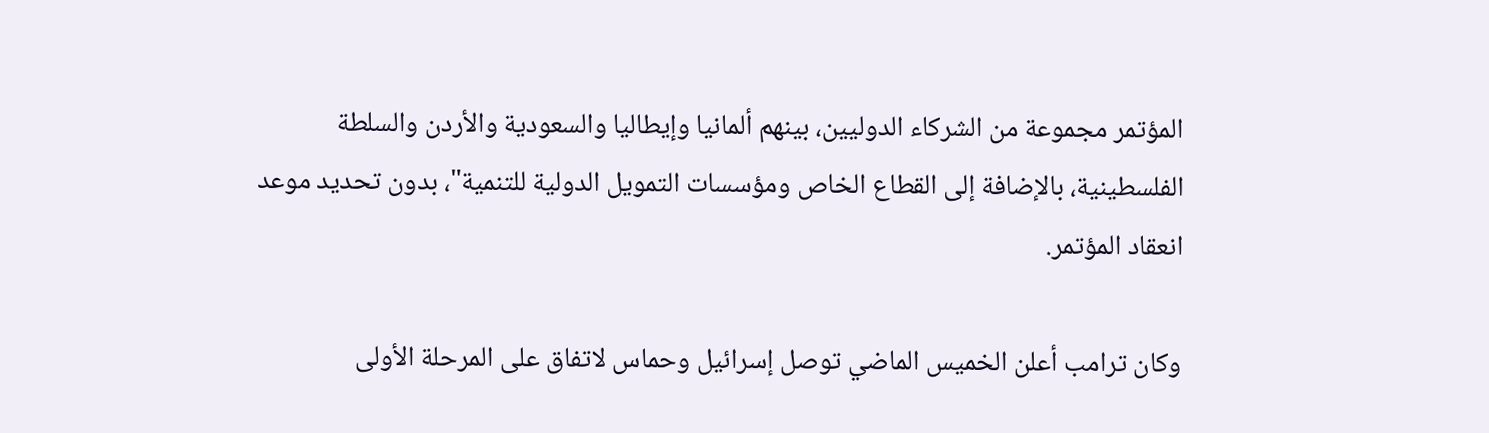المؤتمر مجموعة من الشركاء الدوليين، بينهم ألمانيا وإيطاليا والسعودية والأردن والسلطة الفلسطينية، بالإضافة إلى القطاع الخاص ومؤسسات التمويل الدولية للتنمية"، بدون تحديد موعد انعقاد المؤتمر.

وكان ترامب أعلن الخميس الماضي توصل إسرائيل وحماس لاتفاق على المرحلة الأولى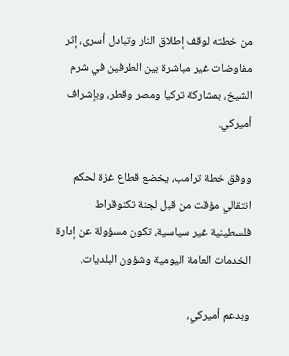من خطته لوقف إطلاق النار وتبادل أسرى، إثر مفاوضات غير مباشرة بين الطرفين في شرم الشيخ، بمشاركة تركيا ومصر وقطر، وبإشراف أميركي.

ووفق خطة ترامب، يخضع قطاع غزة لحكم انتقالي مؤقت من قبل لجنة تكنوقراط فلسطينية غير سياسية، تكون مسؤولة عن إدارة الخدمات العامة اليومية وشؤون البلديات.

وبدعم أميركي،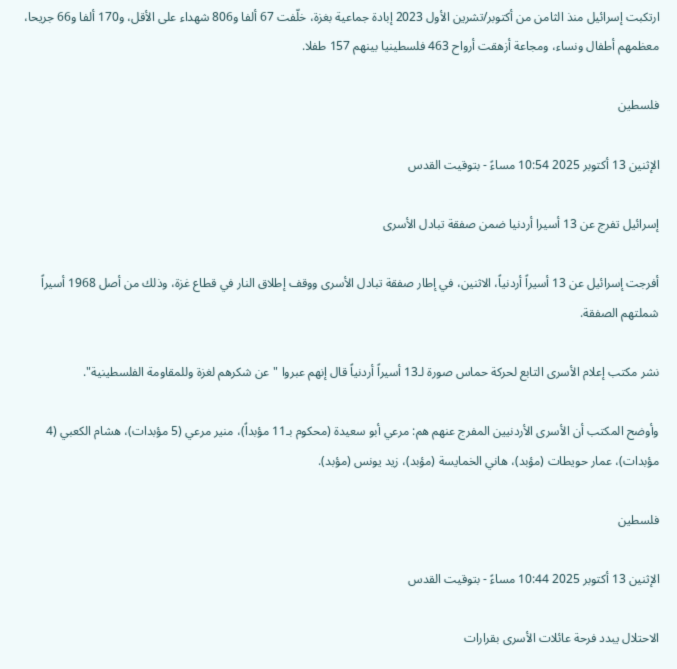ارتكبت إسرائيل منذ الثامن من أكتوبر/تشرين الأول 2023 إبادة جماعية بغزة، خلّفت 67 ألفا و806 شهداء على الأقل، و170 ألفا و66 جريحا، معظمهم أطفال ونساء، ومجاعة أزهقت أرواح 463 فلسطينيا بينهم 157 طفلا.

فلسطين

الإثنين 13 أكتوبر 2025 10:54 مساءً - بتوقيت القدس

إسرائيل تفرج عن 13 أسيرا أردنيا ضمن صفقة تبادل الأسرى

أفرجت إسرائيل عن 13 أسيراً أردنياً، الاثنين، في إطار صفقة تبادل الأسرى ووقف إطلاق النار في قطاع غزة، وذلك من أصل 1968 أسيراً شملتهم الصفقة.

نشر مكتب إعلام الأسرى التابع لحركة حماس صورة لـ13 أسيراً أردنياً قال إنهم عبروا "عن شكرهم لغزة وللمقاومة الفلسطينية".

وأوضح المكتب أن الأسرى الأردنيين المفرج عنهم هم: مرعي أبو سعيدة (محكوم بـ11 مؤبداً)، منير مرعي (5 مؤبدات)، هشام الكعبي (4 مؤبدات)، عمار حويطات (مؤبد)، هاني الخمايسة (مؤبد)، زيد يونس (مؤبد).

فلسطين

الإثنين 13 أكتوبر 2025 10:44 مساءً - بتوقيت القدس

الاحتلال يبدد فرحة عائلات الأسرى بقرارات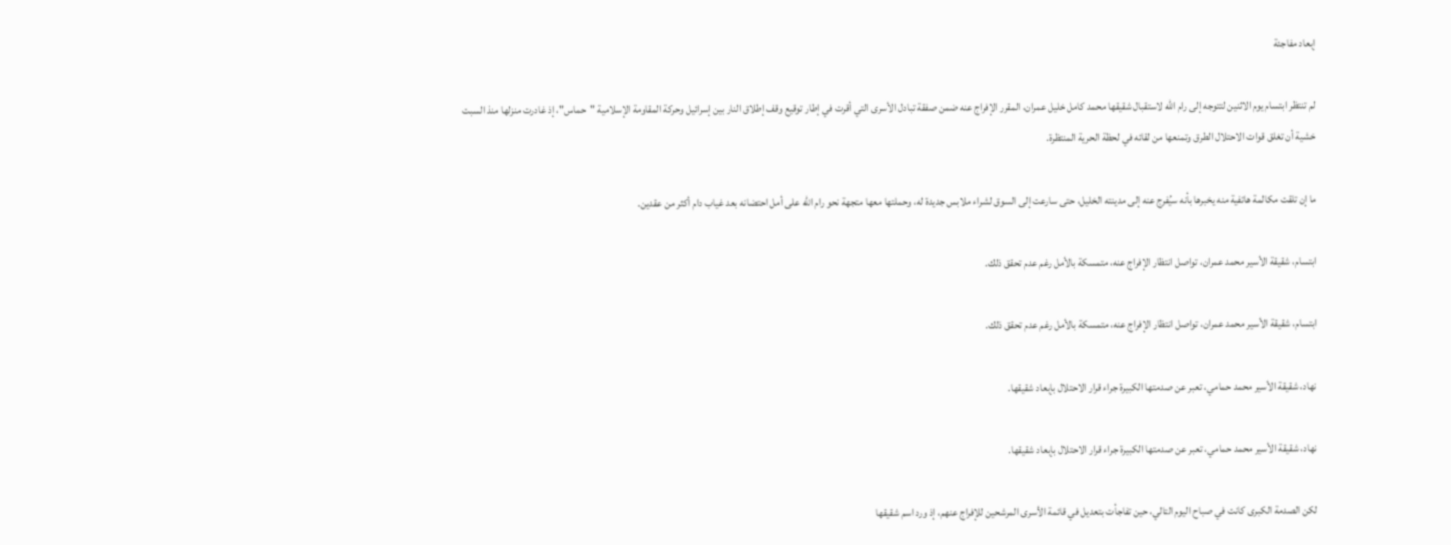إبعاد مفاجئة

لم تنتظر ابتسام يوم الاثنين لتتوجه إلى رام الله لاستقبال شقيقها محمد كامل خليل عمران، المقرر الإفراج عنه ضمن صفقة تبادل الأسرى التي أقرت في إطار توقيع وقف إطلاق النار بين إسرائيل وحركة المقاومة الإسلامية "حماس"، إذ غادرت منزلها منذ السبت خشية أن تغلق قوات الاحتلال الطرق وتمنعها من لقائه في لحظة الحرية المنتظرة.

ما إن تلقت مكالمة هاتفية منه يخبرها بأنه سيُفرج عنه إلى مدينته الخليل، حتى سارعت إلى السوق لشراء ملابس جديدة له، وحملتها معها متجهة نحو رام الله على أمل احتضانه بعد غياب دام أكثر من عقدين.

ابتسام، شقيقة الأسير محمد عمران، تواصل انتظار الإفراج عنه، متمسكة بالأمل رغم عدم تحقق ذلك.

ابتسام، شقيقة الأسير محمد عمران، تواصل انتظار الإفراج عنه، متمسكة بالأمل رغم عدم تحقق ذلك.

نهاد، شقيقة الأسير محمد حمامي، تعبر عن صدمتها الكبيرة جراء قرار الاحتلال بإبعاد شقيقها.

نهاد، شقيقة الأسير محمد حمامي، تعبر عن صدمتها الكبيرة جراء قرار الاحتلال بإبعاد شقيقها.

لكن الصدمة الكبرى كانت في صباح اليوم التالي، حين تفاجأت بتعديل في قائمة الأسرى المرشحين للإفراج عنهم، إذ ورد اسم شقيقها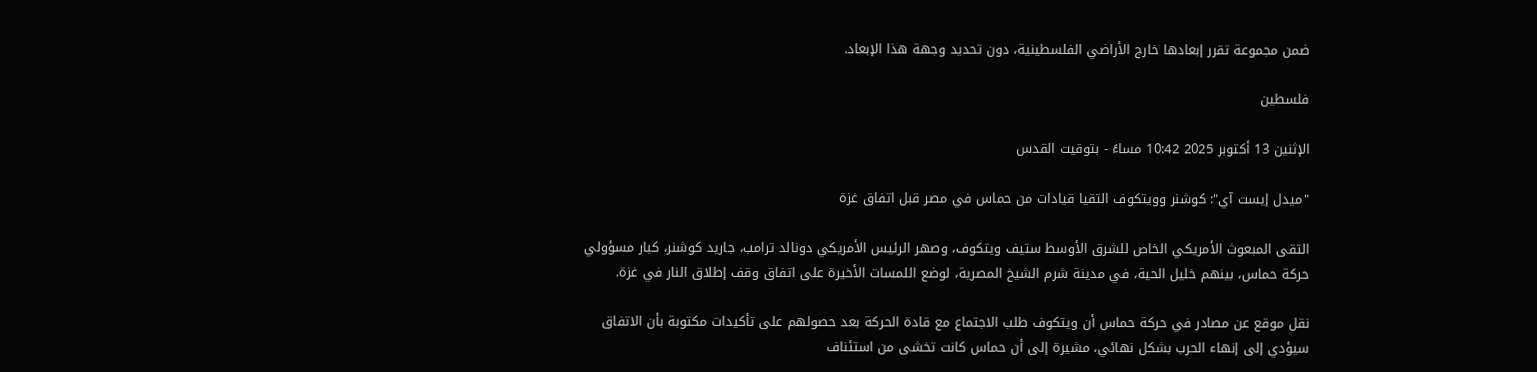ضمن مجموعة تقرر إبعادها خارج الأراضي الفلسطينية، دون تحديد وجهة هذا الإبعاد.

فلسطين

الإثنين 13 أكتوبر 2025 10:42 مساءً - بتوقيت القدس

"ميدل إيست آي": كوشنر وويتكوف التقيا قيادات من حماس في مصر قبل اتفاق غزة

التقى المبعوث الأمريكي الخاص للشرق الأوسط ستيف ويتكوف، وصهر الرئيس الأمريكي دونالد ترامب، جاريد كوشنر، كبار مسؤولي حركة حماس، بينهم خليل الحية، في مدينة شرم الشيخ المصرية، لوضع اللمسات الأخيرة على اتفاق وقف إطلاق النار في غزة.

نقل موقع عن مصادر في حركة حماس أن ويتكوف طلب الاجتماع مع قادة الحركة بعد حصولهم على تأكيدات مكتوبة بأن الاتفاق سيؤدي إلى إنهاء الحرب بشكل نهائي، مشيرة إلى أن حماس كانت تخشى من استئناف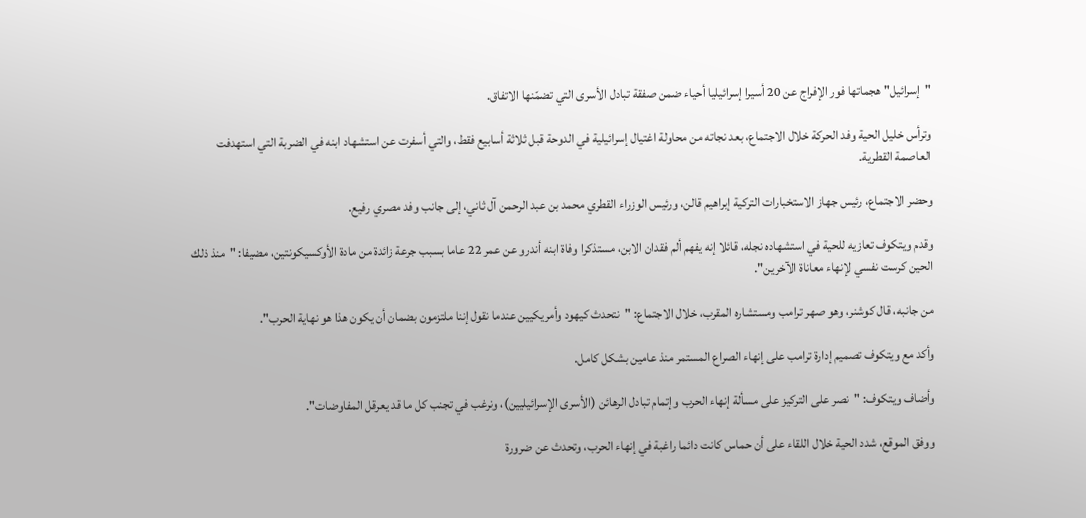"إسرائيل" هجماتها فور الإفراج عن 20 أسيرا إسرائيليا أحياء ضمن صفقة تبادل الأسرى التي تضمّنها الاتفاق.

وترأس خليل الحية وفد الحركة خلال الاجتماع، بعد نجاته من محاولة اغتيال إسرائيلية في الدوحة قبل ثلاثة أسابيع فقط، والتي أسفرت عن استشهاد ابنه في الضربة التي استهدفت العاصمة القطرية.

وحضر الاجتماع، رئيس جهاز الاستخبارات التركية إبراهيم قالن، ورئيس الوزراء القطري محمد بن عبد الرحمن آل ثاني، إلى جانب وفد مصري رفيع.

وقدم ويتكوف تعازيه للحية في استشهاده نجله، قائلا إنه يفهم ألم فقدان الابن، مستذكرا وفاة ابنه أندرو عن عمر 22 عاما بسبب جرعة زائدة من مادة الأوكسيكونتين، مضيفا: "منذ ذلك الحين كرست نفسي لإنهاء معاناة الآخرين".

من جانبه، قال كوشنر، وهو صهر ترامب ومستشاره المقرب، خلال الاجتماع: "نتحدث كيهود وأمريكيين عندما نقول إننا ملتزمون بضمان أن يكون هذا هو نهاية الحرب".

وأكد مع ويتكوف تصميم إدارة ترامب على إنهاء الصراع المستمر منذ عامين بشكل كامل.

وأضاف ويتكوف: "نصر على التركيز على مسألة إنهاء الحرب وإتمام تبادل الرهائن (الأسرى الإسرائيليين)، ونرغب في تجنب كل ما قد يعرقل المفاوضات".

ووفق الموقع، شدد الحية خلال اللقاء على أن حماس كانت دائما راغبة في إنهاء الحرب، وتحدث عن ضرورة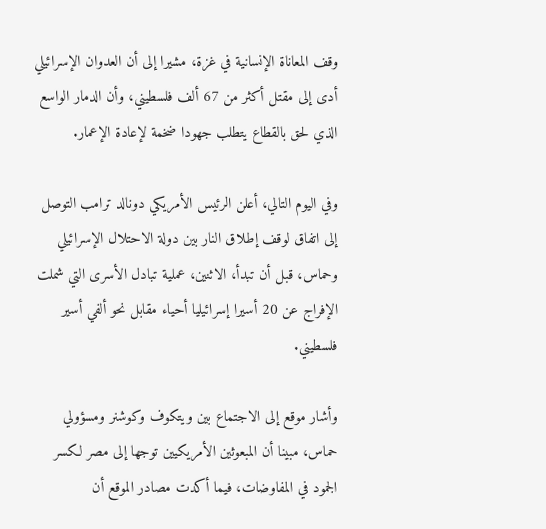وقف المعاناة الإنسانية في غزة، مشيرا إلى أن العدوان الإسرائيلي أدى إلى مقتل أكثر من 67 ألف فلسطيني، وأن الدمار الواسع الذي لحق بالقطاع يتطلب جهودا ضخمة لإعادة الإعمار.

وفي اليوم التالي، أعلن الرئيس الأمريكي دونالد ترامب التوصل إلى اتفاق لوقف إطلاق النار بين دولة الاحتلال الإسرائيلي وحماس، قبل أن تبدأ، الاثنين، عملية تبادل الأسرى التي شملت الإفراج عن 20 أسيرا إسرائيليا أحياء مقابل نحو ألفي أسير فلسطيني.

وأشار موقع إلى الاجتماع بين ويتكوف وكوشنر ومسؤولي حماس، مبينا أن المبعوثين الأمريكيين توجها إلى مصر لكسر الجمود في المفاوضات، فيما أكدت مصادر الموقع أن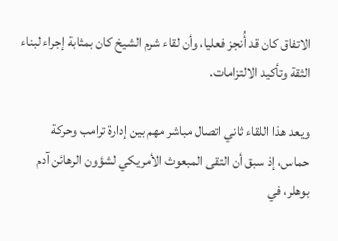الاتفاق كان قد أُنجز فعليا، وأن لقاء شرم الشيخ كان بمثابة إجراء لبناء الثقة وتأكيد الالتزامات.

ويعد هذا اللقاء ثاني اتصال مباشر مهم بين إدارة ترامب وحركة حماس، إذ سبق أن التقى المبعوث الأمريكي لشؤون الرهائن آدم بوهلر، في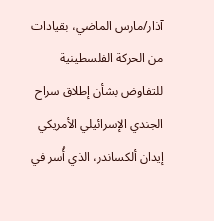آذار/مارس الماضي، بقيادات من الحركة الفلسطينية للتفاوض بشأن إطلاق سراح الجندي الإسرائيلي الأمريكي إيدان ألكساندر، الذي أُسر في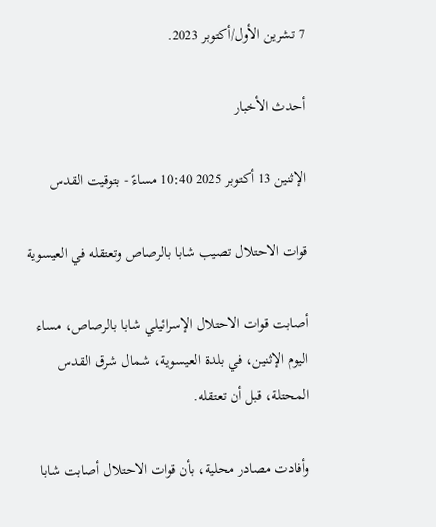7 تشرين الأول/أكتوبر 2023.

أحدث الأخبار

الإثنين 13 أكتوبر 2025 10:40 مساءً - بتوقيت القدس

قوات الاحتلال تصيب شابا بالرصاص وتعتقله في العيسوية

أصابت قوات الاحتلال الإسرائيلي شابا بالرصاص، مساء اليوم الإثنين، في بلدة العيسوية، شمال شرق القدس المحتلة، قبل أن تعتقله.

وأفادت مصادر محلية، بأن قوات الاحتلال أصابت شابا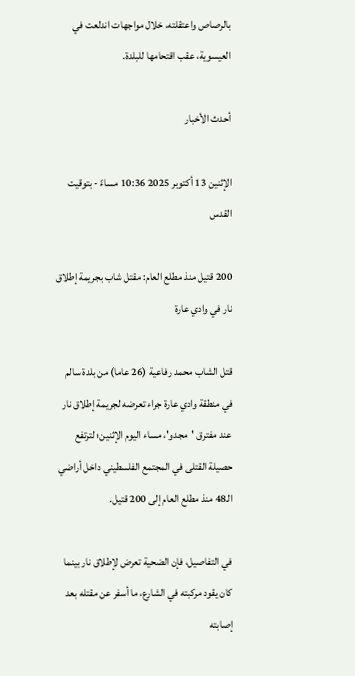بالرصاص واعتقلته، خلال مواجهات اندلعت في العيسوية، عقب اقتحامها للبلدة.

أحدث الأخبار

الإثنين 13 أكتوبر 2025 10:36 مساءً - بتوقيت القدس

200 قتيل منذ مطلع العام: مقتل شاب بجريمة إطلاق نار في وادي عارة

قتل الشاب محمد رفاعية (26 عاما) من بلدة سالم في منطقة وادي عارة جراء تعرضه لجريمة إطلاق نار عند مفترق 'مجدو'، مساء اليوم الإثنين؛ لترتفع حصيلة القتلى في المجتمع الفلسطيني داخل أراضي الـ48 منذ مطلع العام إلى 200 قتيل.

في التفاصيل، فإن الضحية تعرض لإطلاق نار بينما كان يقود مركبته في الشارع، ما أسفر عن مقتله بعد إصابته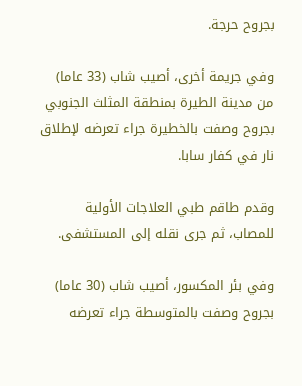بجروح حرجة.

وفي جريمة أخرى، أصيب شاب (33 عاما) من مدينة الطيرة بمنطقة المثلث الجنوبي بجروح وصفت بالخطيرة جراء تعرضه لإطلاق نار في كفار سابا.

وقدم طاقم طبي العلاجات الأولية للمصاب، ثم جرى نقله إلى المستشفى.

وفي بئر المكسور، أصيب شاب (30 عاما) بجروح وصفت بالمتوسطة جراء تعرضه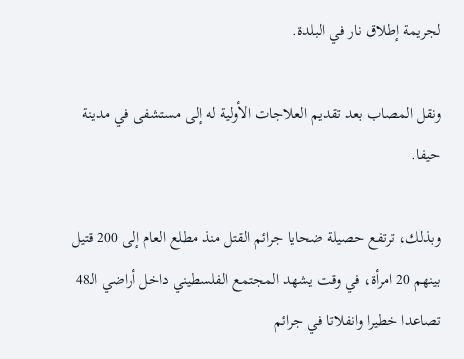لجريمة إطلاق نار في البلدة.

ونقل المصاب بعد تقديم العلاجات الأولية له إلى مستشفى في مدينة حيفا.

وبذلك، ترتفع حصيلة ضحايا جرائم القتل منذ مطلع العام إلى 200 قتيل بينهم 20 امرأة، في وقت يشهد المجتمع الفلسطيني داخل أراضي الـ48 تصاعدا خطيرا وانفلاتا في جرائم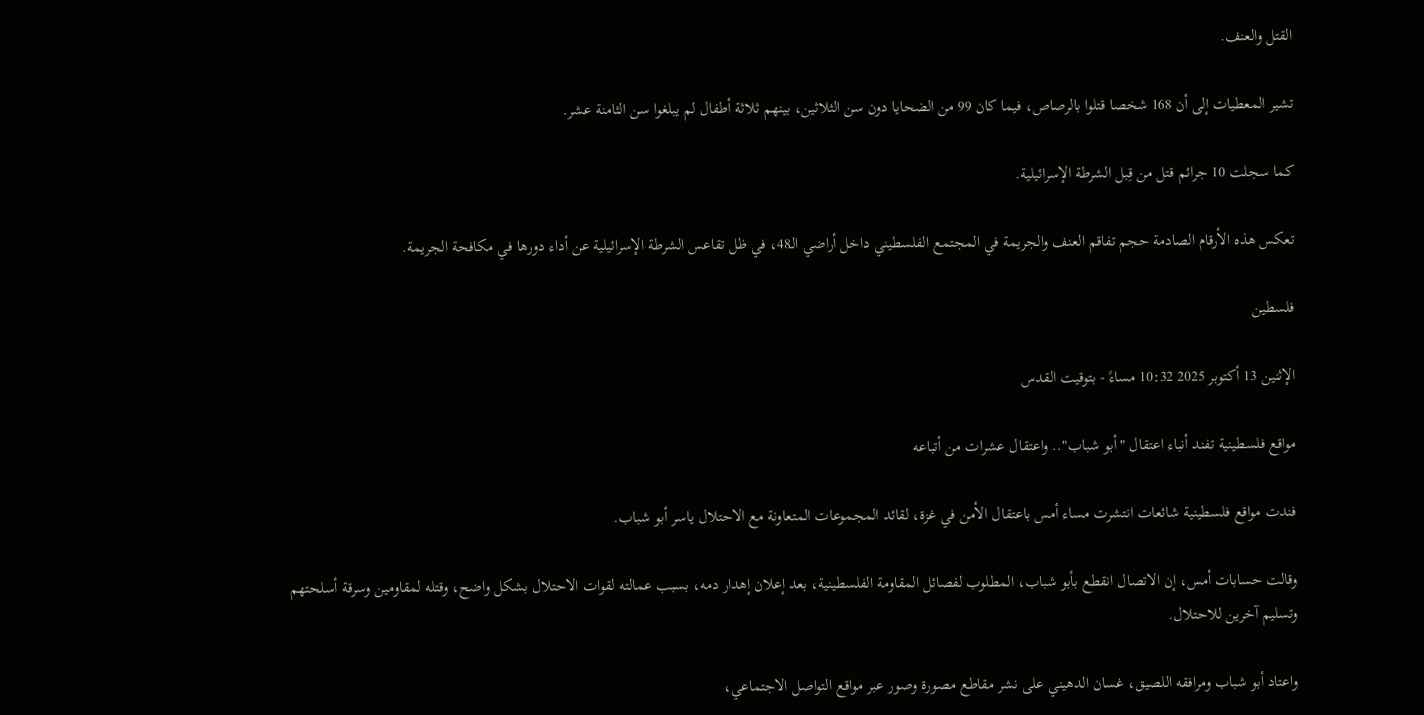القتل والعنف.

تشير المعطيات إلى أن 168 شخصا قتلوا بالرصاص، فيما كان 99 من الضحايا دون سن الثلاثين، بينهم ثلاثة أطفال لم يبلغوا سن الثامنة عشر.

كما سجلت 10 جرائم قتل من قِبل الشرطة الإسرائيلية.

تعكس هذه الأرقام الصادمة حجم تفاقم العنف والجريمة في المجتمع الفلسطيني داخل أراضي الـ48، في ظل تقاعس الشرطة الإسرائيلية عن أداء دورها في مكافحة الجريمة.

فلسطين

الإثنين 13 أكتوبر 2025 10:32 مساءً - بتوقيت القدس

مواقع فلسطينية تفند أنباء اعتقال "أبو شباب".. واعتقال عشرات من أتباعه

فندت مواقع فلسطينية شائعات انتشرت مساء أمس باعتقال الأمن في غزة، لقائد المجموعات المتعاونة مع الاحتلال ياسر أبو شباب.

وقالت حسابات أمس، إن الاتصال انقطع بأبو شباب، المطلوب لفصائل المقاومة الفلسطينية، بعد إعلان إهدار دمه، بسبب عمالته لقوات الاحتلال بشكل واضح، وقتله لمقاومين وسرقة أسلحتهم وتسليم آخرين للاحتلال.

واعتاد أبو شباب ومرافقه اللصيق، غسان الدهيني على نشر مقاطع مصورة وصور عبر مواقع التواصل الاجتماعي،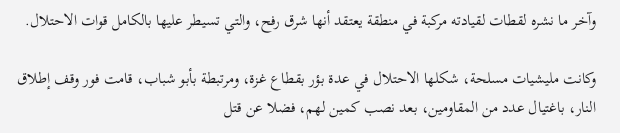وآخر ما نشره لقطات لقيادته مركبة في منطقة يعتقد أنها شرق رفح، والتي تسيطر عليها بالكامل قوات الاحتلال.

وكانت مليشيات مسلحة، شكلها الاحتلال في عدة بؤر بقطاع غزة، ومرتبطة بأبو شباب، قامت فور وقف إطلاق النار، باغتيال عدد من المقاومين، بعد نصب كمين لهم، فضلا عن قتل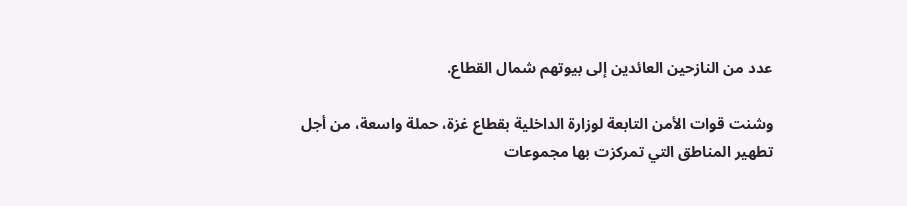عدد من النازحين العائدين إلى بيوتهم شمال القطاع.

وشنت قوات الأمن التابعة لوزارة الداخلية بقطاع غزة، حملة واسعة، من أجل تطهير المناطق التي تمركزت بها مجموعات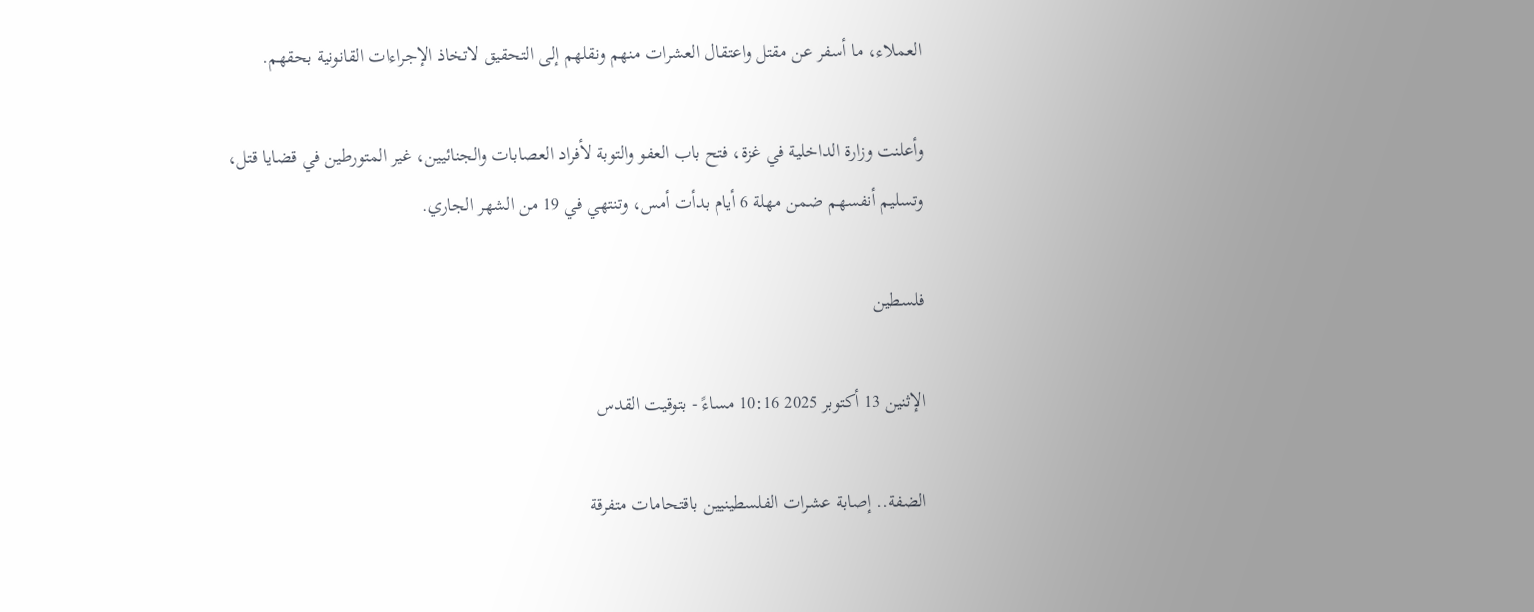العملاء، ما أسفر عن مقتل واعتقال العشرات منهم ونقلهم إلى التحقيق لاتخاذ الإجراءات القانونية بحقهم.

وأعلنت وزارة الداخلية في غزة، فتح باب العفو والتوبة لأفراد العصابات والجنائيين، غير المتورطين في قضايا قتل، وتسليم أنفسهم ضمن مهلة 6 أيام بدأت أمس، وتنتهي في 19 من الشهر الجاري.

فلسطين

الإثنين 13 أكتوبر 2025 10:16 مساءً - بتوقيت القدس

الضفة.. إصابة عشرات الفلسطينيين باقتحامات متفرقة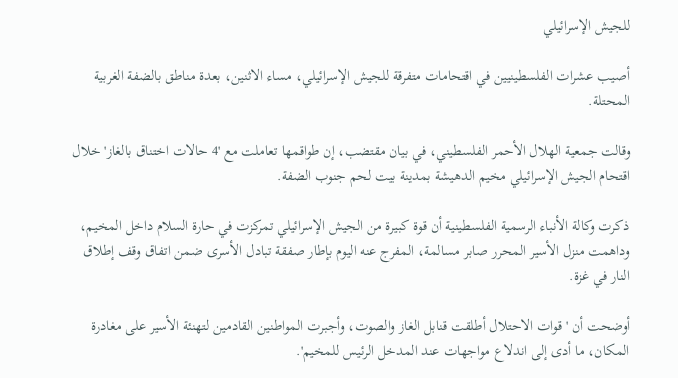للجيش الإسرائيلي

أصيب عشرات الفلسطينيين في اقتحامات متفرقة للجيش الإسرائيلي، مساء الاثنين، بعدة مناطق بالضفة الغربية المحتلة.

وقالت جمعية الهلال الأحمر الفلسطيني، في بيان مقتضب، إن طواقمها تعاملت مع '4 حالات اختناق بالغاز' خلال اقتحام الجيش الإسرائيلي مخيم الدهيشة بمدينة بيت لحم جنوب الضفة.

ذكرت وكالة الأنباء الرسمية الفلسطينية أن قوة كبيرة من الجيش الإسرائيلي تمركزت في حارة السلام داخل المخيم، وداهمت منزل الأسير المحرر صابر مسالمة، المفرج عنه اليوم بإطار صفقة تبادل الأسرى ضمن اتفاق وقف إطلاق النار في غزة.

أوضحت أن 'قوات الاحتلال أطلقت قنابل الغاز والصوت، وأجبرت المواطنين القادمين لتهنئة الأسير على مغادرة المكان، ما أدى إلى اندلاع مواجهات عند المدخل الرئيس للمخيم'.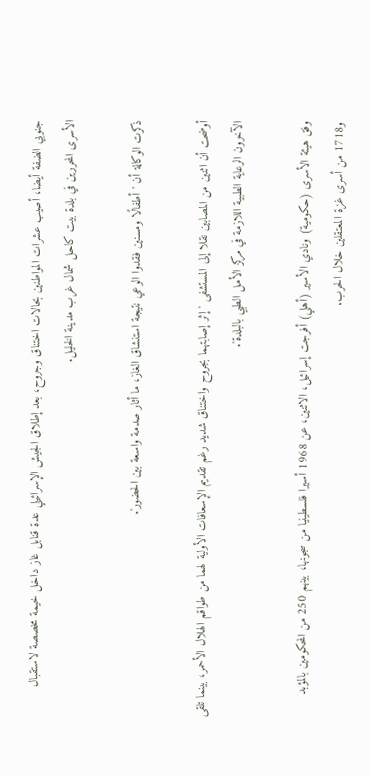جنوبي الضفة أيضا، أصيب عشرات المواطنين بحالات اختناق وجروح، بعد إطلاق الجيش الإسرائيلي عدة قنابل غاز داخل خيمة مخصصة لاستقبال الأسرى المحررين في بلدة بيت كاحل شمال غرب مدينة الخليل.

ذكرت الوكالة أن 'أطفالًا ومسنين فقدوا الوعي نتيجة استنشاق الغاز، ما أثار صدمة واسعة بين الحضور'.

أوضحت أن اثنين من المصابين نقلا إلى المستشفى 'إثر إصابتهما بجروح واختناق شديد رغم تقديم الإسعافات الأولية لهما من طواقم الهلال الأحمر، بينما تلقى الآخرون الرعاية الطبية اللازمة في مركز الأمل الطبي بالبلدة'.

وفق هيئة الأسرى (حكومية) ونادي الأسير (أهلي) أفرجت إسرائيل، الاثنين، عن 1968 أسيرا فلسطينيا من سجونها، بينهم 250 من المحكومين بالمؤبد و1718 من أسرى غزة المعتقلين خلال الحرب.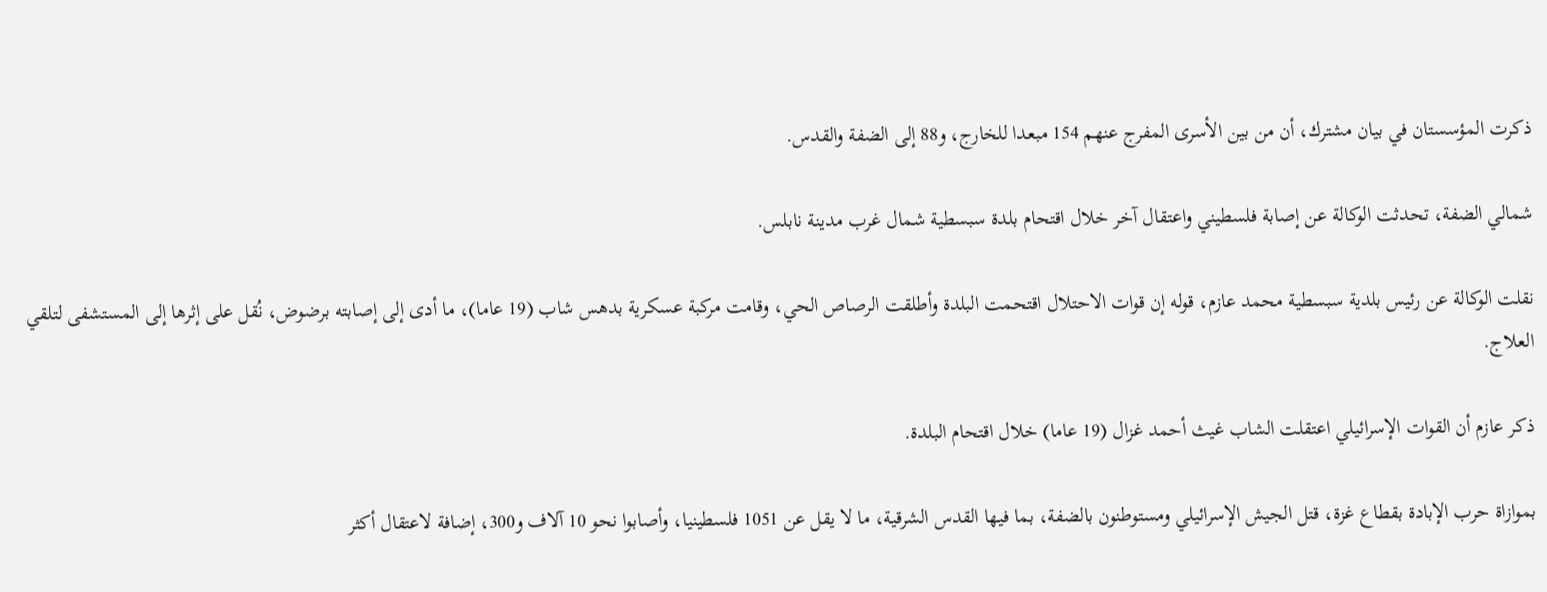ذكرت المؤسستان في بيان مشترك، أن من بين الأسرى المفرج عنهم 154 مبعدا للخارج، و88 إلى الضفة والقدس.

شمالي الضفة، تحدثت الوكالة عن إصابة فلسطيني واعتقال آخر خلال اقتحام بلدة سبسطية شمال غرب مدينة نابلس.

نقلت الوكالة عن رئيس بلدية سبسطية محمد عازم، قوله إن قوات الاحتلال اقتحمت البلدة وأطلقت الرصاص الحي، وقامت مركبة عسكرية بدهس شاب (19 عاما)، ما أدى إلى إصابته برضوض، نُقل على إثرها إلى المستشفى لتلقي العلاج.

ذكر عازم أن القوات الإسرائيلي اعتقلت الشاب غيث أحمد غزال (19 عاما) خلال اقتحام البلدة.

بموازاة حرب الإبادة بقطاع غزة، قتل الجيش الإسرائيلي ومستوطنون بالضفة، بما فيها القدس الشرقية، ما لا يقل عن 1051 فلسطينيا، وأصابوا نحو 10 آلاف و300، إضافة لاعتقال أكثر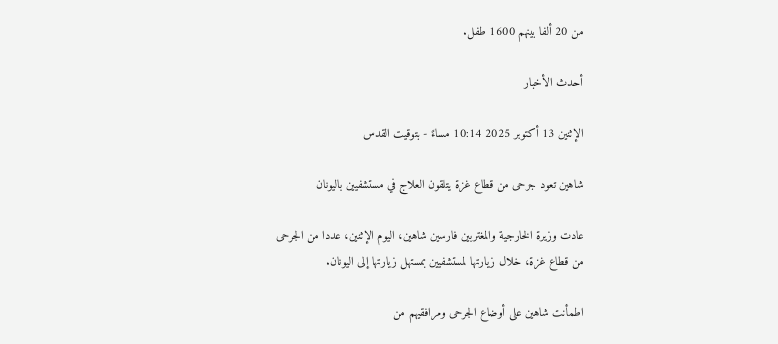من 20 ألفا بينهم 1600 طفل.

أحدث الأخبار

الإثنين 13 أكتوبر 2025 10:14 مساءً - بتوقيت القدس

شاهين تعود جرحى من قطاع غزة يتلقون العلاج في مستشفيين باليونان

عادت وزيرة الخارجية والمغتربين فارسين شاهين، اليوم الإثنين، عددا من الجرحى من قطاع غزة، خلال زيارتها لمستشفيين بمستهل زيارتها إلى اليونان.

اطمأنت شاهين على أوضاع الجرحى ومرافقيهم من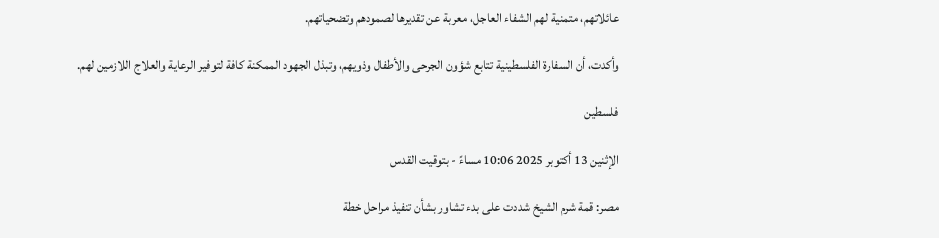عائلاتهم، متمنية لهم الشفاء العاجل، معربة عن تقديرها لصمودهم وتضحياتهم.

وأكدت، أن السفارة الفلسطينية تتابع شؤون الجرحى والأطفال وذويهم، وتبذل الجهود الممكنة كافة لتوفير الرعاية والعلاج اللازمين لهم.

فلسطين

الإثنين 13 أكتوبر 2025 10:06 مساءً - بتوقيت القدس

مصر: قمة شرم الشيخ شددت على بدء تشاور بشأن تنفيذ مراحل خطة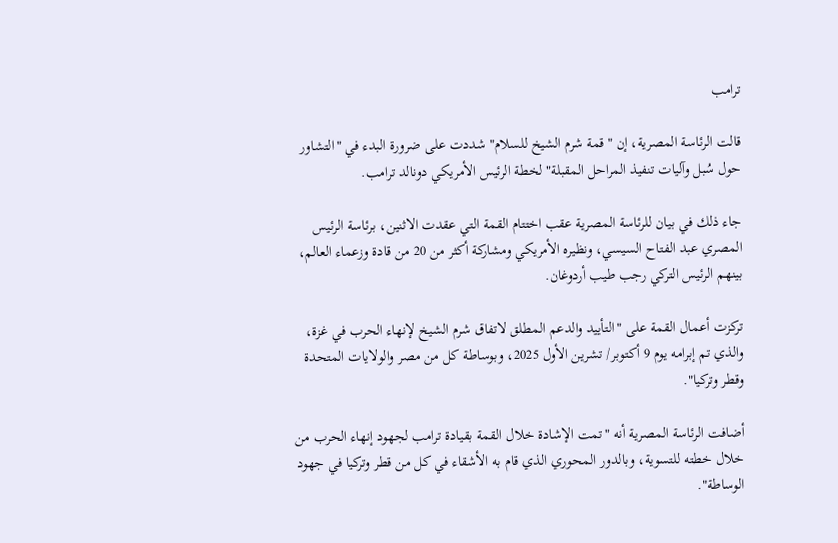ترامب

قالت الرئاسة المصرية، إن "قمة شرم الشيخ للسلام" شددت على ضرورة البدء في "التشاور حول سُبل وآليات تنفيذ المراحل المقبلة" لخطة الرئيس الأمريكي دونالد ترامب.

جاء ذلك في بيان للرئاسة المصرية عقب اختتام القمة التي عقدت الاثنين، برئاسة الرئيس المصري عبد الفتاح السيسي، ونظيره الأمريكي ومشاركة أكثر من 20 من قادة وزعماء العالم، بينهم الرئيس التركي رجب طيب أردوغان.

تركزت أعمال القمة على "التأييد والدعم المطلق لاتفاق شرم الشيخ لإنهاء الحرب في غزة، والذي تم إبرامه يوم 9 أكتوبر/ تشرين الأول 2025، وبوساطة كل من مصر والولايات المتحدة وقطر وتركيا".

أضافت الرئاسة المصرية أنه "تمت الإشادة خلال القمة بقيادة ترامب لجهود إنهاء الحرب من خلال خطته للتسوية، وبالدور المحوري الذي قام به الأشقاء في كل من قطر وتركيا في جهود الوساطة".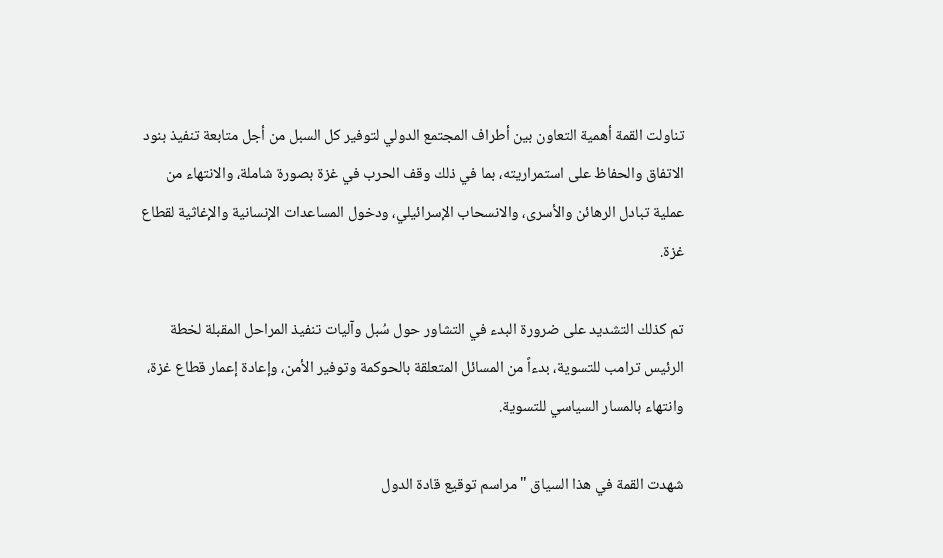تناولت القمة أهمية التعاون بين أطراف المجتمع الدولي لتوفير كل السبل من أجل متابعة تنفيذ بنود الاتفاق والحفاظ على استمراريته، بما في ذلك وقف الحرب في غزة بصورة شاملة، والانتهاء من عملية تبادل الرهائن والأسرى، والانسحاب الإسرائيلي، ودخول المساعدات الإنسانية والإغاثية لقطاع غزة.

تم كذلك التشديد على ضرورة البدء في التشاور حول سُبل وآليات تنفيذ المراحل المقبلة لخطة الرئيس ترامب للتسوية، بدءاً من المسائل المتعلقة بالحوكمة وتوفير الأمن، وإعادة إعمار قطاع غزة، وانتهاء بالمسار السياسي للتسوية.

شهدت القمة في هذا السياق "مراسم توقيع قادة الدول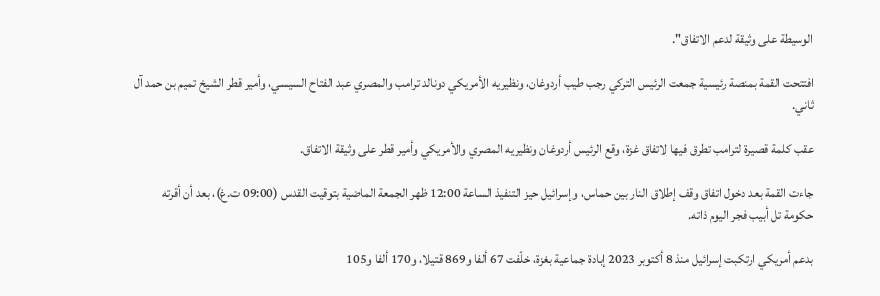الوسيطة على وثيقة لدعم الاتفاق".

افتتحت القمة بمنصة رئيسية جمعت الرئيس التركي رجب طيب أردوغان، ونظيريه الأمريكي دونالد ترامب والمصري عبد الفتاح السيسي، وأمير قطر الشيخ تميم بن حمد آل ثاني.

عقب كلمة قصيرة لترامب تطرق فيها لاتفاق غزة، وقع الرئيس أردوغان ونظيريه المصري والأمريكي وأمير قطر على وثيقة الاتفاق.

جاءت القمة بعد دخول اتفاق وقف إطلاق النار بين حماس، وإسرائيل حيز التنفيذ الساعة 12:00 ظهر الجمعة الماضية بتوقيت القدس (09:00 ت.غ)، بعد أن أقرته حكومة تل أبيب فجر اليوم ذاته.

بدعم أمريكي ارتكبت إسرائيل منذ 8 أكتوبر 2023 إبادة جماعية بغزة، خلّفت 67 ألفا و869 قتيلا، و170 ألفا و105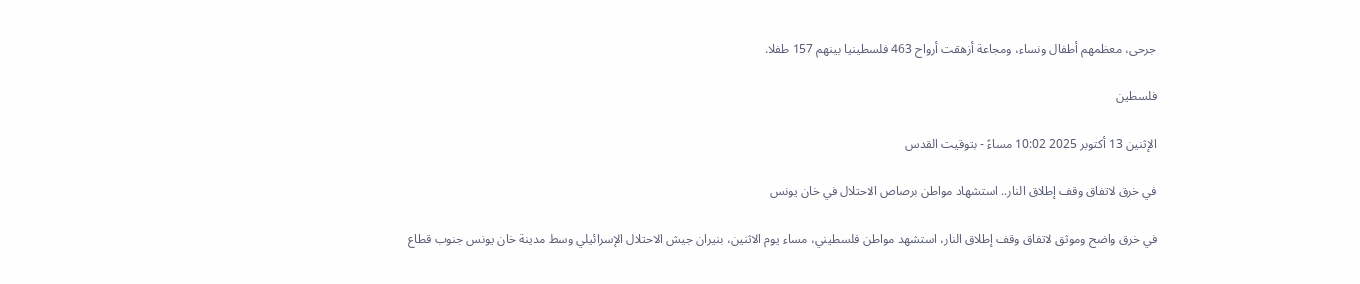جرحى، معظمهم أطفال ونساء، ومجاعة أزهقت أرواح 463 فلسطينيا بينهم 157 طفلا.

فلسطين

الإثنين 13 أكتوبر 2025 10:02 مساءً - بتوقيت القدس

في خرق لاتفاق وقف إطلاق النار.. استشهاد مواطن برصاص الاحتلال في خان يونس

في خرق واضح وموثق لاتفاق وقف إطلاق النار، استشهد مواطن فلسطيني، مساء يوم الاثنين، بنيران جيش الاحتلال الإسرائيلي وسط مدينة خان يونس جنوب قطاع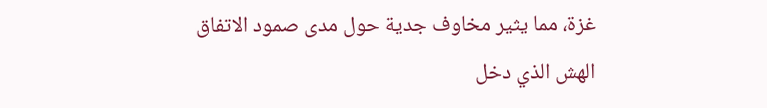غزة، مما يثير مخاوف جدية حول مدى صمود الاتفاق الهش الذي دخل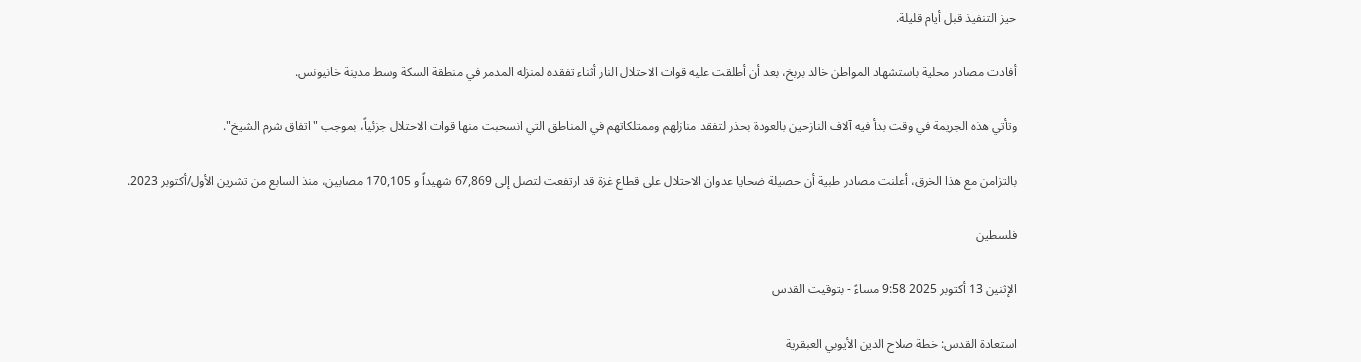حيز التنفيذ قبل أيام قليلة.

أفادت مصادر محلية باستشهاد المواطن خالد بربخ، بعد أن أطلقت عليه قوات الاحتلال النار أثناء تفقده لمنزله المدمر في منطقة السكة وسط مدينة خانيونس.

وتأتي هذه الجريمة في وقت بدأ فيه آلاف النازحين بالعودة بحذر لتفقد منازلهم وممتلكاتهم في المناطق التي انسحبت منها قوات الاحتلال جزئياً، بموجب "اتفاق شرم الشيخ".

بالتزامن مع هذا الخرق، أعلنت مصادر طبية أن حصيلة ضحايا عدوان الاحتلال على قطاع غزة قد ارتفعت لتصل إلى 67,869 شهيداً و 170,105 مصابين، منذ السابع من تشرين الأول/أكتوبر 2023.

فلسطين

الإثنين 13 أكتوبر 2025 9:58 مساءً - بتوقيت القدس

استعادة القدس: خطة صلاح الدين الأيوبي العبقرية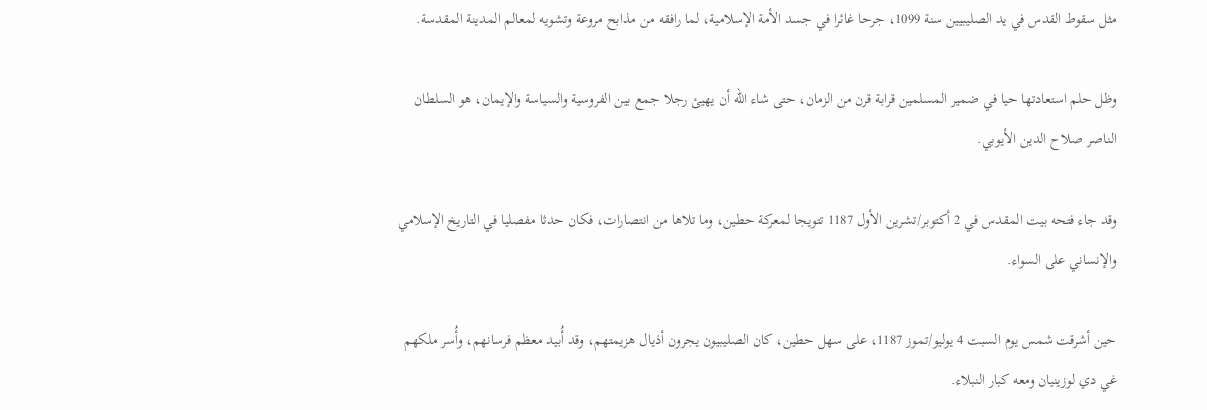مثل سقوط القدس في يد الصليبيين سنة 1099، جرحا غائرا في جسد الأمة الإسلامية، لما رافقه من مذابح مروعة وتشويه لمعالم المدينة المقدسة.

وظل حلم استعادتها حيا في ضمير المسلمين قرابة قرن من الزمان، حتى شاء الله أن يهيئ رجلا جمع بين الفروسية والسياسة والإيمان، هو السلطان الناصر صلاح الدين الأيوبي.

وقد جاء فتحه بيت المقدس في 2 أكتوبر/تشرين الأول 1187 تتويجا لمعركة حطين، وما تلاها من انتصارات، فكان حدثا مفصليا في التاريخ الإسلامي والإنساني على السواء.

حين أشرقت شمس يوم السبت 4 يوليو/تموز 1187، على سهل حطين، كان الصليبيون يجرون أذيال هزيمتهم، وقد أُبيد معظم فرسانهم، وأُسر ملكهم غي دي لوزينيان ومعه كبار النبلاء.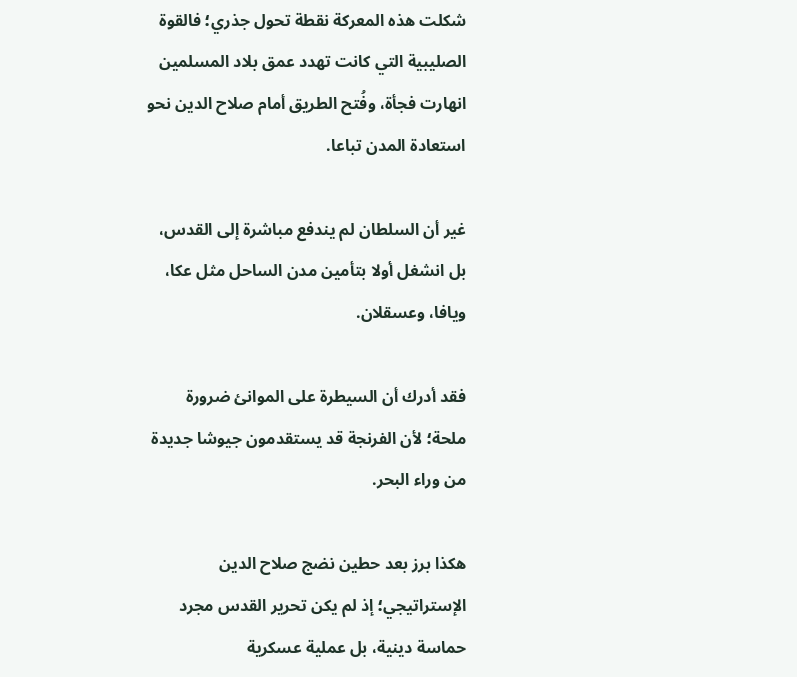شكلت هذه المعركة نقطة تحول جذري؛ فالقوة الصليبية التي كانت تهدد عمق بلاد المسلمين انهارت فجأة، وفُتح الطريق أمام صلاح الدين نحو استعادة المدن تباعا.

غير أن السلطان لم يندفع مباشرة إلى القدس، بل انشغل أولا بتأمين مدن الساحل مثل عكا، ويافا، وعسقلان.

فقد أدرك أن السيطرة على الموانئ ضرورة ملحة؛ لأن الفرنجة قد يستقدمون جيوشا جديدة من وراء البحر.

هكذا برز بعد حطين نضج صلاح الدين الإستراتيجي؛ إذ لم يكن تحرير القدس مجرد حماسة دينية، بل عملية عسكرية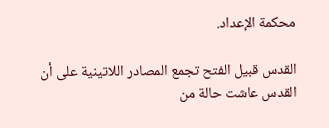محكمة الإعداد.

القدس قبيل الفتح تجمع المصادر اللاتينية على أن القدس عاشت حالة من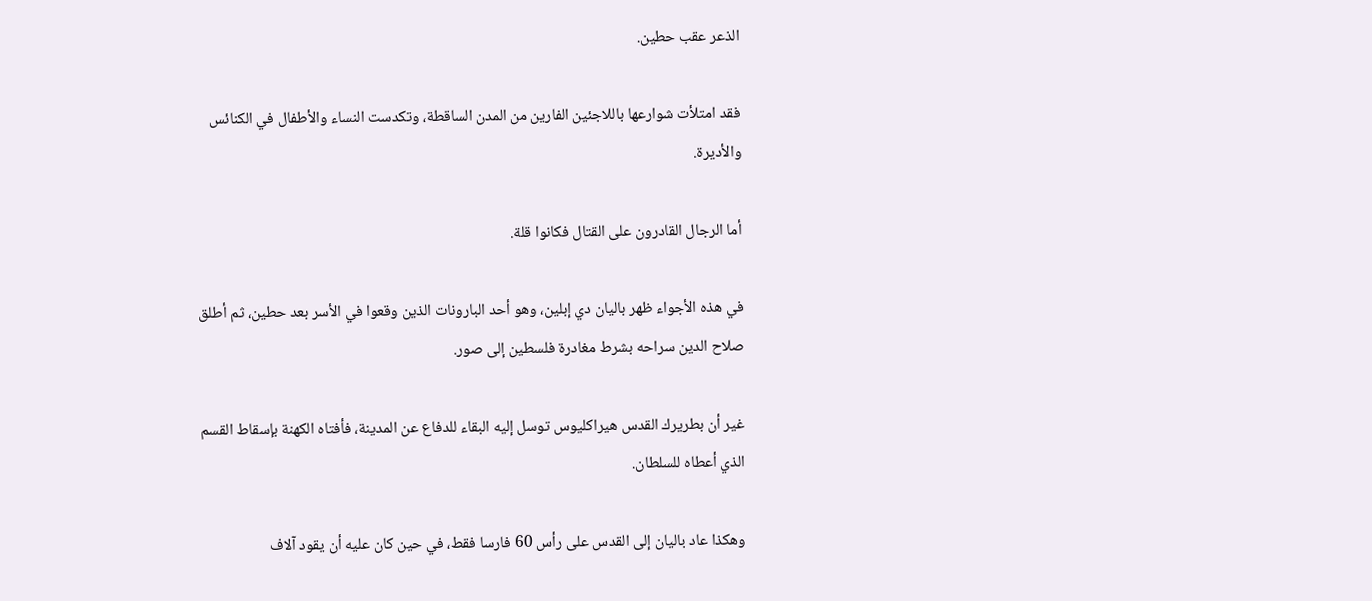الذعر عقب حطين.

فقد امتلأت شوارعها باللاجئين الفارين من المدن الساقطة، وتكدست النساء والأطفال في الكنائس والأديرة.

أما الرجال القادرون على القتال فكانوا قلة.

في هذه الأجواء ظهر باليان دي إبلين، وهو أحد البارونات الذين وقعوا في الأسر بعد حطين، ثم أطلق صلاح الدين سراحه بشرط مغادرة فلسطين إلى صور.

غير أن بطريرك القدس هيراكليوس توسل إليه البقاء للدفاع عن المدينة، فأفتاه الكهنة بإسقاط القسم الذي أعطاه للسلطان.

وهكذا عاد باليان إلى القدس على رأس 60 فارسا فقط، في حين كان عليه أن يقود آلاف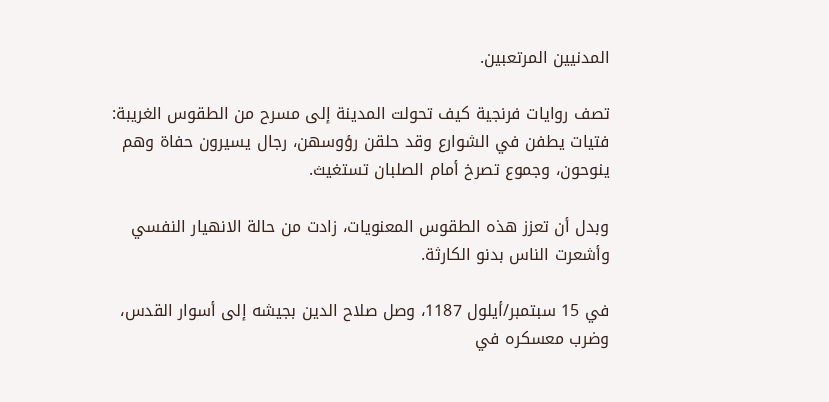المدنيين المرتعبين.

تصف روايات فرنجية كيف تحولت المدينة إلى مسرح من الطقوس الغريبة: فتيات يطفن في الشوارع وقد حلقن رؤوسهن، رجال يسيرون حفاة وهم ينوحون، وجموع تصرخ أمام الصلبان تستغيث.

وبدل أن تعزز هذه الطقوس المعنويات، زادت من حالة الانهيار النفسي وأشعرت الناس بدنو الكارثة.

في 15 سبتمبر/أيلول 1187، وصل صلاح الدين بجيشه إلى أسوار القدس، وضرب معسكره في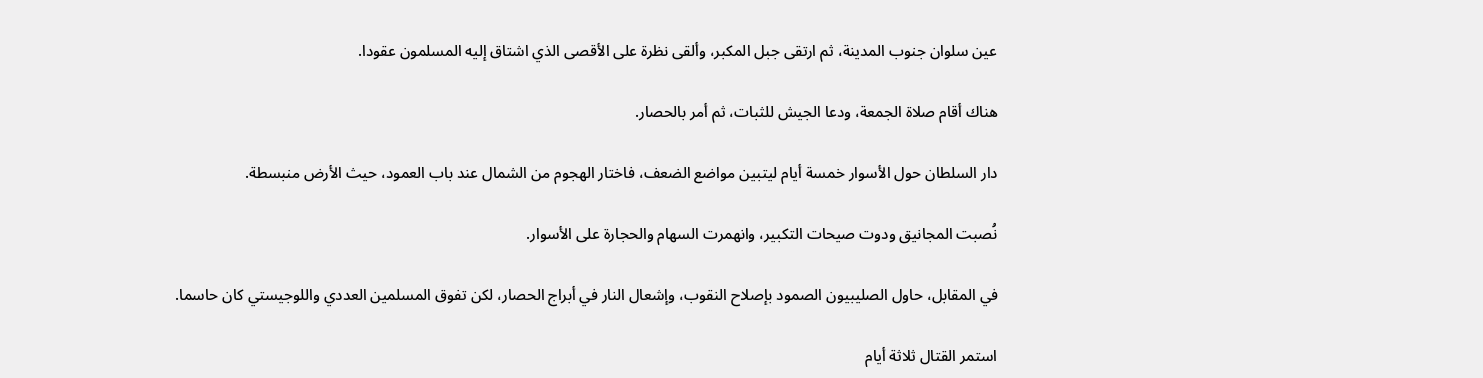عين سلوان جنوب المدينة، ثم ارتقى جبل المكبر، وألقى نظرة على الأقصى الذي اشتاق إليه المسلمون عقودا.

هناك أقام صلاة الجمعة، ودعا الجيش للثبات، ثم أمر بالحصار.

دار السلطان حول الأسوار خمسة أيام ليتبين مواضع الضعف، فاختار الهجوم من الشمال عند باب العمود، حيث الأرض منبسطة.

نُصبت المجانيق ودوت صيحات التكبير، وانهمرت السهام والحجارة على الأسوار.

في المقابل، حاول الصليبيون الصمود بإصلاح النقوب، وإشعال النار في أبراج الحصار، لكن تفوق المسلمين العددي واللوجيستي كان حاسما.

استمر القتال ثلاثة أيام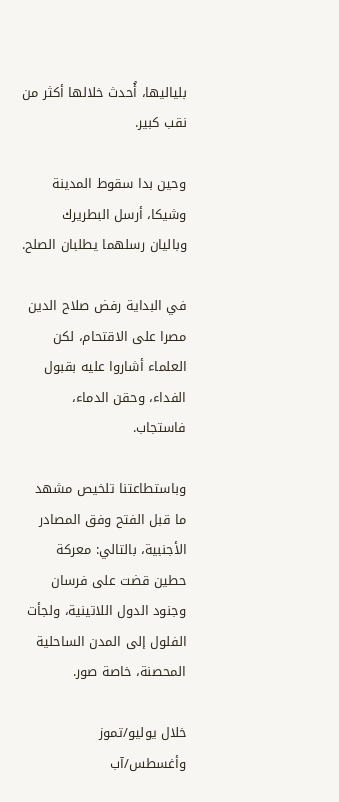بلياليها، أُحدث خلالها أكثر من نقب كبير.

وحين بدا سقوط المدينة وشيكا، أرسل البطريرك وباليان رسلهما يطلبان الصلح.

في البداية رفض صلاح الدين مصرا على الاقتحام، لكن العلماء أشاروا عليه بقبول الفداء، وحقن الدماء، فاستجاب.

وباستطاعتنا تلخيص مشهد ما قبل الفتح وفق المصادر الأجنبية، بالتالي: معركة حطين قضت على فرسان وجنود الدول اللاتينية، ولجأت الفلول إلى المدن الساحلية المحصنة، خاصة صور.

خلال يوليو/تموز وأغسطس/آب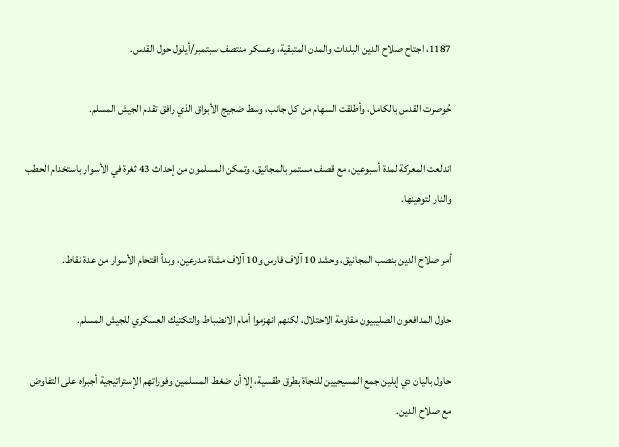1187، اجتاح صلاح الدين البلدات والمدن المتبقية، وعسكر منتصف سبتمبر/أيلول حول القدس.

حُوصرت القدس بالكامل، وأطلقت السهام من كل جانب، وسط ضجيج الأبواق الذي رافق تقدم الجيش المسلم.

اندلعت المعركة لمدة أسبوعين، مع قصف مستمر بالمجانيق، وتمكن المسلمون من إحداث 43 ثغرة في الأسوار باستخدام الحطب والنار لتوهينها.

أمر صلاح الدين بنصب المجانيق، وحشد 10 آلاف فارس و10 آلاف مشاة مدرعين، وبدأ اقتحام الأسوار من عدة نقاط.

حاول المدافعون الصليبيون مقاومة الاحتلال، لكنهم انهزموا أمام الانضباط والتكتيك العسكري للجيش المسلم.

حاول باليان دي إبلين جمع المسيحيين للنجاة بطرق طقسية، إلا أن ضغط المسلمين وفوراتهم الإستراتيجية أجبراه على التفاوض مع صلاح الدين.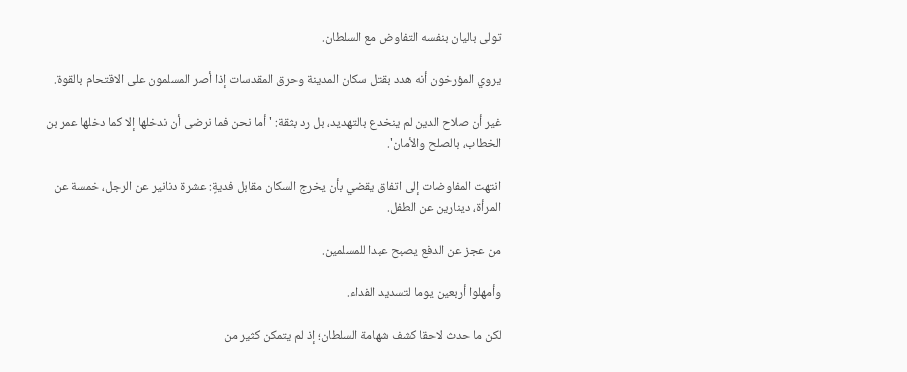تولى باليان بنفسه التفاوض مع السلطان.

يروي المؤرخون أنه هدد بقتل سكان المدينة وحرق المقدسات إذا أصر المسلمون على الاقتحام بالقوة.

غير أن صلاح الدين لم ينخدع بالتهديد، بل رد بثقة: 'أما نحن فما نرضى أن ندخلها إلا كما دخلها عمر بن الخطاب، بالصلح والأمان'.

انتهت المفاوضات إلى اتفاق يقضي بأن يخرج السكان مقابل فديةٍ: عشرة دنانير عن الرجل، خمسة عن المرأة، دينارين عن الطفل.

من عجز عن الدفع يصبح عبدا للمسلمين.

وأمهلوا أربعين يوما لتسديد الفداء.

لكن ما حدث لاحقا كشف شهامة السلطان؛ إذ لم يتمكن كثير من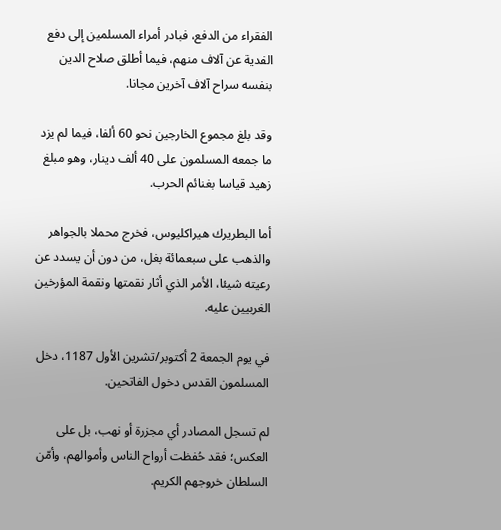الفقراء من الدفع، فبادر أمراء المسلمين إلى دفع الفدية عن آلاف منهم، فيما أطلق صلاح الدين بنفسه سراح آلاف آخرين مجانا.

وقد بلغ مجموع الخارجين نحو 60 ألفا، فيما لم يزد ما جمعه المسلمون على 40 ألف دينار، وهو مبلغ زهيد قياسا بغنائم الحرب.

أما البطريرك هيراكليوس، فخرج محملا بالجواهر والذهب على سبعمائة بغل، من دون أن يسدد عن رعيته شيئا، الأمر الذي أثار نقمتها ونقمة المؤرخين الغربيين عليه.

في يوم الجمعة 2 أكتوبر/تشرين الأول 1187، دخل المسلمون القدس دخول الفاتحين.

لم تسجل المصادر أي مجزرة أو نهب، بل على العكس؛ فقد حُفظت أرواح الناس وأموالهم، وأمّن السلطان خروجهم الكريم.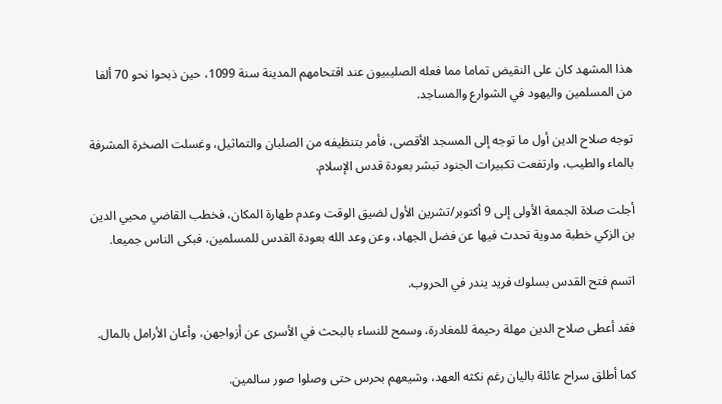هذا المشهد كان على النقيض تماما مما فعله الصليبيون عند اقتحامهم المدينة سنة 1099، حين ذبحوا نحو 70 ألفا من المسلمين واليهود في الشوارع والمساجد.

توجه صلاح الدين أول ما توجه إلى المسجد الأقصى، فأمر بتنظيفه من الصلبان والتماثيل، وغسلت الصخرة المشرفة بالماء والطيب، وارتفعت تكبيرات الجنود تبشر بعودة قدس الإسلام.

أجلت صلاة الجمعة الأولى إلى 9 أكتوبر/تشرين الأول لضيق الوقت وعدم طهارة المكان، فخطب القاضي محيي الدين بن الزكي خطبة مدوية تحدث فيها عن فضل الجهاد، وعن وعد الله بعودة القدس للمسلمين، فبكى الناس جميعا.

اتسم فتح القدس بسلوك فريد يندر في الحروب.

فقد أعطى صلاح الدين مهلة رحيمة للمغادرة، وسمح للنساء بالبحث في الأسرى عن أزواجهن، وأعان الأرامل بالمال.

كما أطلق سراح عائلة باليان رغم نكثه العهد، وشيعهم بحرس حتى وصلوا صور سالمين.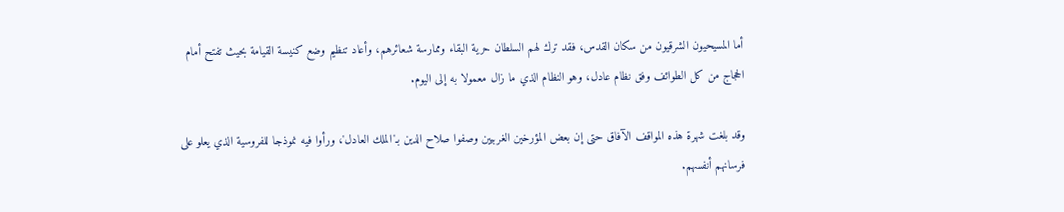أما المسيحيون الشرقيون من سكان القدس، فقد ترك لهم السلطان حرية البقاء وممارسة شعائرهم، وأعاد تنظيم وضع كنيسة القيامة بحيث تفتح أمام الحجاج من كل الطوائف وفق نظام عادل، وهو النظام الذي ما زال معمولا به إلى اليوم.

وقد بلغت شهرة هذه المواقف الآفاق حتى إن بعض المؤرخين الغربيين وصفوا صلاح الدين بـ'الملك العادل'، ورأوا فيه نموذجا للفروسية الذي يعلو على فرسانهم أنفسهم.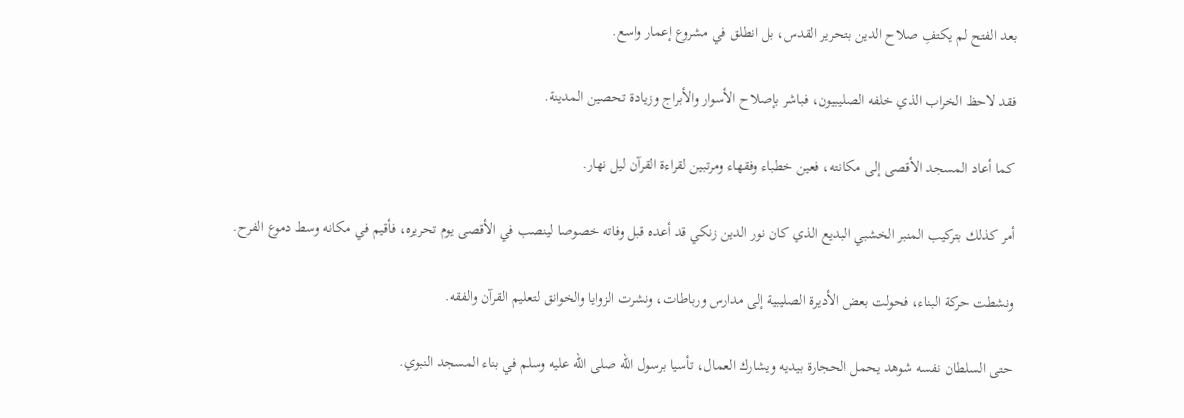بعد الفتح لم يكتفِ صلاح الدين بتحرير القدس، بل انطلق في مشروع إعمار واسع.

فقد لاحظ الخراب الذي خلفه الصليبيون، فباشر بإصلاح الأسوار والأبراج وزيادة تحصين المدينة.

كما أعاد المسجد الأقصى إلى مكانته، فعين خطباء وفقهاء ومرتبين لقراءة القرآن ليل نهار.

أمر كذلك بتركيب المنبر الخشبي البديع الذي كان نور الدين زنكي قد أعده قبل وفاته خصوصا لينصب في الأقصى يوم تحريره، فأقيم في مكانه وسط دموع الفرح.

ونشطت حركة البناء، فحولت بعض الأديرة الصليبية إلى مدارس ورباطات، ونشرت الزوايا والخوانق لتعليم القرآن والفقه.

حتى السلطان نفسه شوهد يحمل الحجارة بيديه ويشارك العمال، تأسيا برسول الله صلى الله عليه وسلم في بناء المسجد النبوي.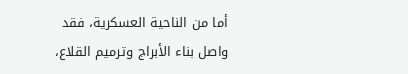أما من الناحية العسكرية، فقد واصل بناء الأبراج وترميم القلاع،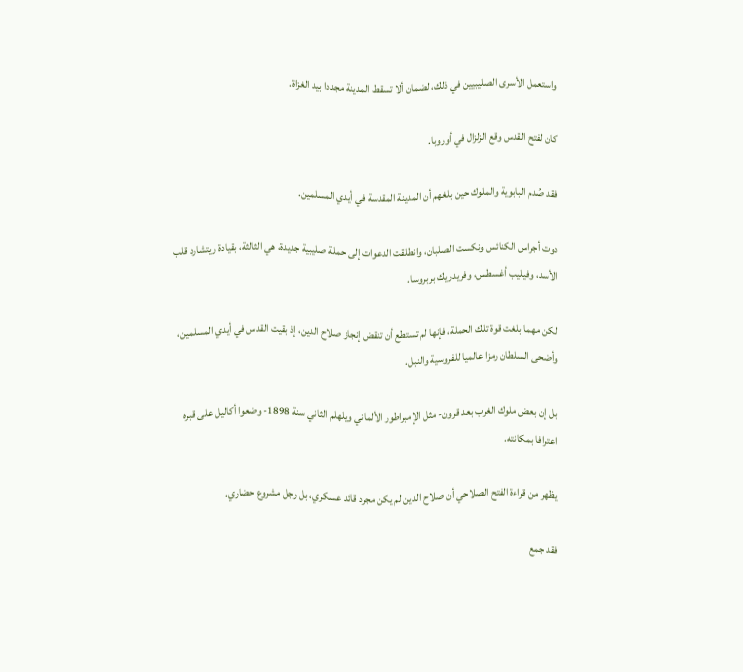واستعمل الأسرى الصليبيين في ذلك، لضمان ألا تسقط المدينة مجددا بيد الغزاة.

كان لفتح القدس وقع الزلزال في أوروبا.

فقد صُدم البابوية والملوك حين بلغهم أن المدينة المقدسة في أيدي المسلمين.

دوت أجراس الكنائس ونكست الصلبان، وانطلقت الدعوات إلى حملة صليبية جديدة، هي الثالثة، بقيادة ريتشارد قلب الأسد، وفيليب أغسطس، وفريدريك بربروسا.

لكن مهما بلغت قوة تلك الحملة، فإنها لم تستطع أن تنقض إنجاز صلاح الدين، إذ بقيت القدس في أيدي المسلمين، وأضحى السلطان رمزا عالميا للفروسية والنبل.

بل إن بعض ملوك الغرب بعد قرون- مثل الإمبراطور الألماني ويلهلم الثاني سنة 1898- وضعوا أكاليل على قبره اعترافا بمكانته.

يظهر من قراءة الفتح الصلاحي أن صلاح الدين لم يكن مجرد قائد عسكري، بل رجل مشروع حضاري.

فقد جمع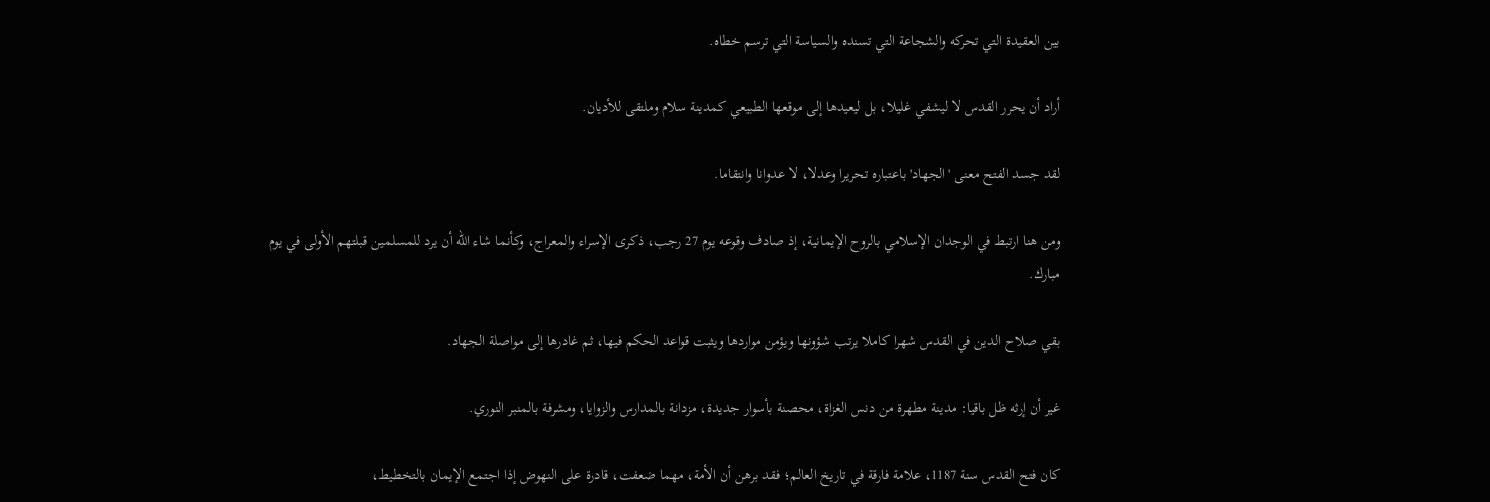بين العقيدة التي تحركه والشجاعة التي تسنده والسياسة التي ترسم خطاه.

أراد أن يحرر القدس لا ليشفي غليلا، بل ليعيدها إلى موقعها الطبيعي كمدينة سلام وملتقى للأديان.

لقد جسد الفتح معنى 'الجهاد' باعتباره تحريرا وعدلا، لا عدوانا وانتقاما.

ومن هنا ارتبط في الوجدان الإسلامي بالروح الإيمانية، إذ صادف وقوعه يوم 27 رجب، ذكرى الإسراء والمعراج، وكأنما شاء الله أن يرد للمسلمين قبلتهم الأولى في يوم مبارك.

بقي صلاح الدين في القدس شهرا كاملا يرتب شؤونها ويؤمن مواردها ويثبت قواعد الحكم فيها، ثم غادرها إلى مواصلة الجهاد.

غير أن إرثه ظل باقيا: مدينة مطهرة من دنس الغزاة، محصنة بأسوار جديدة، مزدانة بالمدارس والزوايا، ومشرفة بالمنبر النوري.

كان فتح القدس سنة 1187، علامة فارقة في تاريخ العالم؛ فقد برهن أن الأمة، مهما ضعفت، قادرة على النهوض إذا اجتمع الإيمان بالتخطيط،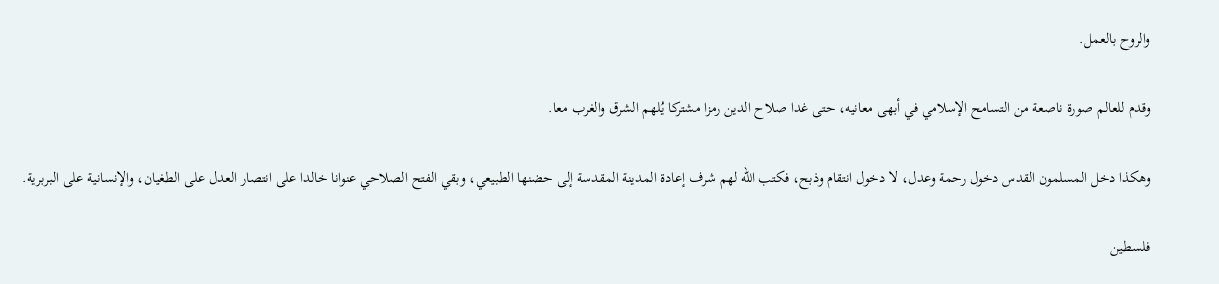والروح بالعمل.

وقدم للعالم صورة ناصعة من التسامح الإسلامي في أبهى معانيه، حتى غدا صلاح الدين رمزا مشتركا يُلهم الشرق والغرب معا.

وهكذا دخل المسلمون القدس دخول رحمة وعدل، لا دخول انتقام وذبح، فكتب الله لهم شرف إعادة المدينة المقدسة إلى حضنها الطبيعي، وبقي الفتح الصلاحي عنوانا خالدا على انتصار العدل على الطغيان، والإنسانية على البربرية.

فلسطين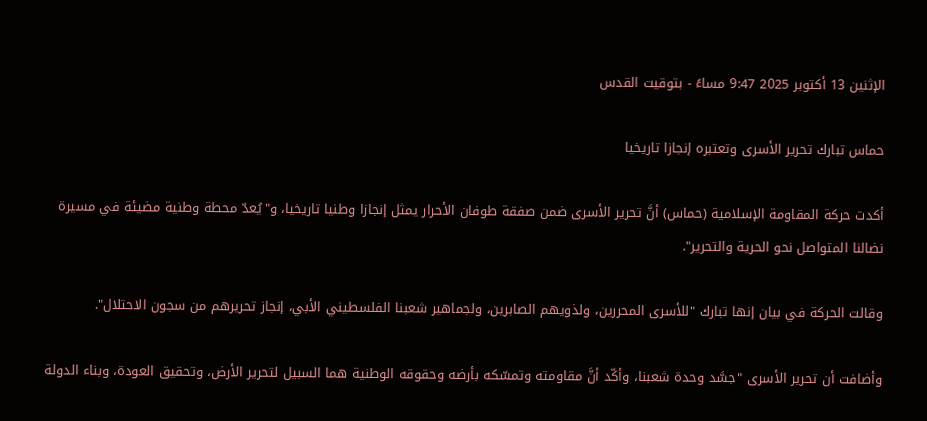الإثنين 13 أكتوبر 2025 9:47 مساءً - بتوقيت القدس

حماس تبارك تحرير الأسرى وتعتبره إنجازا تاريخيا

أكدت حركة المقاومة الإسلامية (حماس) أنَّ تحرير الأسرى ضمن صفقة طوفان الأحرار يمثل إنجازا وطنيا تاريخيا، و"يُعدّ محطة وطنية مضيئة في مسيرة نضالنا المتواصل نحو الحرية والتحرير".

وقالت الحركة في بيان إنها تبارك "للأسرى المحررين، ولذويهم الصابرين، ولجماهير شعبنا الفلسطيني الأبي، إنجاز تحريرهم من سجون الاحتلال".

وأضافت أن تحرير الأسرى "جسَّد وحدة شعبنا، وأكّد أنَّ مقاومته وتمسّكه بأرضه وحقوقه الوطنية هما السبيل لتحرير الأرض، وتحقيق العودة، وبناء الدولة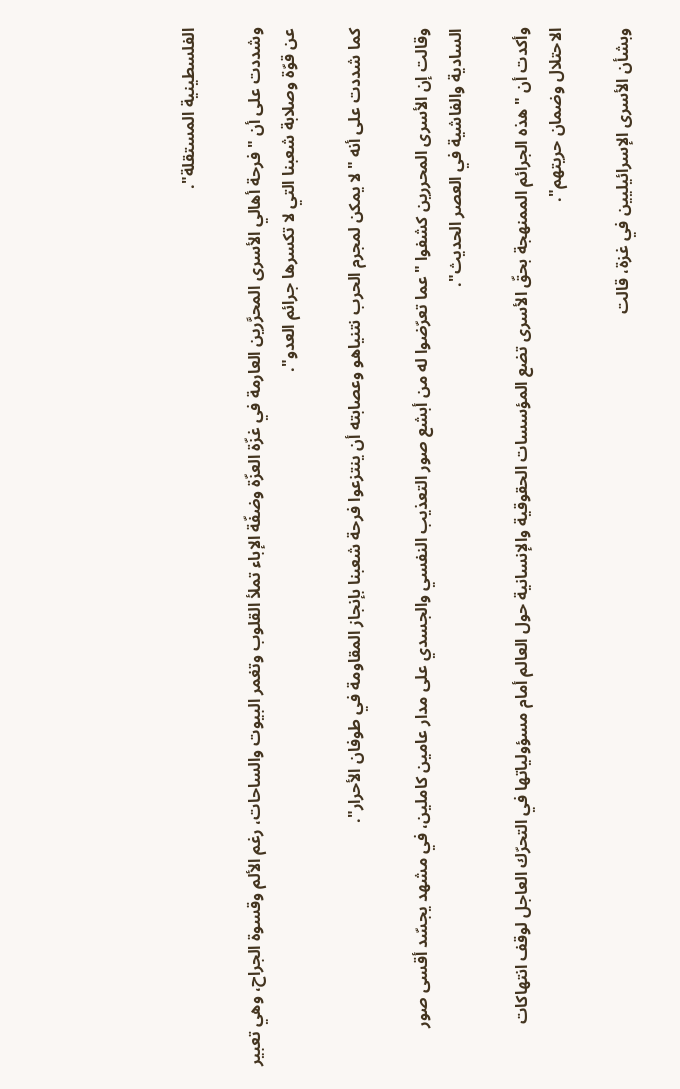الفلسطينية المستقلة".

وشددت على أن "فرحة أهالي الأسرى المحرَّرين العارمة في غزّة العزّة وضفّة الإباء تملأ القلوب وتغمر البيوت والساحات، رغم الألم وقسوة الجراح، وهي تعبير عن قوّة وصلابة شعبنا التي لا تكسرها جرائم العدو".

كما شددت على أنه "لا يمكن لمجرم الحرب نتنياهو وعصابته أن ينتزعوا فرحة شعبنا بإنجاز المقاومة في طوفان الأحرار".

وقالت إن الأسرى المحررين كشفوا "عما تعرّضوا له من أبشع صور التعذيب النفسي والجسدي على مدار عامين كاملين، في مشهد يجسّد أقسى صور السادية والفاشية في العصر الحديث".

وأكدت أن "هذه الجرائم الممنهجة بحقّ الأسرى تضع المؤسسات الحقوقية والإنسانية حول العالم أمام مسؤولياتها في التحرّك العاجل لوقف انتهاكات الاحتلال وضمان حريتهم".

وبشأن الأسرى الإسرائيليين في غزة، قالت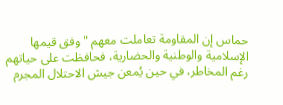حماس إن المقاومة تعاملت معهم "وفق قيمها الإسلامية والوطنية والحضارية، فحافظت على حياتهم رغم المخاطر، في حين يُمعن جيش الاحتلال المجرم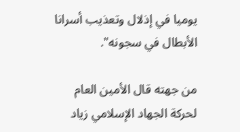يوميا في إذلال وتعذيب أسرانا الأبطال في سجونه".

من جهته قال الأمين العام لحركة الجهاد الإسلامي زياد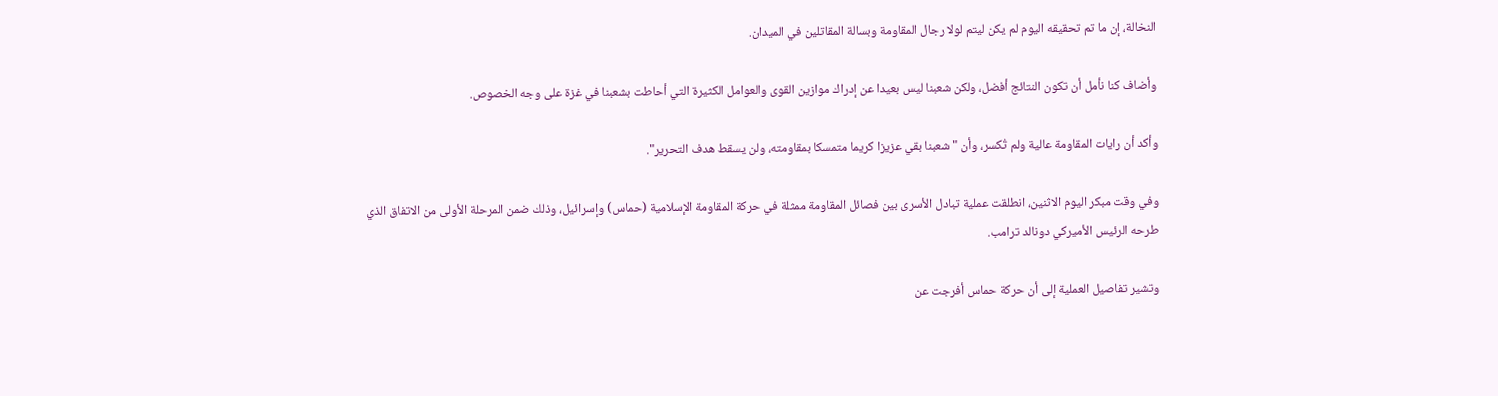النخالة، إن ما تم تحقيقه اليوم لم يكن ليتم لولا رجال المقاومة وبسالة المقاتلين في الميدان.

وأضاف كنا نأمل أن تكون النتائج أفضل، ولكن شعبنا ليس بعيدا عن إدراك موازين القوى والعوامل الكثيرة التي أحاطت بشعبنا في غزة على وجه الخصوص.

وأكد أن رايات المقاومة عالية ولم تُكسر، وأن "شعبنا بقي عزيزا كريما متمسكا بمقاومته، ولن يسقط هدف التحرير".

وفي وقت مبكر اليوم الاثنين، انطلقت عملية تبادل الأسرى بين فصائل المقاومة ممثلة في حركة المقاومة الإسلامية (حماس) وإسرائيل، وذلك ضمن المرحلة الأولى من الاتفاق الذي طرحه الرئيس الأميركي دونالد ترامب.

وتشير تفاصيل العملية إلى أن حركة حماس أفرجت عن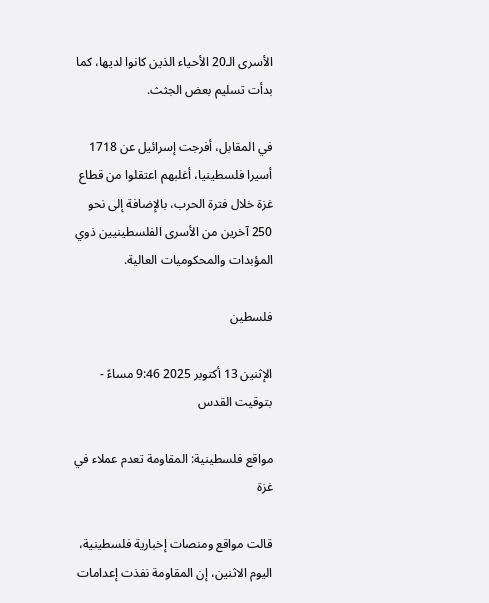الأسرى الـ20 الأحياء الذين كانوا لديها، كما بدأت تسليم بعض الجثث.

في المقابل، أفرجت إسرائيل عن 1718 أسيرا فلسطينيا، أغلبهم اعتقلوا من قطاع غزة خلال فترة الحرب، بالإضافة إلى نحو 250 آخرين من الأسرى الفلسطينيين ذوي المؤبدات والمحكوميات العالية.

فلسطين

الإثنين 13 أكتوبر 2025 9:46 مساءً - بتوقيت القدس

مواقع فلسطينية: المقاومة تعدم عملاء في غزة

قالت مواقع ومنصات إخبارية فلسطينية، اليوم الاثنين، إن المقاومة نفذت إعدامات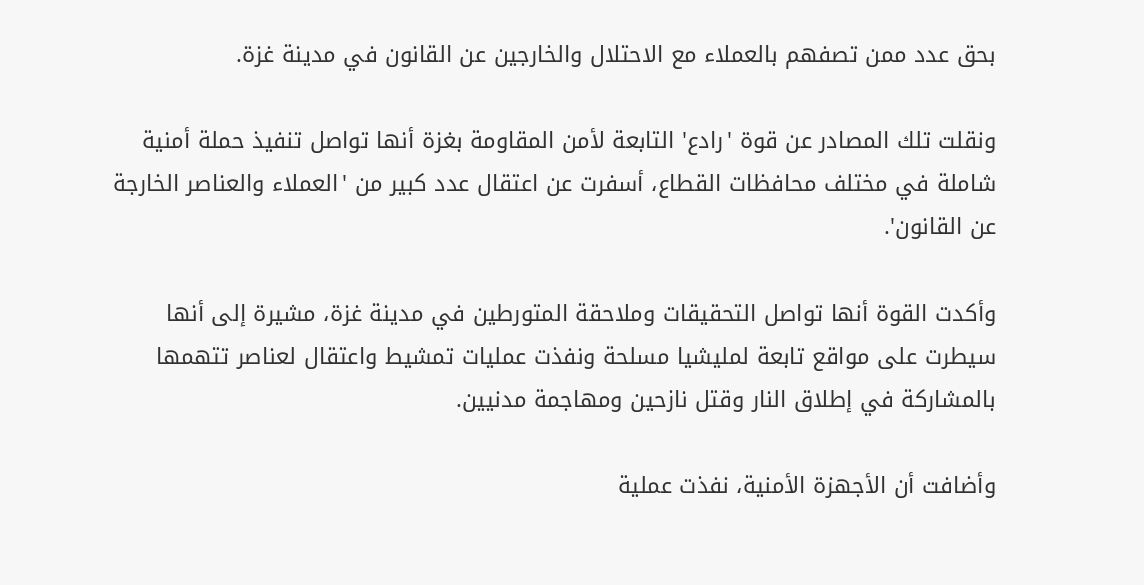بحق عدد ممن تصفهم بالعملاء مع الاحتلال والخارجين عن القانون في مدينة غزة.

ونقلت تلك المصادر عن قوة 'رادع' التابعة لأمن المقاومة بغزة أنها تواصل تنفيذ حملة أمنية شاملة في مختلف محافظات القطاع، أسفرت عن اعتقال عدد كبير من 'العملاء والعناصر الخارجة عن القانون'.

وأكدت القوة أنها تواصل التحقيقات وملاحقة المتورطين في مدينة غزة، مشيرة إلى أنها سيطرت على مواقع تابعة لمليشيا مسلحة ونفذت عمليات تمشيط واعتقال لعناصر تتهمها بالمشاركة في إطلاق النار وقتل نازحين ومهاجمة مدنيين.

وأضافت أن الأجهزة الأمنية، نفذت عملية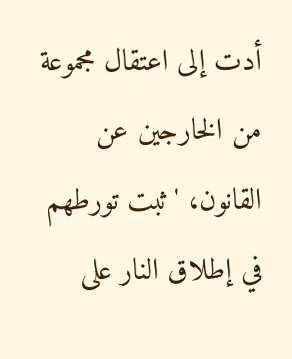أدت إلى اعتقال مجموعة من الخارجين عن القانون، 'ثبت تورطهم في إطلاق النار على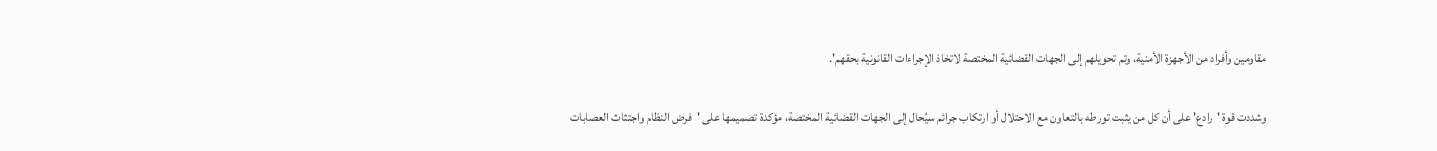مقاومين وأفراد من الأجهزة الأمنية، وتم تحويلهم إلى الجهات القضائية المختصة لاتخاذ الإجراءات القانونية بحقهم'.

وشددت قوة 'رادع' على أن كل من يثبت تورطه بالتعاون مع الاحتلال أو ارتكاب جرائم سيُحال إلى الجهات القضائية المختصة، مؤكدة تصميمها على 'فرض النظام واجتثاث العصابات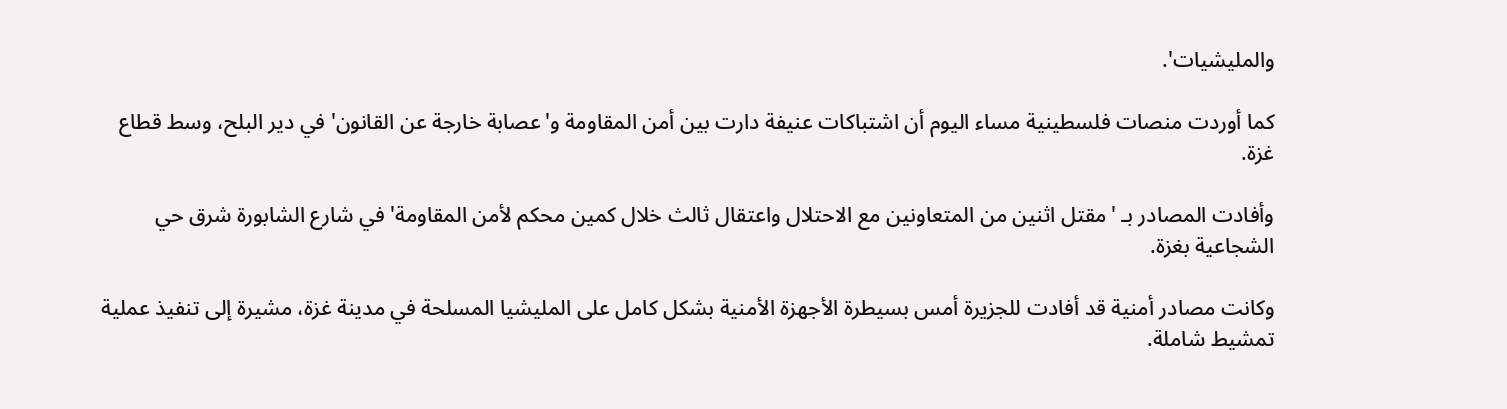والمليشيات'.

كما أوردت منصات فلسطينية مساء اليوم أن اشتباكات عنيفة دارت بين أمن المقاومة و'عصابة خارجة عن القانون' في دير البلح، وسط قطاع غزة.

وأفادت المصادر بـ 'مقتل اثنين من المتعاونين مع الاحتلال واعتقال ثالث خلال كمين محكم لأمن المقاومة' في شارع الشابورة شرق حي الشجاعية بغزة.

وكانت مصادر أمنية قد أفادت للجزيرة أمس بسيطرة الأجهزة الأمنية بشكل كامل على المليشيا المسلحة في مدينة غزة، مشيرة إلى تنفيذ عملية تمشيط شاملة.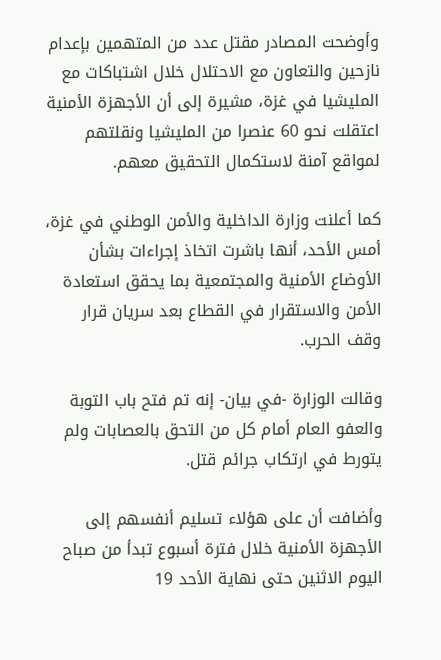وأوضحت المصادر مقتل عدد من المتهمين بإعدام نازحين والتعاون مع الاحتلال خلال اشتباكات مع المليشيا في غزة، مشيرة إلى أن الأجهزة الأمنية اعتقلت نحو 60 عنصرا من المليشيا ونقلتهم لمواقع آمنة لاستكمال التحقيق معهم.

كما أعلنت وزارة الداخلية والأمن الوطني في غزة، أمس الأحد، أنها باشرت اتخاذ إجراءات بشأن الأوضاع الأمنية والمجتمعية بما يحقق استعادة الأمن والاستقرار في القطاع بعد سريان قرار وقف الحرب.

وقالت الوزارة -في بيان- إنه تم فتح باب التوبة والعفو العام أمام كل من التحق بالعصابات ولم يتورط في ارتكاب جرائم قتل.

وأضافت أن على هؤلاء تسليم أنفسهم إلى الأجهزة الأمنية خلال فترة أسبوع تبدأ من صباح اليوم الاثنين حتى نهاية الأحد 19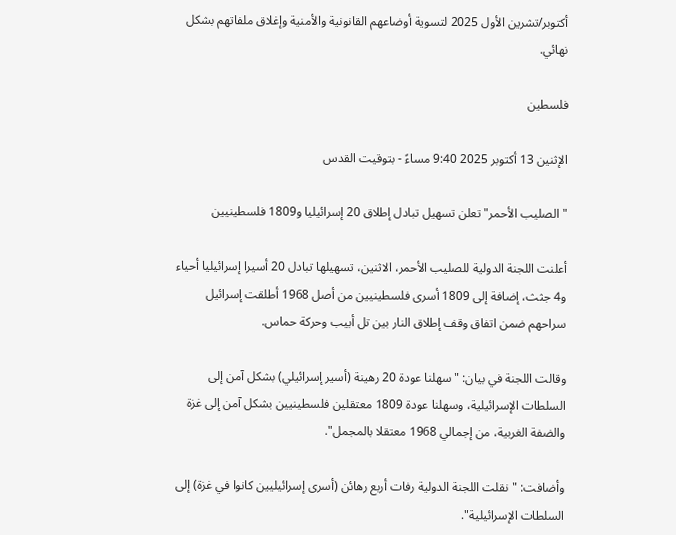أكتوبر/تشرين الأول 2025 لتسوية أوضاعهم القانونية والأمنية وإغلاق ملفاتهم بشكل نهائي.

فلسطين

الإثنين 13 أكتوبر 2025 9:40 مساءً - بتوقيت القدس

"الصليب الأحمر" تعلن تسهيل تبادل إطلاق 20 إسرائيليا و1809 فلسطينيين

أعلنت اللجنة الدولية للصليب الأحمر، الاثنين، تسهيلها تبادل 20 أسيرا إسرائيليا أحياء و4 جثث، إضافة إلى 1809 أسرى فلسطينيين من أصل 1968 أطلقت إسرائيل سراحهم ضمن اتفاق وقف إطلاق النار بين تل أبيب وحركة حماس.

وقالت اللجنة في بيان: "سهلنا عودة 20 رهينة (أسير إسرائيلي) بشكل آمن إلى السلطات الإسرائيلية، وسهلنا عودة 1809 معتقلين فلسطينيين بشكل آمن إلى غزة والضفة الغربية، من إجمالي 1968 معتقلا بالمجمل".

وأضافت: "نقلت اللجنة الدولية رفات أربع رهائن (أسرى إسرائيليين كانوا في غزة) إلى السلطات الإسرائيلية".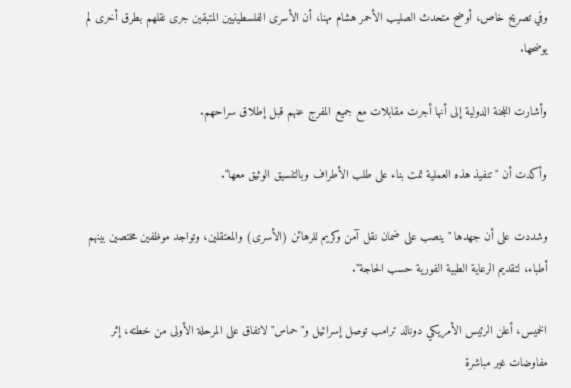وفي تصريح خاص، أوضح متحدث الصليب الأحمر هشام مهنا، أن الأسرى الفلسطينيين المتبقين جرى نقلهم بطرق أخرى لم يوضحها.

وأشارت اللجنة الدولية إلى أنها أجرت مقابلات مع جميع المفرج عنهم قبل إطلاق سراحهم.

وأكدت أن "تنفيذ هذه العملية تمت بناء على طلب الأطراف وبالتنسيق الوثيق معها".

وشددت على أن جهدها "ينصب على ضمان نقل آمن وكريم للرهائن (الأسرى) والمعتقلين، وتواجد موظفين مختصين بينهم أطباء، لتقديم الرعاية الطبية الفورية حسب الحاجة".

الخميس، أعلن الرئيس الأمريكي دونالد ترامب توصل إسرائيل و"حماس" لاتفاق على المرحلة الأولى من خطته، إثر مفاوضات غير مباشرة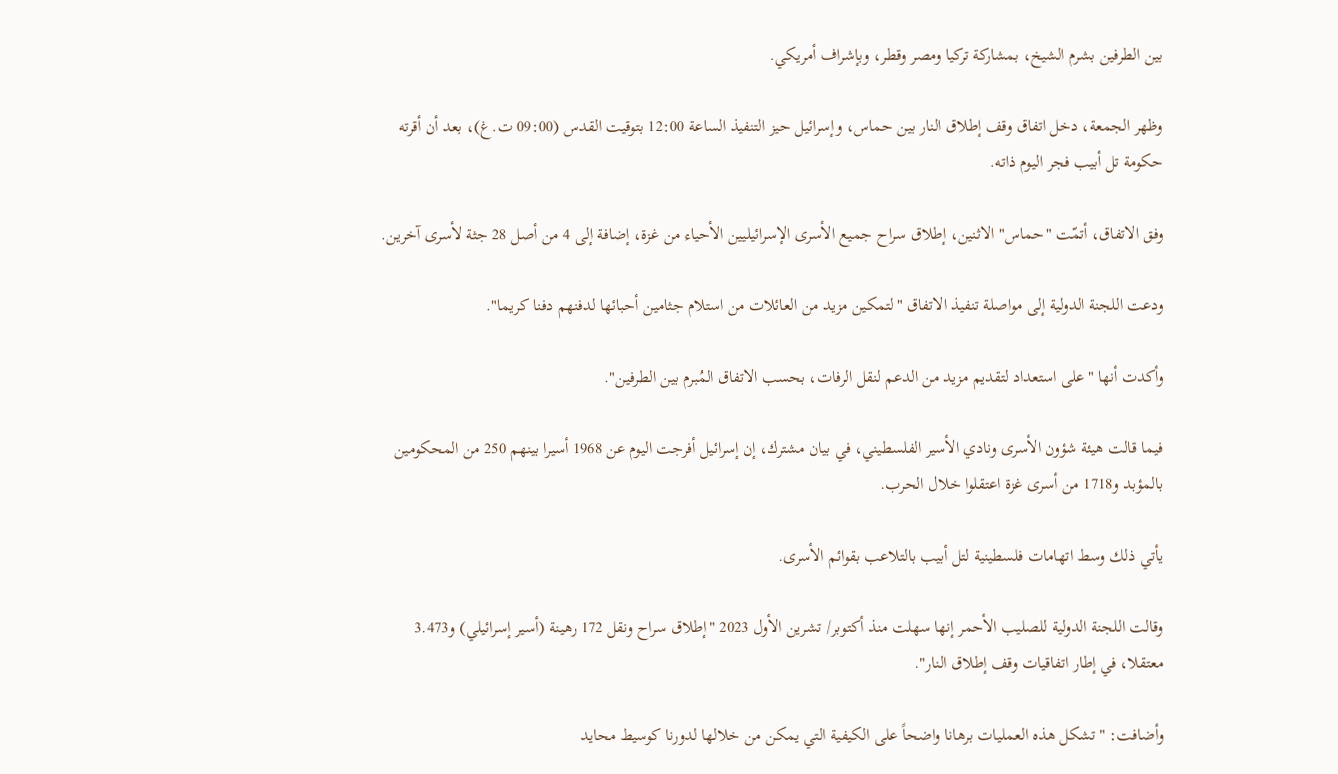بين الطرفين بشرم الشيخ، بمشاركة تركيا ومصر وقطر، وبإشراف أمريكي.

وظهر الجمعة، دخل اتفاق وقف إطلاق النار بين حماس، وإسرائيل حيز التنفيذ الساعة 12:00 بتوقيت القدس (09:00 ت.غ)، بعد أن أقرته حكومة تل أبيب فجر اليوم ذاته.

وفق الاتفاق، أتمّت "حماس" الاثنين، إطلاق سراح جميع الأسرى الإسرائيليين الأحياء من غزة، إضافة إلى 4 من أصل 28 جثة لأسرى آخرين.

ودعت اللجنة الدولية إلى مواصلة تنفيذ الاتفاق "لتمكين مزيد من العائلات من استلام جثامين أحبائها لدفنهم دفنا كريما".

وأكدت أنها "على استعداد لتقديم مزيد من الدعم لنقل الرفات، بحسب الاتفاق المُبرم بين الطرفين".

فيما قالت هيئة شؤون الأسرى ونادي الأسير الفلسطيني، في بيان مشترك، إن إسرائيل أفرجت اليوم عن 1968 أسيرا بينهم 250 من المحكومين بالمؤبد و1718 من أسرى غزة اعتقلوا خلال الحرب.

يأتي ذلك وسط اتهامات فلسطينية لتل أبيب بالتلاعب بقوائم الأسرى.

وقالت اللجنة الدولية للصليب الأحمر إنها سهلت منذ أكتوبر/ تشرين الأول 2023 "إطلاق سراح ونقل 172 رهينة (أسير إسرائيلي) و3.473 معتقلا، في إطار اتفاقيات وقف إطلاق النار".

وأضافت: "تشكل هذه العمليات برهانا واضحاً على الكيفية التي يمكن من خلالها لدورنا كوسيط محايد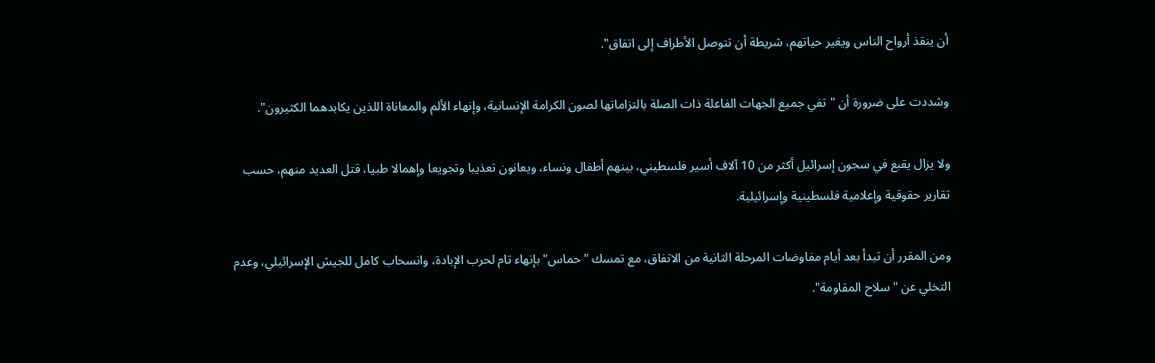أن ينقذ أرواح الناس ويغير حياتهم، شريطة أن تتوصل الأطراف إلى اتفاق".

وشددت على ضرورة أن "تفي جميع الجهات الفاعلة ذات الصلة بالتزاماتها لصون الكرامة الإنسانية، وإنهاء الألم والمعاناة اللذين يكابدهما الكثيرون".

ولا يزال يقبع في سجون إسرائيل أكثر من 10 آلاف أسير فلسطيني، بينهم أطفال ونساء، ويعانون تعذيبا وتجويعا وإهمالا طبيا، قتل العديد منهم، حسب تقارير حقوقية وإعلامية فلسطينية وإسرائيلية.

ومن المقرر أن تبدأ بعد أيام مفاوضات المرحلة الثانية من الاتفاق، مع تمسك "حماس" بإنهاء تام لحرب الإبادة، وانسحاب كامل للجيش الإسرائيلي، وعدم التخلي عن "سلاح المقاومة".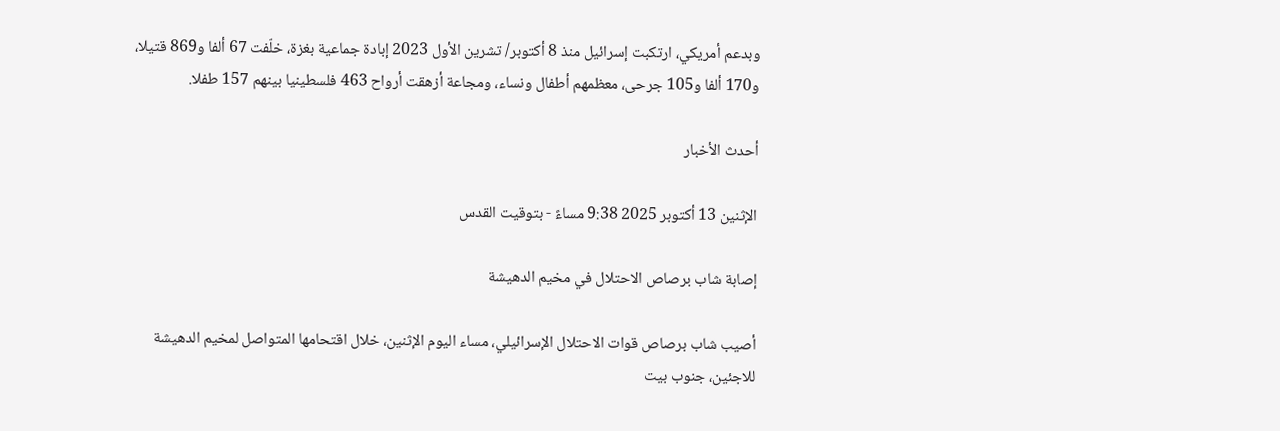وبدعم أمريكي، ارتكبت إسرائيل منذ 8 أكتوبر/ تشرين الأول 2023 إبادة جماعية بغزة، خلّفت 67 ألفا و869 قتيلا، و170 ألفا و105 جرحى، معظمهم أطفال ونساء، ومجاعة أزهقت أرواح 463 فلسطينيا بينهم 157 طفلا.

أحدث الأخبار

الإثنين 13 أكتوبر 2025 9:38 مساءً - بتوقيت القدس

إصابة شاب برصاص الاحتلال في مخيم الدهيشة

أصيب شاب برصاص قوات الاحتلال الإسرائيلي، مساء اليوم الإثنين، خلال اقتحامها المتواصل لمخيم الدهيشة للاجئين، جنوب بيت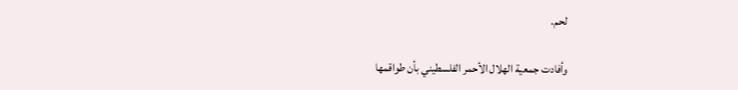لحم.

وأفادت جمعية الهلال الأحمر الفلسطيني بأن طواقمها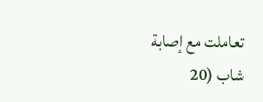تعاملت مع إصابة شاب (20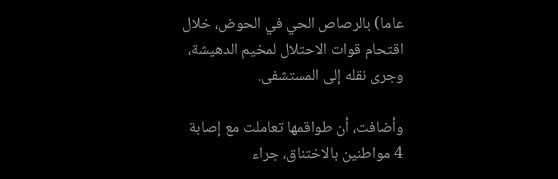عاما) بالرصاص الحي في الحوض، خلال اقتحام قوات الاحتلال لمخيم الدهيشة، وجرى نقله إلى المستشفى.

وأضافت، أن طواقمها تعاملت مع إصابة 4 مواطنين بالاختناق، جراء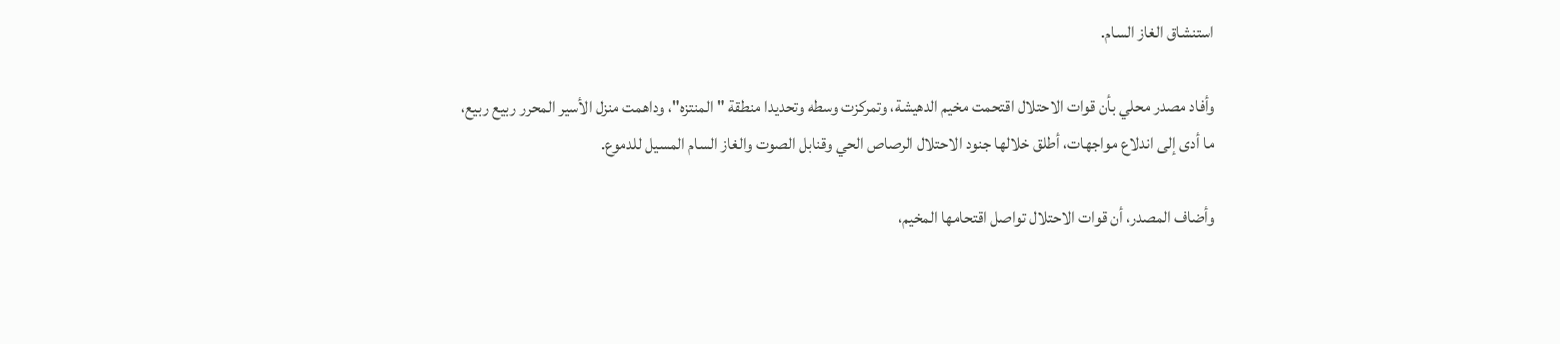استنشاق الغاز السام.

وأفاد مصدر محلي بأن قوات الاحتلال اقتحمت مخيم الدهيشة، وتمركزت وسطه وتحديدا منطقة "المنتزه"، وداهمت منزل الأسير المحرر ربيع ربيع، ما أدى إلى اندلاع مواجهات، أطلق خلالها جنود الاحتلال الرصاص الحي وقنابل الصوت والغاز السام المسيل للدموع.

وأضاف المصدر، أن قوات الاحتلال تواصل اقتحامها المخيم،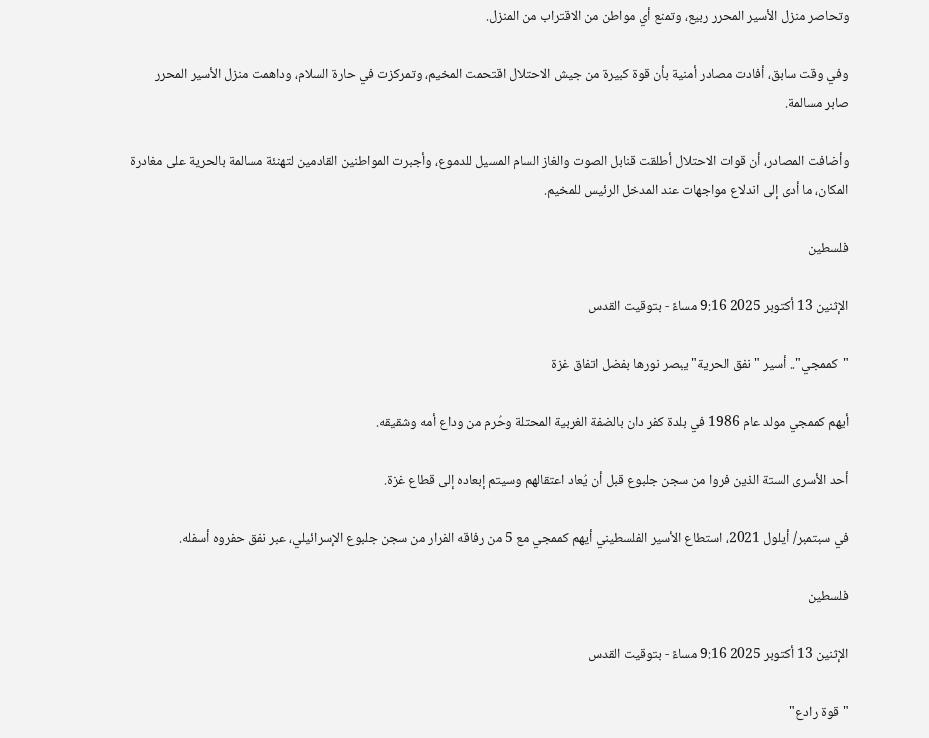وتحاصر منزل الأسير المحرر ربيع، وتمنع أي مواطن من الاقتراب من المنزل.

وفي وقت سابق، أفادت مصادر أمنية بأن قوة كبيرة من جيش الاحتلال اقتحمت المخيم، وتمركزت في حارة السلام، وداهمت منزل الأسير المحرر صابر مسالمة.

وأضافت المصادر، أن قوات الاحتلال أطلقت قنابل الصوت والغاز السام المسيل للدموع، وأجبرت المواطنين القادمين لتهنئة مسالمة بالحرية على مغادرة المكان، ما أدى إلى اندلاع مواجهات عند المدخل الرئيس للمخيم.

فلسطين

الإثنين 13 أكتوبر 2025 9:16 مساءً - بتوقيت القدس

"كممجي".. أسير "نفق الحرية" يبصر نورها بفضل اتفاق غزة

أيهم كممجي مولد عام 1986 في بلدة كفر دان بالضفة الغربية المحتلة وحُرم من وداع أمه وشقيقه.

أحد الأسرى الستة الذين فروا من سجن جلبوع قبل أن يُعاد اعتقالهم وسيتم إبعاده إلى قطاع غزة.

في سبتمبر/ أيلول 2021، استطاع الأسير الفلسطيني أيهم كممجي مع 5 من رفاقه الفرار من سجن جلبوع الإسرائيلي، عبر نفق حفروه أسفله.

فلسطين

الإثنين 13 أكتوبر 2025 9:16 مساءً - بتوقيت القدس

"قوة رادع"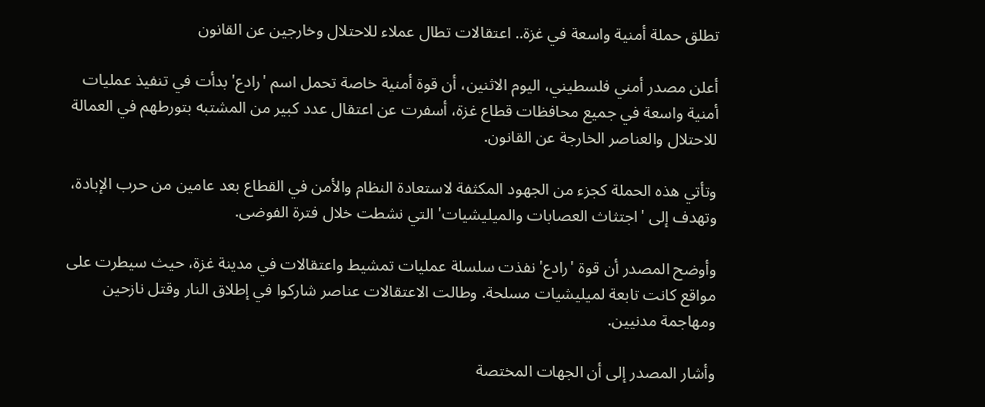تطلق حملة أمنية واسعة في غزة.. اعتقالات تطال عملاء للاحتلال وخارجين عن القانون

أعلن مصدر أمني فلسطيني، اليوم الاثنين، أن قوة أمنية خاصة تحمل اسم 'رادع' بدأت في تنفيذ عمليات أمنية واسعة في جميع محافظات قطاع غزة، أسفرت عن اعتقال عدد كبير من المشتبه بتورطهم في العمالة للاحتلال والعناصر الخارجة عن القانون.

وتأتي هذه الحملة كجزء من الجهود المكثفة لاستعادة النظام والأمن في القطاع بعد عامين من حرب الإبادة، وتهدف إلى 'اجتثاث العصابات والميليشيات' التي نشطت خلال فترة الفوضى.

وأوضح المصدر أن قوة 'رادع' نفذت سلسلة عمليات تمشيط واعتقالات في مدينة غزة، حيث سيطرت على مواقع كانت تابعة لميليشيات مسلحة. وطالت الاعتقالات عناصر شاركوا في إطلاق النار وقتل نازحين ومهاجمة مدنيين.

وأشار المصدر إلى أن الجهات المختصة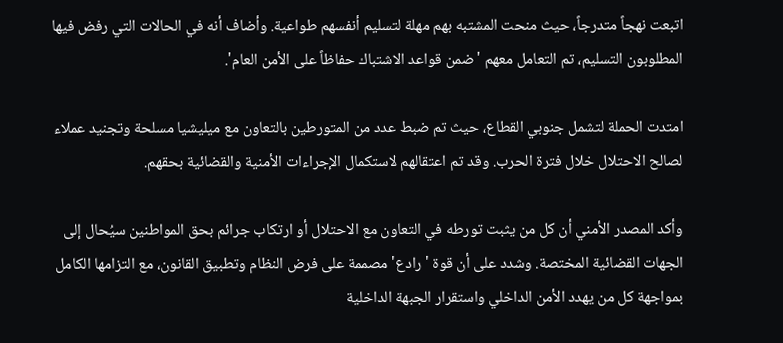اتبعت نهجاً متدرجاً، حيث منحت المشتبه بهم مهلة لتسليم أنفسهم طواعية. وأضاف أنه في الحالات التي رفض فيها المطلوبون التسليم، تم التعامل معهم 'ضمن قواعد الاشتباك حفاظاً على الأمن العام'.

امتدت الحملة لتشمل جنوبي القطاع، حيث تم ضبط عدد من المتورطين بالتعاون مع ميليشيا مسلحة وتجنيد عملاء لصالح الاحتلال خلال فترة الحرب. وقد تم اعتقالهم لاستكمال الإجراءات الأمنية والقضائية بحقهم.

وأكد المصدر الأمني أن كل من يثبت تورطه في التعاون مع الاحتلال أو ارتكاب جرائم بحق المواطنين سيُحال إلى الجهات القضائية المختصة. وشدد على أن قوة 'رادع' مصممة على فرض النظام وتطبيق القانون، مع التزامها الكامل بمواجهة كل من يهدد الأمن الداخلي واستقرار الجبهة الداخلية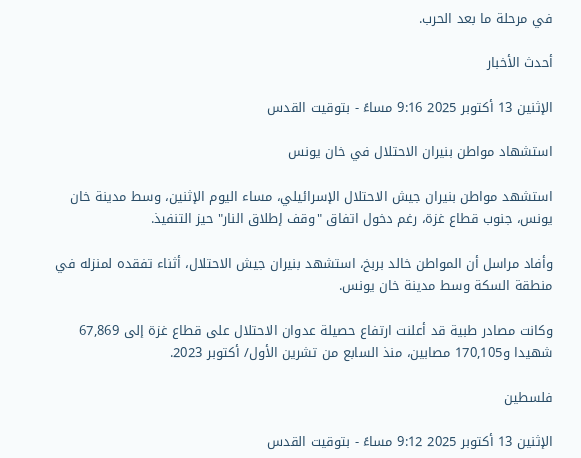في مرحلة ما بعد الحرب.

أحدث الأخبار

الإثنين 13 أكتوبر 2025 9:16 مساءً - بتوقيت القدس

استشهاد مواطن بنيران الاحتلال في خان يونس

استشهد مواطن بنيران جيش الاحتلال الإسرائيلي، مساء اليوم الإثنين، وسط مدينة خان يونس، جنوب قطاع غزة، رغم دخول اتفاق "وقف إطلاق النار" حيز التنفيذ.

وأفاد مراسل أن المواطن خالد بربخ، استشهد بنيران جيش الاحتلال، أثناء تفقده لمنزله في منطقة السكة وسط مدينة خان يونس.

وكانت مصادر طبية قد أعلنت ارتفاع حصيلة عدوان الاحتلال على قطاع غزة إلى 67,869 شهيدا و170,105 مصابين، منذ السابع من تشرين الأول/ أكتوبر 2023.

فلسطين

الإثنين 13 أكتوبر 2025 9:12 مساءً - بتوقيت القدس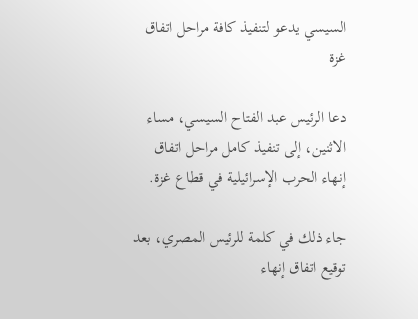السيسي يدعو لتنفيذ كافة مراحل اتفاق غزة

دعا الرئيس عبد الفتاح السيسي، مساء الاثنين، إلى تنفيذ كامل مراحل اتفاق إنهاء الحرب الإسرائيلية في قطاع غزة.

جاء ذلك في كلمة للرئيس المصري، بعد توقيع اتفاق إنهاء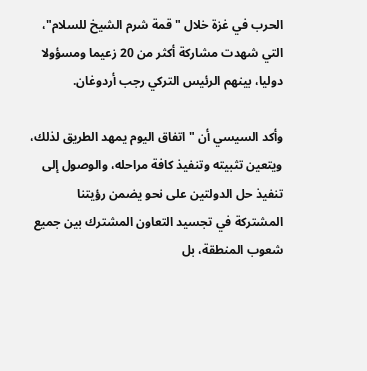الحرب في غزة خلال "قمة شرم الشيخ للسلام"، التي شهدت مشاركة أكثر من 20 زعيما ومسؤولا دوليا، بينهم الرئيس التركي رجب أردوغان.

وأكد السيسي أن "اتفاق اليوم يمهد الطريق لذلك، ويتعين تثبيته وتنفيذ كافة مراحله، والوصول إلى تنفيذ حل الدولتين على نحو يضمن رؤيتنا المشتركة في تجسيد التعاون المشترك بين جميع شعوب المنطقة، بل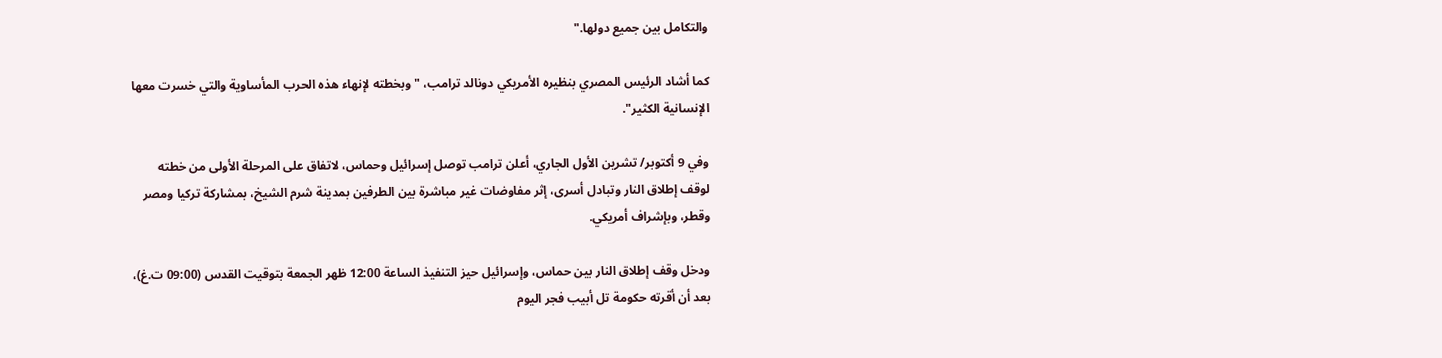والتكامل بين جميع دولها."

كما أشاد الرئيس المصري بنظيره الأمريكي دونالد ترامب، "وبخطته لإنهاء هذه الحرب المأساوية والتي خسرت معها الإنسانية الكثير".

وفي 9 أكتوبر/ تشرين الأول الجاري، أعلن ترامب توصل إسرائيل وحماس، لاتفاق على المرحلة الأولى من خطته لوقف إطلاق النار وتبادل أسرى، إثر مفاوضات غير مباشرة بين الطرفين بمدينة شرم الشيخ، بمشاركة تركيا ومصر وقطر، وبإشراف أمريكي.

ودخل وقف إطلاق النار بين حماس، وإسرائيل حيز التنفيذ الساعة 12:00 ظهر الجمعة بتوقيت القدس (09:00 ت.غ)، بعد أن أقرته حكومة تل أبيب فجر اليوم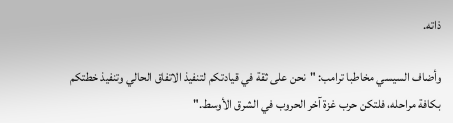ذاته.

وأضاف السيسي مخاطبا ترامب: "نحن على ثقة في قيادتكم لتنفيذ الاتفاق الحالي وتنفيذ خطتكم بكافة مراحله، فلتكن حرب غزة آخر الحروب في الشرق الأوسط."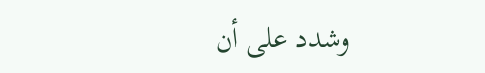وشدد على أن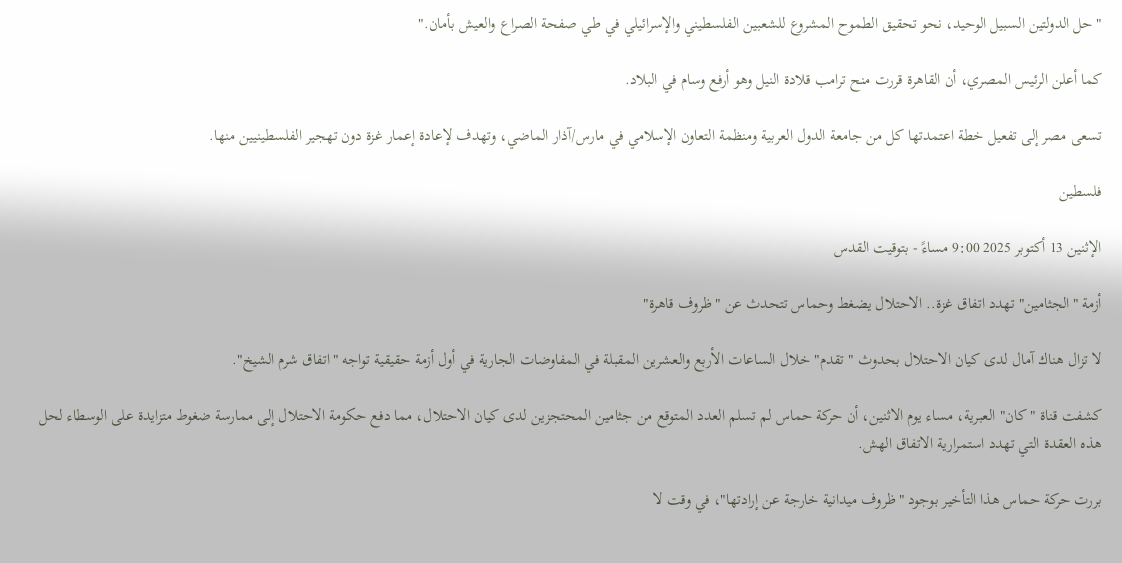"حل الدولتين السبيل الوحيد، نحو تحقيق الطموح المشروع للشعبين الفلسطيني والإسرائيلي في طي صفحة الصراع والعيش بأمان."

كما أعلن الرئيس المصري، أن القاهرة قررت منح ترامب قلادة النيل وهو أرفع وسام في البلاد.

تسعى مصر إلى تفعيل خطة اعتمدتها كل من جامعة الدول العربية ومنظمة التعاون الإسلامي في مارس/آذار الماضي، وتهدف لإعادة إعمار غزة دون تهجير الفلسطينيين منها.

فلسطين

الإثنين 13 أكتوبر 2025 9:00 مساءً - بتوقيت القدس

أزمة "الجثامين" تهدد اتفاق غزة.. الاحتلال يضغط وحماس تتحدث عن "ظروف قاهرة"

لا تزال هناك آمال لدى كيان الاحتلال بحدوث "تقدم" خلال الساعات الأربع والعشرين المقبلة في المفاوضات الجارية في أول أزمة حقيقية تواجه "اتفاق شرم الشيخ".

كشفت قناة "كان" العبرية، مساء يوم الاثنين، أن حركة حماس لم تسلم العدد المتوقع من جثامين المحتجزين لدى كيان الاحتلال، مما دفع حكومة الاحتلال إلى ممارسة ضغوط متزايدة على الوسطاء لحل هذه العقدة التي تهدد استمرارية الاتفاق الهش.

بررت حركة حماس هذا التأخير بوجود "ظروف ميدانية خارجة عن إرادتها"، في وقت لا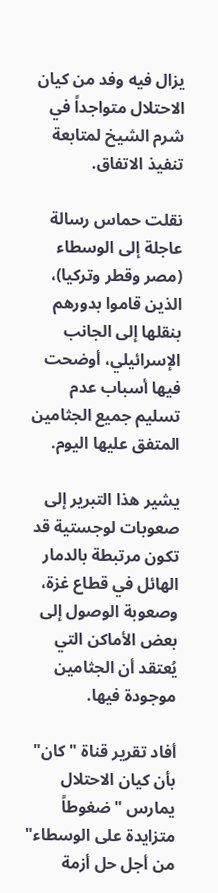يزال فيه وفد من كيان الاحتلال متواجداً في شرم الشيخ لمتابعة تنفيذ الاتفاق.

نقلت حماس رسالة عاجلة إلى الوسطاء (مصر وقطر وتركيا)، الذين قاموا بدورهم بنقلها إلى الجانب الإسرائيلي، أوضحت فيها أسباب عدم تسليم جميع الجثامين المتفق عليها اليوم.

يشير هذا التبرير إلى صعوبات لوجستية قد تكون مرتبطة بالدمار الهائل في قطاع غزة، وصعوبة الوصول إلى بعض الأماكن التي يُعتقد أن الجثامين موجودة فيها.

أفاد تقرير قناة "كان" بأن كيان الاحتلال يمارس "ضغوطاً متزايدة على الوسطاء" من أجل حل أزمة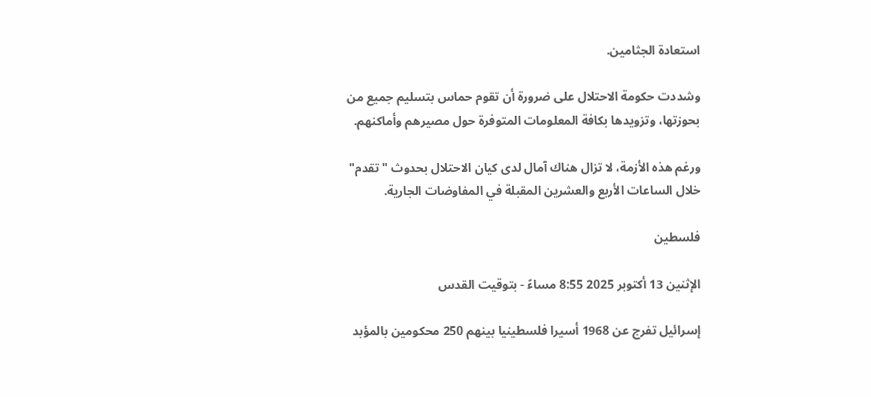استعادة الجثامين.

وشددت حكومة الاحتلال على ضرورة أن تقوم حماس بتسليم جميع من بحوزتها، وتزويدها بكافة المعلومات المتوفرة حول مصيرهم وأماكنهم.

ورغم هذه الأزمة، لا تزال هناك آمال لدى كيان الاحتلال بحدوث "تقدم" خلال الساعات الأربع والعشرين المقبلة في المفاوضات الجارية.

فلسطين

الإثنين 13 أكتوبر 2025 8:55 مساءً - بتوقيت القدس

إسرائيل تفرج عن 1968 أسيرا فلسطينيا بينهم 250 محكومين بالمؤبد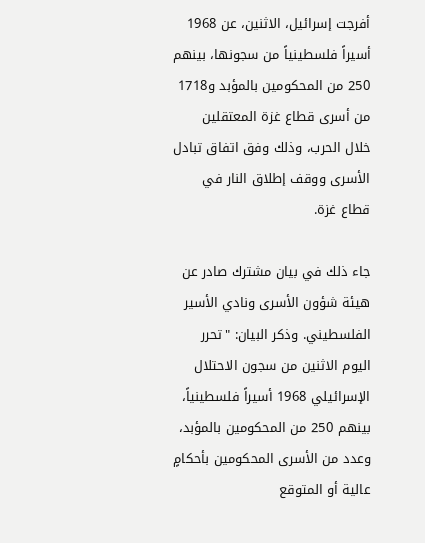أفرجت إسرائيل، الاثنين، عن 1968 أسيراً فلسطينياً من سجونها، بينهم 250 من المحكومين بالمؤبد و1718 من أسرى قطاع غزة المعتقلين خلال الحرب، وذلك وفق اتفاق تبادل الأسرى ووقف إطلاق النار في قطاع غزة.

جاء ذلك في بيان مشترك صادر عن هيئة شؤون الأسرى ونادي الأسير الفلسطيني. وذكر البيان: "تحرر اليوم الاثنين من سجون الاحتلال الإسرائيلي 1968 أسيراً فلسطينياً، بينهم 250 من المحكومين بالمؤبد، وعدد من الأسرى المحكومين بأحكامٍ عالية أو المتوقع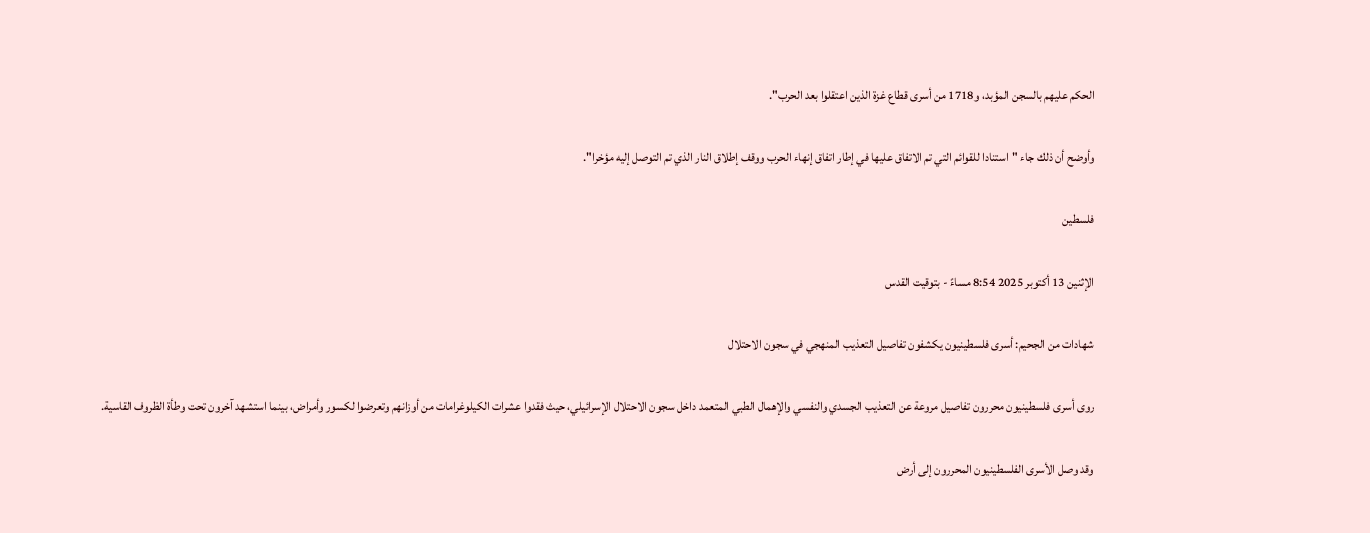الحكم عليهم بالسجن المؤبد، و1718 من أسرى قطاع غزة الذين اعتقلوا بعد الحرب".

وأوضح أن ذلك جاء "استنادا للقوائم التي تم الاتفاق عليها في إطار اتفاق إنهاء الحرب ووقف إطلاق النار الذي تم التوصل إليه مؤخرا".

فلسطين

الإثنين 13 أكتوبر 2025 8:54 مساءً - بتوقيت القدس

شهادات من الجحيم: أسرى فلسطينيون يكشفون تفاصيل التعذيب المنهجي في سجون الاحتلال

روى أسرى فلسطينيون محررون تفاصيل مروعة عن التعذيب الجسدي والنفسي والإهمال الطبي المتعمد داخل سجون الاحتلال الإسرائيلي، حيث فقدوا عشرات الكيلوغرامات من أوزانهم وتعرضوا لكسور وأمراض، بينما استشهد آخرون تحت وطأة الظروف القاسية.

وقد وصل الأسرى الفلسطينيون المحررون إلى أرض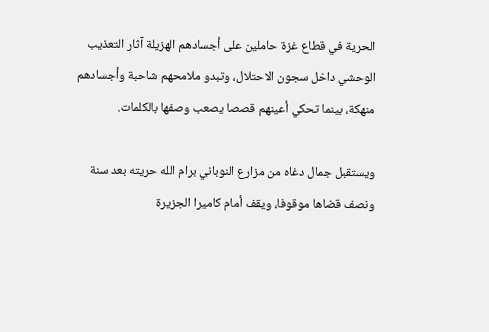الحرية في قطاع غزة حاملين على أجسادهم الهزيلة آثار التعذيب الوحشي داخل سجون الاحتلال، وتبدو ملامحهم شاحبة وأجسادهم منهكة، بينما تحكي أعينهم قصصا يصعب وصفها بالكلمات.

ويستقبل جمال دغاه من مزارع النوباني برام الله حريته بعد سنة ونصف قضاها موقوفا، ويقف أمام كاميرا الجزيرة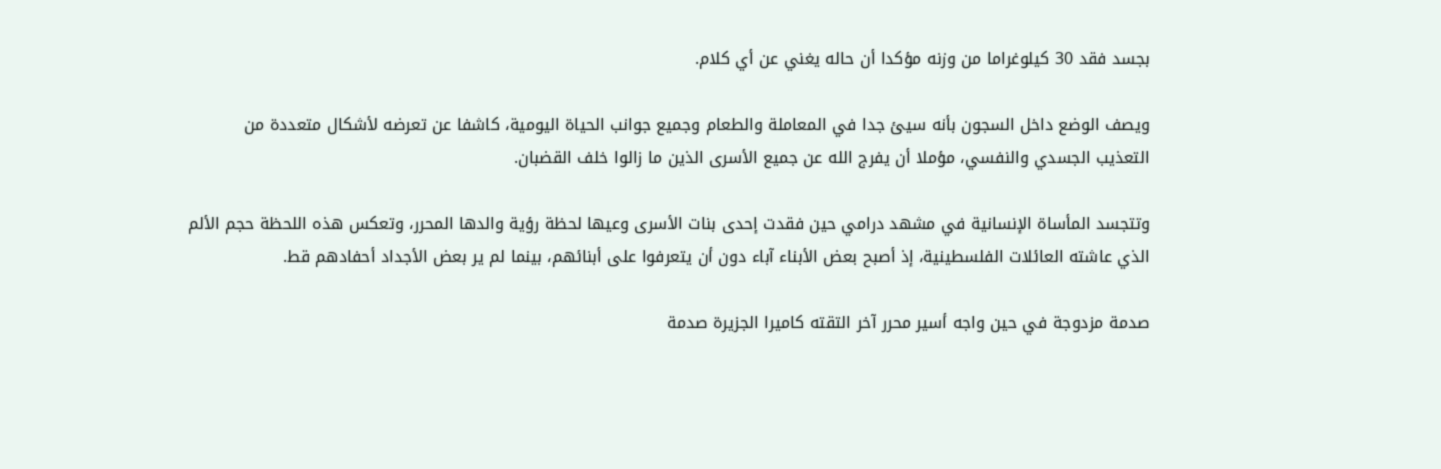بجسد فقد 30 كيلوغراما من وزنه مؤكدا أن حاله يغني عن أي كلام.

ويصف الوضع داخل السجون بأنه سيئ جدا في المعاملة والطعام وجميع جوانب الحياة اليومية، كاشفا عن تعرضه لأشكال متعددة من التعذيب الجسدي والنفسي، مؤملا أن يفرج الله عن جميع الأسرى الذين ما زالوا خلف القضبان.

وتتجسد المأساة الإنسانية في مشهد درامي حين فقدت إحدى بنات الأسرى وعيها لحظة رؤية والدها المحرر، وتعكس هذه اللحظة حجم الألم الذي عاشته العائلات الفلسطينية، إذ أصبح بعض الأبناء آباء دون أن يتعرفوا على أبنائهم، بينما لم ير بعض الأجداد أحفادهم قط.

صدمة مزدوجة في حين واجه أسير محرر آخر التقته كاميرا الجزيرة صدمة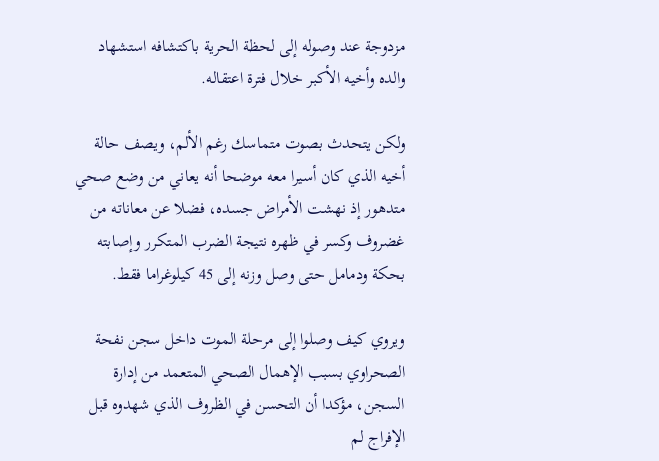مزدوجة عند وصوله إلى لحظة الحرية باكتشافه استشهاد والده وأخيه الأكبر خلال فترة اعتقاله.

ولكن يتحدث بصوت متماسك رغم الألم، ويصف حالة أخيه الذي كان أسيرا معه موضحا أنه يعاني من وضع صحي متدهور إذ نهشت الأمراض جسده، فضلا عن معاناته من غضروف وكسر في ظهره نتيجة الضرب المتكرر وإصابته بحكة ودمامل حتى وصل وزنه إلى 45 كيلوغراما فقط.

ويروي كيف وصلوا إلى مرحلة الموت داخل سجن نفحة الصحراوي بسبب الإهمال الصحي المتعمد من إدارة السجن، مؤكدا أن التحسن في الظروف الذي شهدوه قبل الإفراج لم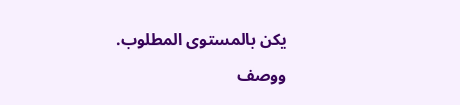يكن بالمستوى المطلوب.

ووصف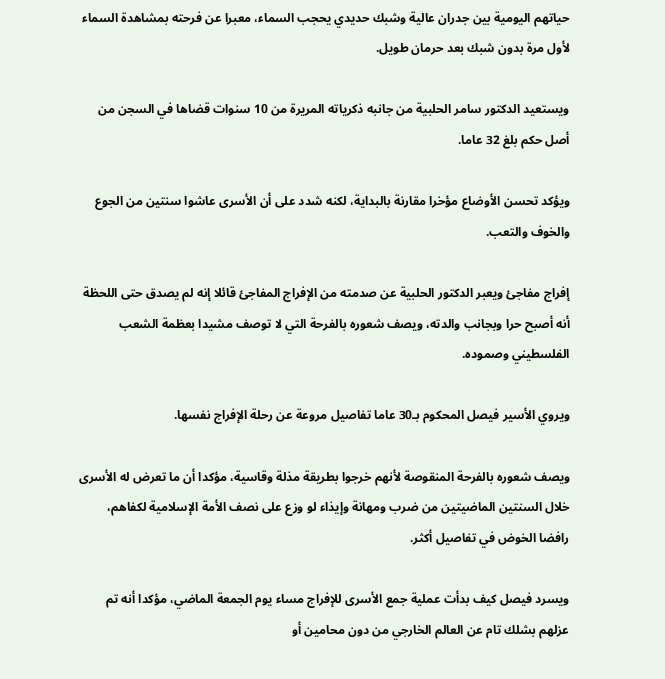حياتهم اليومية بين جدران عالية وشبك حديدي يحجب السماء، معبرا عن فرحته بمشاهدة السماء لأول مرة بدون شبك بعد حرمان طويل.

ويستعيد الدكتور سامر الحلبية من جانبه ذكرياته المريرة من 10 سنوات قضاها في السجن من أصل حكم بلغ 32 عاما.

ويؤكد تحسن الأوضاع مؤخرا مقارنة بالبداية، لكنه شدد على أن الأسرى عاشوا سنتين من الجوع والخوف والتعب.

إفراج مفاجئ ويعبر الدكتور الحلبية عن صدمته من الإفراج المفاجئ قائلا إنه لم يصدق حتى اللحظة أنه أصبح حرا وبجانب والدته، ويصف شعوره بالفرحة التي لا توصف مشيدا بعظمة الشعب الفلسطيني وصموده.

ويروي الأسير فيصل المحكوم بـ30 عاما تفاصيل مروعة عن رحلة الإفراج نفسها.

ويصف شعوره بالفرحة المنقوصة لأنهم خرجوا بطريقة مذلة وقاسية، مؤكدا أن ما تعرض له الأسرى خلال السنتين الماضيتين من ضرب ومهانة وإيذاء لو وزع على نصف الأمة الإسلامية لكفاهم، رافضا الخوض في تفاصيل أكثر.

ويسرد فيصل كيف بدأت عملية جمع الأسرى للإفراج مساء يوم الجمعة الماضي، مؤكدا أنه تم عزلهم بشلك تام عن العالم الخارجي من دون محامين أو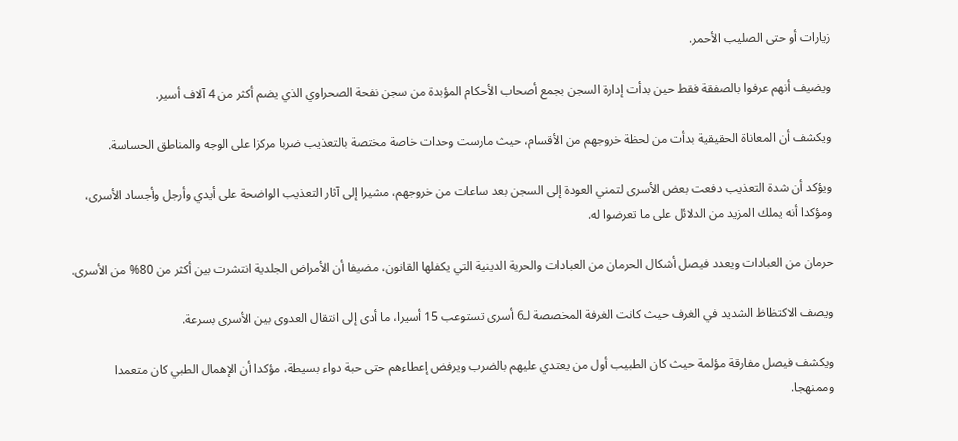زيارات أو حتى الصليب الأحمر.

ويضيف أنهم عرفوا بالصفقة فقط حين بدأت إدارة السجن بجمع أصحاب الأحكام المؤبدة من سجن نفحة الصحراوي الذي يضم أكثر من 4 آلاف أسير.

ويكشف أن المعاناة الحقيقية بدأت من لحظة خروجهم من الأقسام، حيث مارست وحدات خاصة مختصة بالتعذيب ضربا مركزا على الوجه والمناطق الحساسة.

ويؤكد أن شدة التعذيب دفعت بعض الأسرى لتمني العودة إلى السجن بعد ساعات من خروجهم، مشيرا إلى آثار التعذيب الواضحة على أيدي وأرجل وأجساد الأسرى، ومؤكدا أنه يملك المزيد من الدلائل على ما تعرضوا له.

حرمان من العبادات ويعدد فيصل أشكال الحرمان من العبادات والحرية الدينية التي يكفلها القانون، مضيفا أن الأمراض الجلدية انتشرت بين أكثر من 80% من الأسرى.

ويصف الاكتظاظ الشديد في الغرف حيث كانت الغرفة المخصصة لـ6 أسرى تستوعب 15 أسيرا، ما أدى إلى انتقال العدوى بين الأسرى بسرعة.

ويكشف فيصل مفارقة مؤلمة حيث كان الطبيب أول من يعتدي عليهم بالضرب ويرفض إعطاءهم حتى حبة دواء بسيطة، مؤكدا أن الإهمال الطبي كان متعمدا وممنهجا.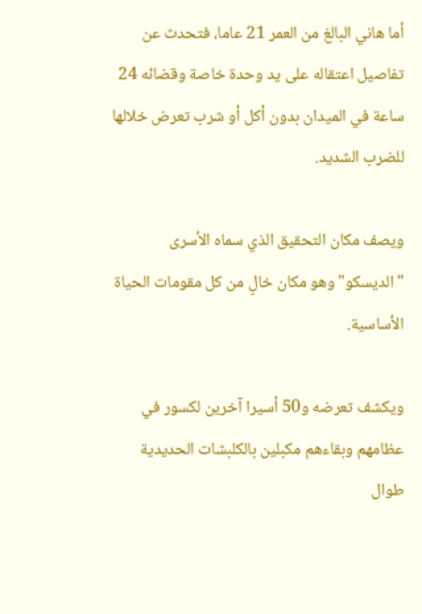أما هاني البالغ من العمر 21 عاما، فتحدث عن تفاصيل اعتقاله على يد وحدة خاصة وقضائه 24 ساعة في الميدان بدون أكل أو شرب تعرض خلالها للضرب الشديد.

ويصف مكان التحقيق الذي سماه الأسرى "الديسكو" وهو مكان خالٍ من كل مقومات الحياة الأساسية.

ويكشف تعرضه و50 أسيرا آخرين لكسور في عظامهم وبقاءهم مكبلين بالكلبشات الحديدية طوال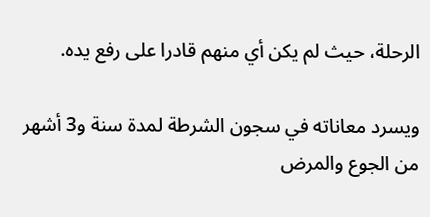الرحلة، حيث لم يكن أي منهم قادرا على رفع يده.

ويسرد معاناته في سجون الشرطة لمدة سنة و3 أشهر من الجوع والمرض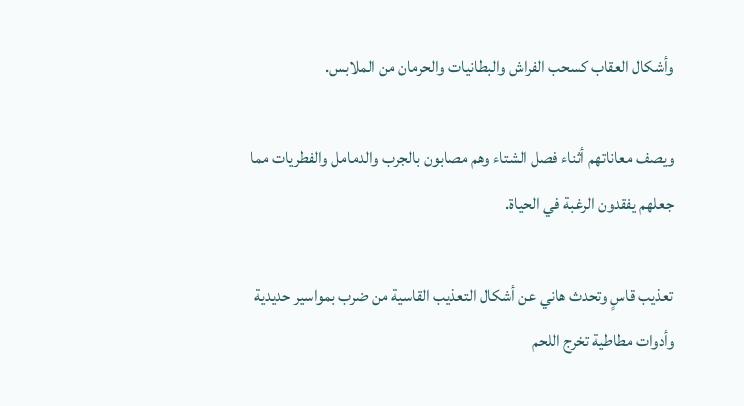وأشكال العقاب كسحب الفراش والبطانيات والحرمان من الملابس.

ويصف معاناتهم أثناء فصل الشتاء وهم مصابون بالجرب والدمامل والفطريات مما جعلهم يفقدون الرغبة في الحياة.

تعذيب قاسٍ وتحدث هاني عن أشكال التعذيب القاسية من ضرب بمواسير حديدية وأدوات مطاطية تخرج اللحم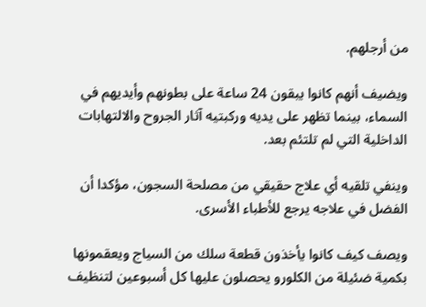من أرجلهم.

ويضيف أنهم كانوا يبقون 24 ساعة على بطونهم وأيديهم في السماء، بينما تظهر على يديه وركبتيه آثار الجروح والالتهابات الداخلية التي لم تلتئم بعد.

وينفي تلقيه أي علاج حقيقي من مصلحة السجون، مؤكدا أن الفضل في علاجه يرجع للأطباء الأسرى.

ويصف كيف كانوا يأخذون قطعة سلك من السياج ويعقمونها بكمية ضئيلة من الكلورو يحصلون عليها كل أسبوعين لتنظيف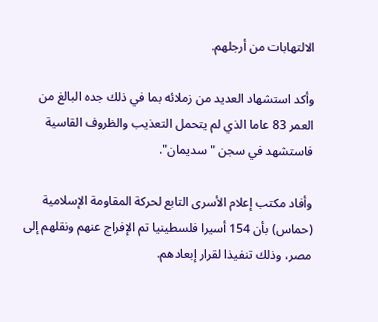الالتهابات من أرجلهم.

وأكد استشهاد العديد من زملائه بما في ذلك جده البالغ من العمر 83 عاما الذي لم يتحمل التعذيب والظروف القاسية فاستشهد في سجن "سديمان".

وأفاد مكتب إعلام الأسرى التابع لحركة المقاومة الإسلامية (حماس) بأن 154 أسيرا فلسطينيا تم الإفراج عنهم ونقلهم إلى مصر، وذلك تنفيذا لقرار إبعادهم.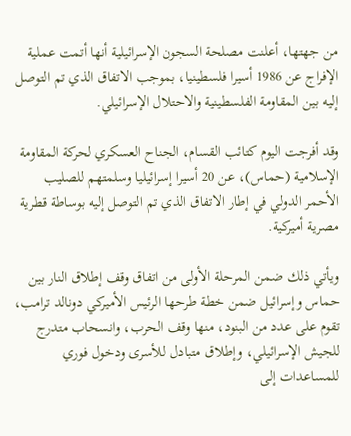من جهتها، أعلنت مصلحة السجون الإسرائيلية أنها أتمت عملية الإفراج عن 1986 أسيرا فلسطينيا، بموجب الاتفاق الذي تم التوصل إليه بين المقاومة الفلسطينية والاحتلال الإسرائيلي.

وقد أفرجت اليوم كتائب القسام، الجناح العسكري لحركة المقاومة الإسلامية (حماس)، عن 20 أسيرا إسرائيليا وسلمتهم للصليب الأحمر الدولي في إطار الاتفاق الذي تم التوصل إليه بوساطة قطرية مصرية أميركية.

ويأتي ذلك ضمن المرحلة الأولى من اتفاق وقف إطلاق النار بين حماس وإسرائيل ضمن خطة طرحها الرئيس الأميركي دونالد ترامب، تقوم على عدد من البنود، منها وقف الحرب، وانسحاب متدرج للجيش الإسرائيلي، وإطلاق متبادل للأسرى ودخول فوري للمساعدات إلى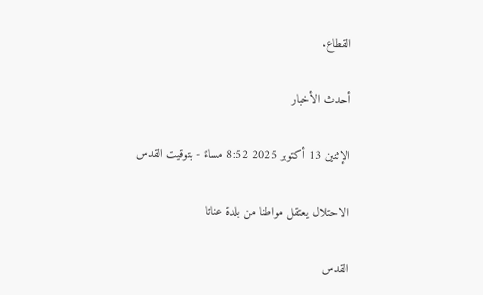القطاع.

أحدث الأخبار

الإثنين 13 أكتوبر 2025 8:52 مساءً - بتوقيت القدس

الاحتلال يعتقل مواطنا من بلدة عناتا

القدس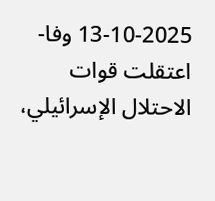13-10-2025 وفا- اعتقلت قوات الاحتلال الإسرائيلي،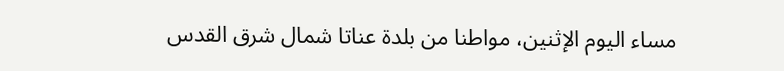مساء اليوم الإثنين، مواطنا من بلدة عناتا شمال شرق القدس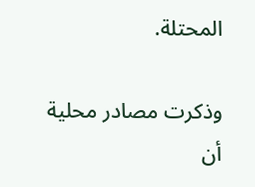المحتلة.

وذكرت مصادر محلية أن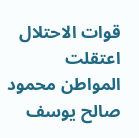قوات الاحتلال اعتقلت المواطن محمود صالح يوسف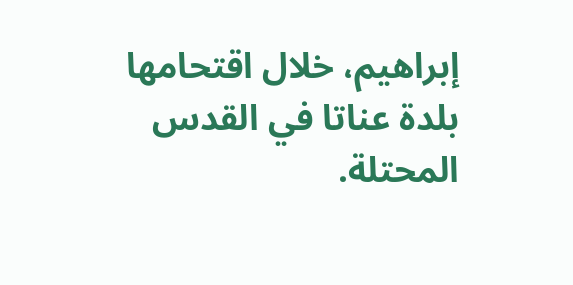إبراهيم، خلال اقتحامها بلدة عناتا في القدس المحتلة.